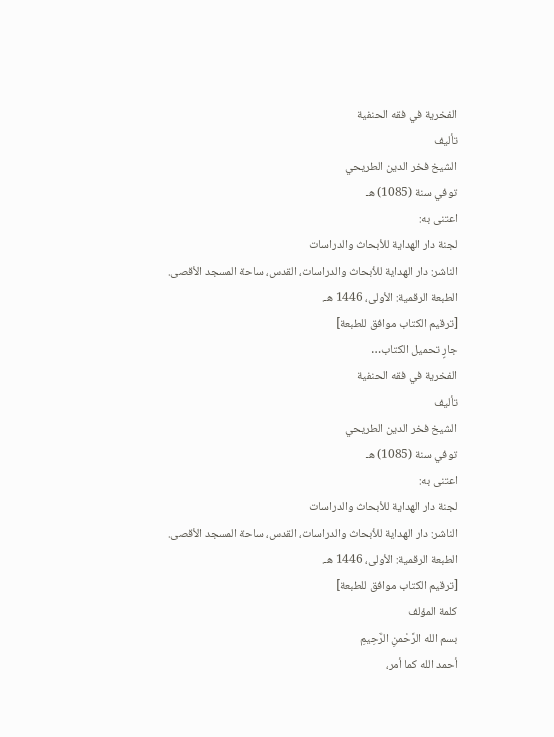الفخرية في فقه الحنفية
تأليف
الشيخ فخر الدين الطريحي
توفي سنة (1085) هـ
اعتنى به:
لجنة دار الهداية للأبحاث والدراسات
الناشر: دار الهداية للأبحاث والدراسات، القدس، ساحة المسجد الأقصى.
الطبعة الرقمية: الأولى، 1446 هـ.
[ترقيم الكتاب موافق للطبعة]
جارٍ تحميل الكتاب…
الفخرية في فقه الحنفية
تأليف
الشيخ فخر الدين الطريحي
توفي سنة (1085) هـ
اعتنى به:
لجنة دار الهداية للأبحاث والدراسات
الناشر: دار الهداية للأبحاث والدراسات، القدس، ساحة المسجد الأقصى.
الطبعة الرقمية: الأولى، 1446 هـ.
[ترقيم الكتاب موافق للطبعة]
كلمة المؤلف
بسم الله الرَّحْمنِ الرَّحِيمِ
أحمد الله كما أمر،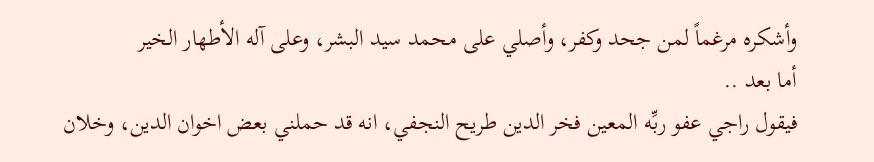وأشكره مرغماً لمن جحد وكفر، وأصلي على محمد سيد البشر، وعلى آله الأطهار الخير
أما بعد ..
فيقول راجي عفو ربِّه المعين فخر الدين طريح النجفي، انه قد حملني بعض اخوان الدين، وخلان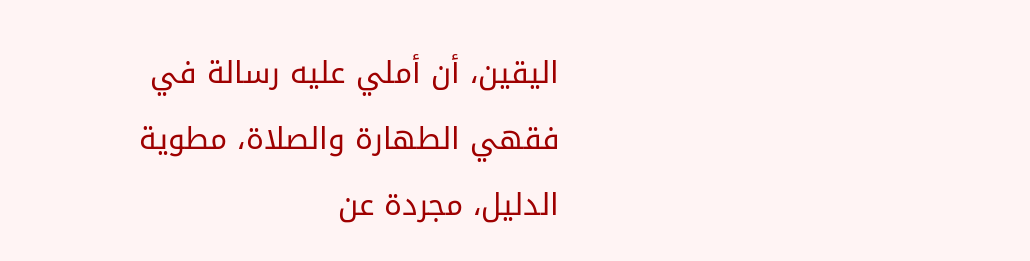اليقين، أن أملي عليه رسالة في فقهي الطهارة والصلاة، مطوية الدليل، مجردة عن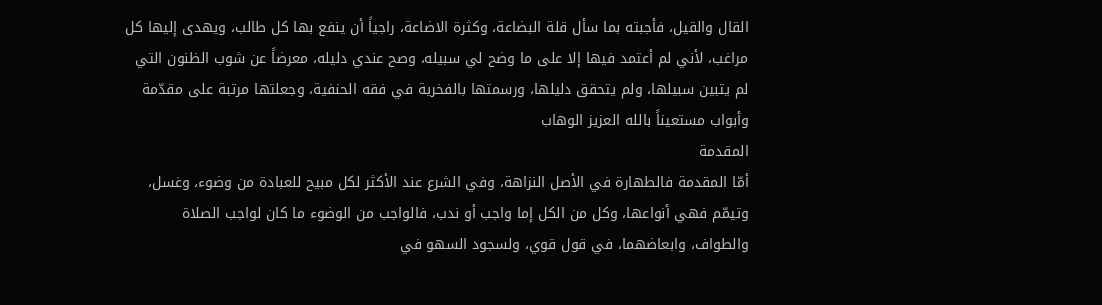القال والقيل، فأجبته بما سأل قلة البضاعة، وكثرة الاضاعة، راجياً أن ينفع بها كل طالب، ويهدى إليها كل مراغب، لأني لم أعتمد فيها إلا على ما وضح لي سبيله، وصح عندي دليله، معرضاً عن شوب الظنون التي لم يتبين سبيلها، ولم يتحقق دليلها، ورسمتها بالفخرية في فقه الحنفية، وجعلتها مرتبة على مقدّمة وأبواب مستعيناً بالله العزيز الوهاب
المقدمة
أمّا المقدمة فالطهارة في الأصل النزاهة، وفي الشرع عند الأكثر لكل مبيح للعبادة من وضوء، وغسل، وتيمّم فهي أنواعها، وكل من الكل إما واجب أو ندب، فالواجب من الوضوء ما كان لواجب الصلاة والطواف، وابعاضهما، في قول قوي، ولسجود السهو في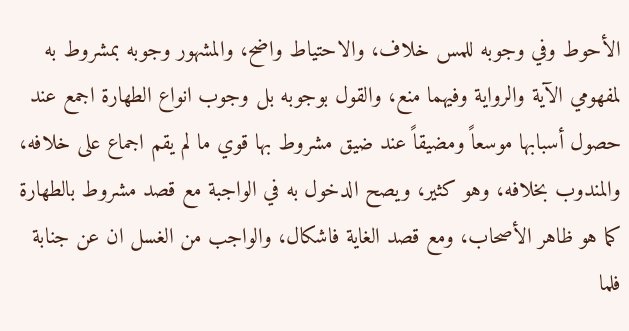الأحوط وفي وجوبه للمس خلاف، والاحتياط واضح، والمشهور وجوبه بمشروط به لمفهومي الآية والرواية وفيهما منع، والقول بوجوبه بل وجوب انواع الطهارة اجمع عند حصول أسبابها موسعاً ومضيقاً عند ضيق مشروط بها قوي ما لم يقم اجماع على خلافه، والمندوب بخلافه، وهو كثير، ويصح الدخول به في الواجبة مع قصد مشروط بالطهارة كما هو ظاهر الأصحاب، ومع قصد الغاية فاشكال، والواجب من الغسل ان عن جنابة فلما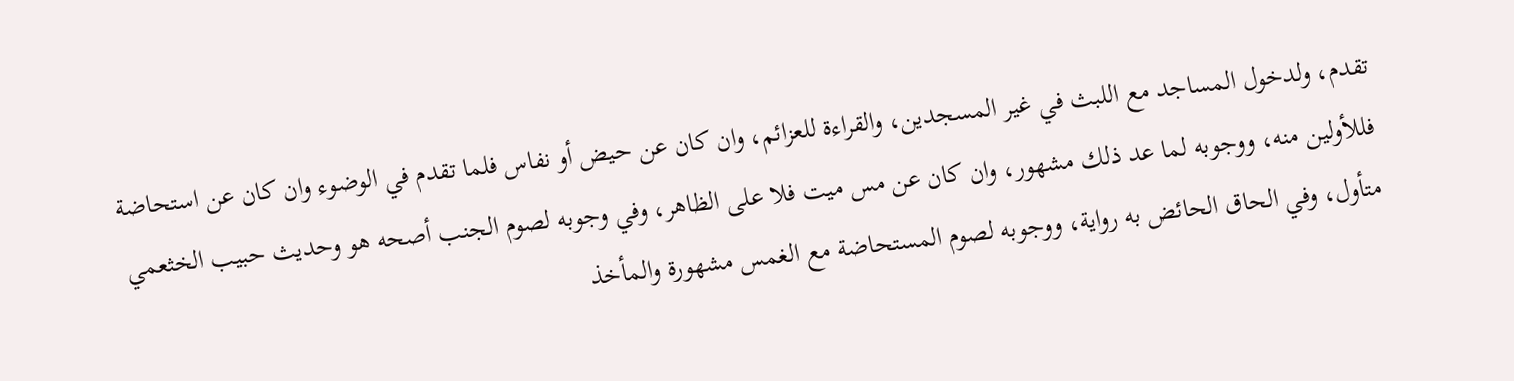تقدم، ولدخول المساجد مع اللبث في غير المسجدين، والقراءة للعزائم، وان كان عن حيض أو نفاس فلما تقدم في الوضوء وان كان عن استحاضة فللأولين منه، ووجوبه لما عد ذلك مشهور، وان كان عن مس ميت فلا على الظاهر، وفي وجوبه لصوم الجنب أصحه هو وحديث حبيب الخثعمي متأول، وفي الحاق الحائض به رواية، ووجوبه لصوم المستحاضة مع الغمس مشهورة والمأخذ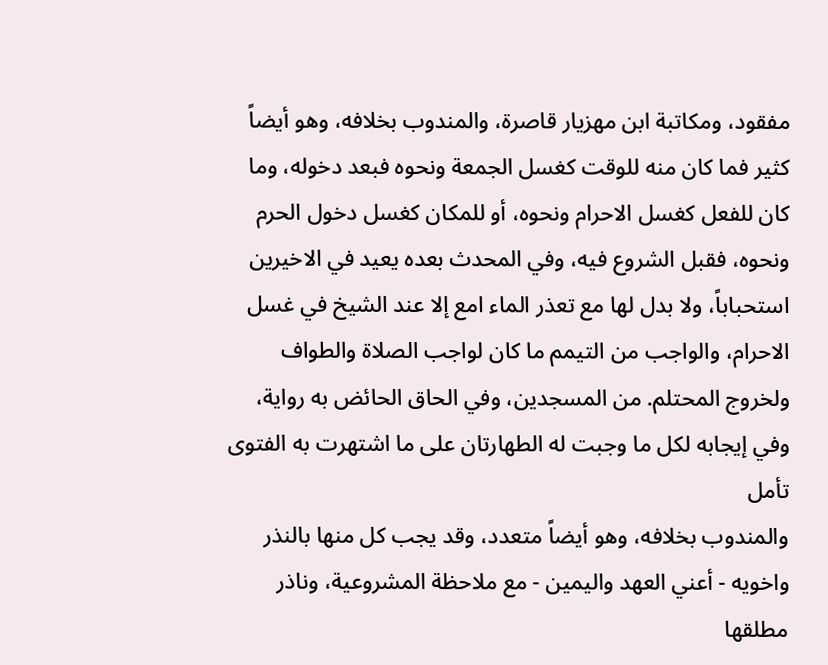مفقود، ومكاتبة ابن مهزيار قاصرة، والمندوب بخلافه، وهو أيضاً كثير فما كان منه للوقت كغسل الجمعة ونحوه فبعد دخوله، وما كان للفعل كغسل الاحرام ونحوه، أو للمكان كغسل دخول الحرم ونحوه، فقبل الشروع فيه، وفي المحدث بعده يعيد في الاخيرين استحباباً، ولا بدل لها مع تعذر الماء امع إلا عند الشيخ في غسل الاحرام، والواجب من التيمم ما كان لواجب الصلاة والطواف ولخروج المحتلم. من المسجدين، وفي الحاق الحائض به رواية، وفي إيجابه لكل ما وجبت له الطهارتان على ما اشتهرت به الفتوى تأمل
والمندوب بخلافه، وهو أيضاً متعدد، وقد يجب كل منها بالنذر واخويه - أعني العهد واليمين - مع ملاحظة المشروعية، وناذر مطلقها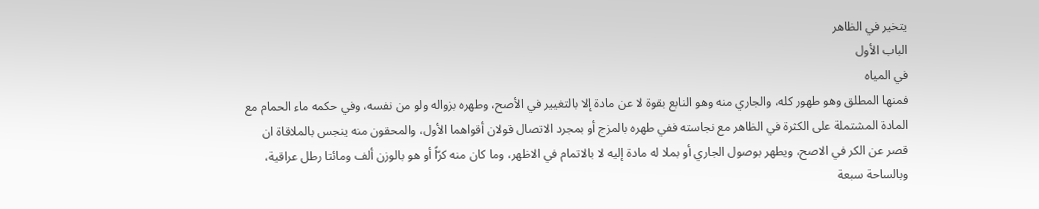يتخير في الظاهر
الباب الأول
في المياه
فمنها المطلق وهو طهور كله، والجاري منه وهو النابع بقوة لا عن مادة إلا بالتغيير في الأصح، وطهره بزواله ولو من نفسه، وفي حكمه ماء الحمام مع المادة المشتملة على الكثرة في الظاهر مع نجاسته ففي طهره بالمزج أو بمجرد الاتصال قولان أقواهما الأول، والمحقون منه ينجس بالملاقاة ان قصر عن الكر في الاصح، ويطهر بوصول الجاري أو بملا له مادة إليه لا بالاتمام في الاظهر، وما كان منه كرّاً أو هو بالوزن ألف ومائتا رطل عراقية، وبالساحة سبعة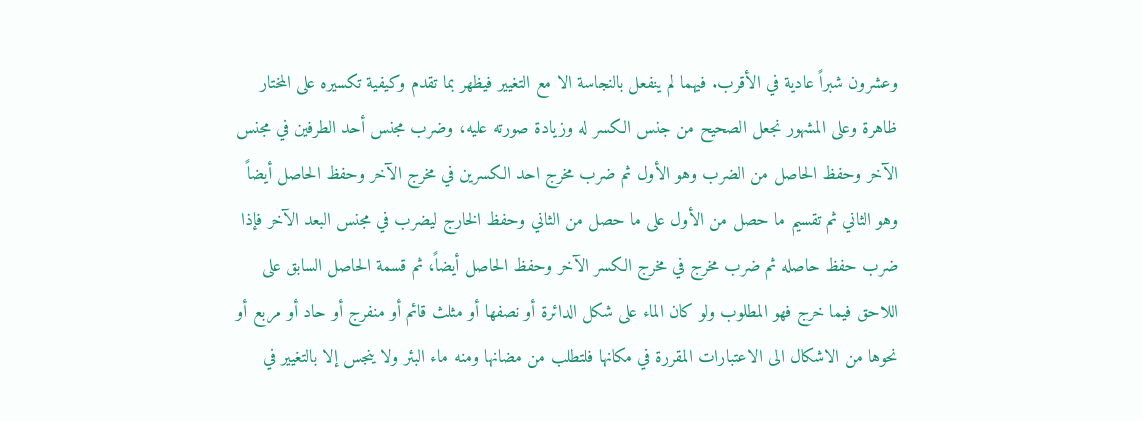وعشرون شبراً عادية في الأقرب. فيهما لم ينفعل بالنجاسة الا مع التغيير فيظهر بما تقدم وكيفية تكسيره على المختار ظاهرة وعلى المشهور نجعل الصحيح من جنس الكسر له وزيادة صورته عليه، وضرب مجنس أحد الطرفين في مجنس الآخر وحفظ الحاصل من الضرب وهو الأول ثم ضرب مخرج احد الكسرين في مخرج الآخر وحفظ الحاصل أيضاً وهو الثاني ثم تقسيم ما حصل من الأول على ما حصل من الثاني وحفظ الخارج ليضرب في مجنس البعد الآخر فإذا ضرب حفظ حاصله ثم ضرب مخرج في مخرج الكسر الآخر وحفظ الحاصل أيضاً، ثم قسمة الحاصل السابق على اللاحق فيما خرج فهو المطلوب ولو كان الماء على شكل الدائرة أو نصفها أو مثلث قائم أو منفرج أو حاد أو مربع أو نحوها من الاشكال الى الاعتبارات المقررة في مكانها فلتطلب من مضانها ومنه ماء البئر ولا ينجس إلا بالتغيير في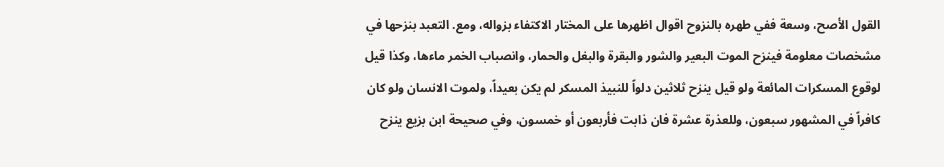القول الأصح، وسعة ففي طهره بالنزوح اقوال اظهرها على المختار الاكتفاء بزواله، ومع. التعبد بنزحها في مشخصات معلومة فينزح الموت البعير والشور والبقرة والبغل والحمار، وانصباب الخمر ماءها، وكذا قيل لوقوع المسكرات المائعة ولو قيل ينزح ثلاثين دلواً للنبيذ المسكر لم يكن بعيداً، ولموت الانسان ولو كان كافراً في المشهور سبعون، وللعذرة عشرة فان ذابت فأربعون أو خمسون، وفي صحيحة ابن بزيع ينزح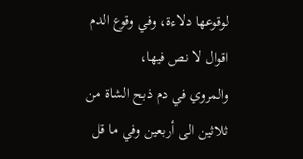لوقوعها دلاءة، وفي وقوع الدم اقوال لا نص فيها،
والمروي في دم ذبح الشاة من ثلاثين الى أربعين وفي ما قل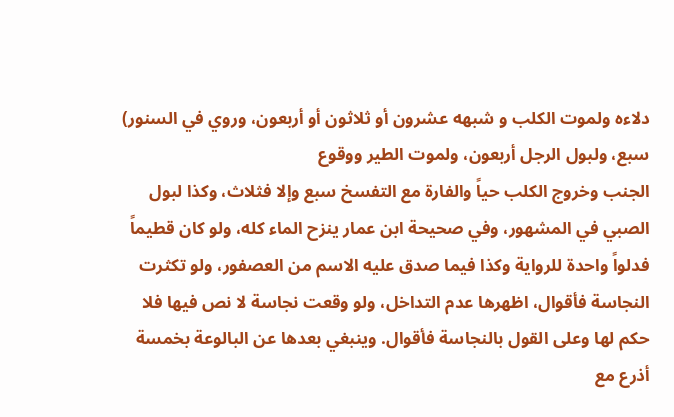دلاءه ولموت الكلب و شبهه عشرون أو ثلاثون أو أربعون، وروي في السنور) سبع، ولبول الرجل أربعون، ولموت الطير ووقوع
الجنب وخروج الكلب حياً والفارة مع التفسخ سبع وإلا فثلاث، وكذا لبول الصبي في المشهور، وفي صحيحة ابن عمار ينزح الماء كله، ولو كان قطيماً فدلواً واحدة للرواية وكذا فيما صدق عليه الاسم من العصفور، ولو تكثرت النجاسة فأقوال، اظهرها عدم التداخل، ولو وقعت نجاسة لا نص فيها فلا حكم لها وعلى القول بالنجاسة فأقوال. وينبغي بعدها عن البالوعة بخمسة أذرع مع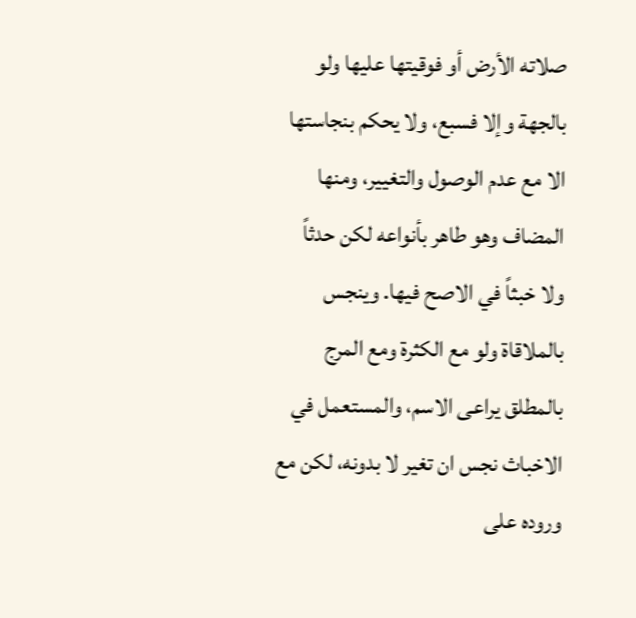صلاته الأرض أو فوقيتها عليها ولو بالجهة وإلا فسبع، ولا يحكم بنجاستها الا مع عدم الوصول والتغيير، ومنها المضاف وهو طاهر بأنواعه لكن حدثاً ولا خبثاً في الاصح فيها. وينجس بالملاقاة ولو مع الكثرة ومع المرج بالمطلق يراعى الاسم، والمستعمل في الاخباث نجس ان تغير لا بدونه، لكن مع وروده على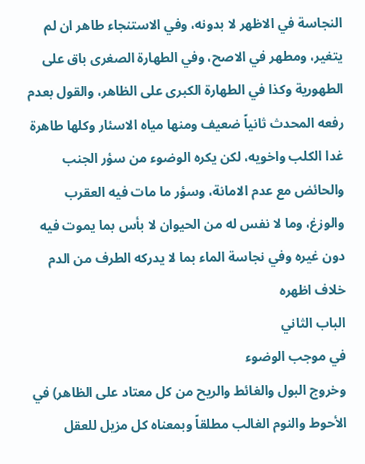النجاسة في الاظهر لا بدونه، وفي الاستنجاء طاهر ان لم يتغير، ومطهر في الاصح، وفي الطهارة الصغرى باق على الطهورية وكذا في الطهارة الكبرى على الظاهر، والقول بعدم رفعه المحدث ثانياً ضعيف ومنها مياه الاسئار وكلها طاهرة غدا الكلب واخويه، لكن يكره الوضوء من سؤر الجنب والحائض مع عدم الامانة، وسؤر ما مات فيه العقرب والوزغ، وما لا نفس له من الحيوان لا بأس بما يموت فيه دون غيره وفي نجاسة الماء بما لا يدركه الطرف من الدم خلاف اظهره
الباب الثاني
في موجب الوضوء
وخروج البول والغائط والريح من كل معتاد على الظاهر) في الأحوط والنوم الغالب مطلقاً وبمعناه كل مزيل للعقل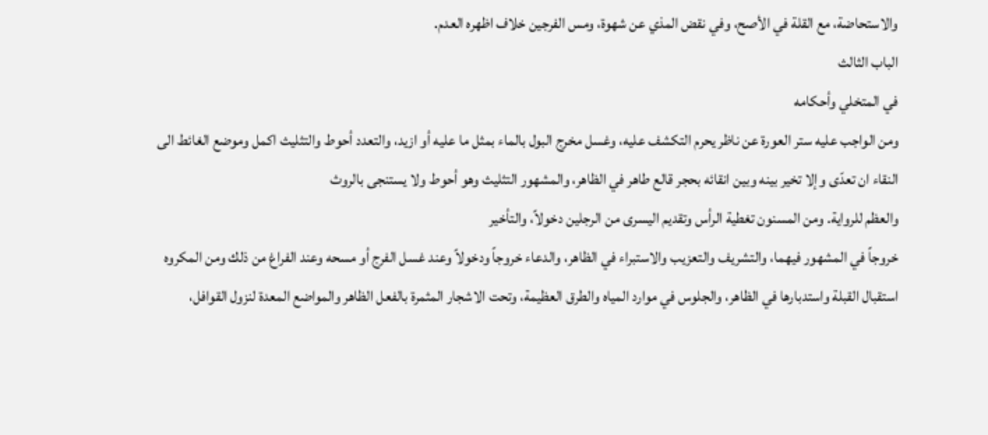والاستحاضة، مع القلة في الأصح، وفي نقض المذي عن شهوة، ومس الفرجين خلاف اظهره العدم.
الباب الثالث
في المتخلي وأحكامه
ومن الواجب عليه ستر العورة عن ناظر يحرم التكشف عليه، وغسل مخرج البول بالماء بمثل ما عليه أو ازيد، والتعدد أحوط والتثليث اكمل وموضع الغائط الى النقاء ان تعدّى وإلا تخير بينه وبين انقائه بحجر قالع طاهر في الظاهر، والمشهور التثليث وهو أحوط ولا يستنجى بالروث
والعظم للرواية. ومن المسنون تغطية الرأس وتقديم اليسرى من الرجلين دخولاً، والتأخير
خروجاً في المشهور فيهما، والتشريف والتعزيب والاستبراء في الظاهر، والدعاء خروجاً ودخولاً وعند غسل الفرج أو مسحه وعند الفراغ من ذلك ومن المكروه استقبال القبلة واستدبارها في الظاهر، والجلوس في موارد المياه والطرق العظيمة، وتحت الاشجار المثمرة بالفعل الظاهر والمواضع المعدة لنزول القوافل،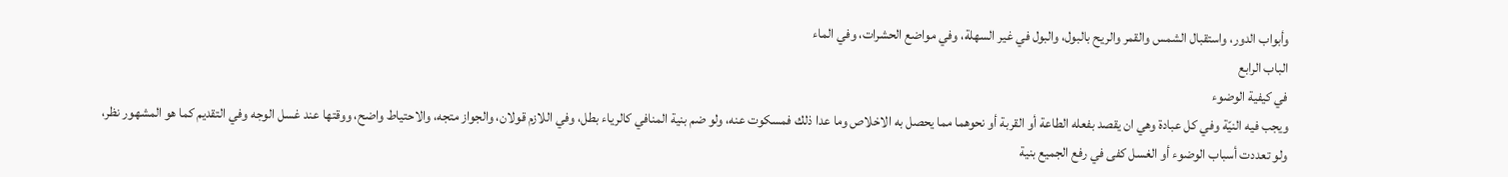وأبواب الدور، واستقبال الشمس والقمر والريح بالبول، والبول في غير السهلة، وفي مواضع الحشرات، وفي الماء
الباب الرابع
في كيفية الوضوء
ويجب فيه النيّة وفي كل عبادة وهي ان يقصد بفعله الطاعة أو القربة أو نحوهما مما يحصل به الاخلاص وما عدا ذلك فمسكوت عنه، ولو ضم بنية المنافي كالرياء بطل، وفي اللازم قولان، والجواز متجه، والاحتياط واضح، ووقتها عند غسل الوجه وفي التقديم كما هو المشهور نظر، ولو تعددت أسباب الوضوء أو الغسل كفى في رفع الجميع بنية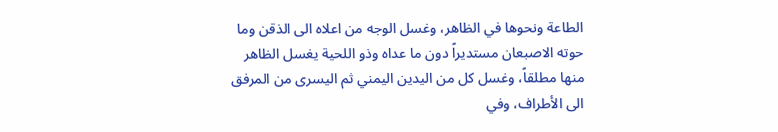الطاعة ونحوها في الظاهر، وغسل الوجه من اعلاه الى الذقن وما حوته الاصبعان مستديراً دون ما عداه وذو اللحية يغسل الظاهر منها مطلقاً، وغسل كل من اليدين اليمني ثم اليسرى من المرفق الى الأطراف، وفي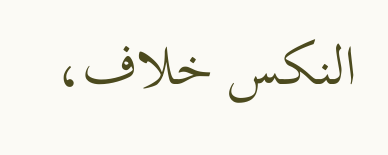النكس خلاف،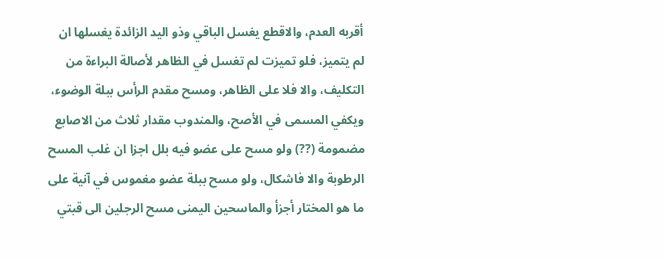أقربه العدم، والاقطع يغسل الباقي وذو اليد الزائدة يغسلها ان لم يتميز، فلو تميزت لم تغسل في الظاهر لأصالة البراءة من التكليف، والا فلا على الظاهر، ومسح مقدم الرأس ببلة الوضوء، ويكفي المسمى في الأصح، والمندوب مقدار ثلاث من الاصابع مضمومة (??) ولو مسح على عضو فيه بلل اجزا ان غلب المسح الرطوبة والا فاشكال، ولو مسح ببلة عضو مغموس في آنية على ما هو المختار أجزأ والماسحين اليمنى مسح الرجلين الى قبتي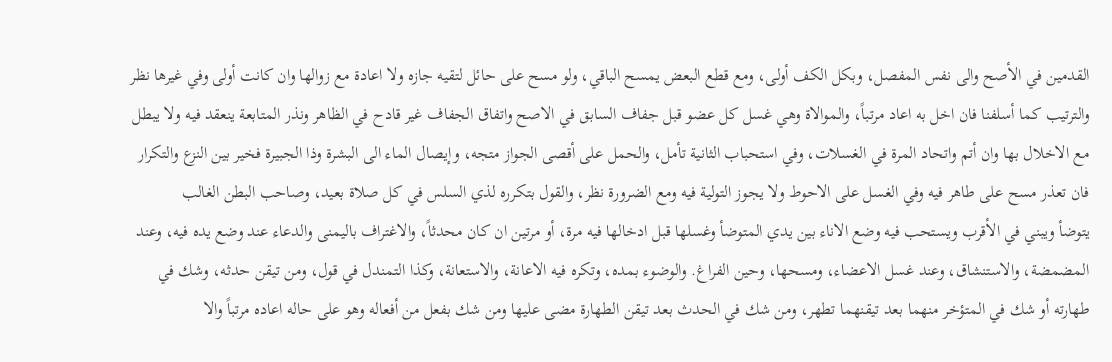القدمين في الأصح والى نفس المفصل، وبكل الكف أولى، ومع قطع البعض يمسح الباقي، ولو مسح على حائل لتقيه جازه ولا اعادة مع زوالها وان كانت أولى وفي غيرها نظر والترتيب كما أسلفنا فان اخل به اعاد مرتباً، والموالاة وهي غسل كل عضو قبل جفاف السابق في الاصح واتفاق الجفاف غير قادح في الظاهر ونذر المتابعة ينعقد فيه ولا يبطل مع الاخلال بها وان أتم واتحاد المرة في الغسلات، وفي استحباب الثانية تأمل، والحمل على أقصى الجواز متجه، وإيصال الماء الى البشرة وذا الجبيرة فخير بين النزع والتكرار فان تعذر مسح على طاهر فيه وفي الغسل على الاحوط ولا يجوز التولية فيه ومع الضرورة نظر، والقول بتكرره لذي السلس في كل صلاة بعيد، وصاحب البطن الغالب
يتوضأ ويبني في الأقرب ويستحب فيه وضع الاناء بين يدي المتوضأ وغسلها قبل ادخالها فيه مرة، أو مرتين ان كان محدثاً، والاغتراف باليمنى والدعاء عند وضع يده فيه، وعند المضمضة، والاستنشاق، وعند غسل الاعضاء، ومسحها، وحين الفراغ. والوضوء بمده، وتكره فيه الاعانة، والاستعانة، وكذا التمندل في قول، ومن تيقن حدثه، وشك في طهارته أو شك في المتؤخر منهما بعد تيقنهما تطهر، ومن شك في الحدث بعد تيقن الطهارة مضى عليها ومن شك بفعل من أفعاله وهو على حاله اعاده مرتباً والا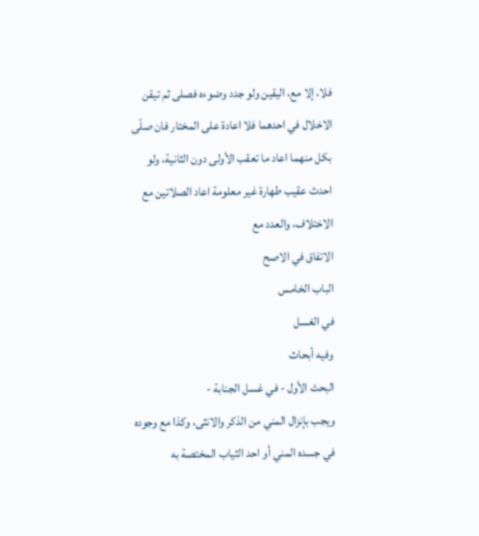فلا، إلا مع، اليقين ولو جدد وضوءه فصلى ثم تيقن الاخلال في احدهما فلا اعادة على المختار فان صلّى بكل منهما اعاد ما تعقب الأولى دون الثانية، ولو احدث عقيب طهارة غير معلومة اعاد الصلاتين مع الاختلاف، والعدد مع
الاتفاق في الاصح
الباب الخامس
في الغسل
وفيه أبحاث
البحث الأول - في غسل الجنابة -
ويجب بإنزال المني من الذكر والانثى، وكذا مع وجوده في جسده المني أو احد الثياب المختصة به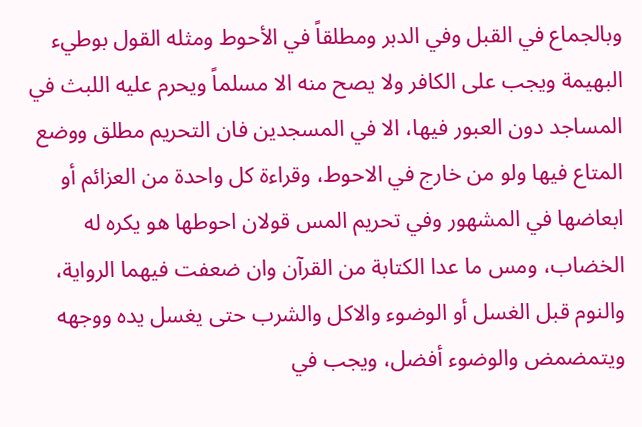وبالجماع في القبل وفي الدبر ومطلقاً في الأحوط ومثله القول بوطيء البهيمة ويجب على الكافر ولا يصح منه الا مسلماً ويحرم عليه اللبث في المساجد دون العبور فيها، الا في المسجدين فان التحريم مطلق ووضع المتاع فيها ولو من خارج في الاحوط، وقراءة كل واحدة من العزائم أو ابعاضها في المشهور وفي تحريم المس قولان احوطها هو يكره له الخضاب، ومس ما عدا الكتابة من القرآن وان ضعفت فيهما الرواية، والنوم قبل الغسل أو الوضوء والاكل والشرب حتى يغسل يده ووجهه ويتمضمض والوضوء أفضل، ويجب في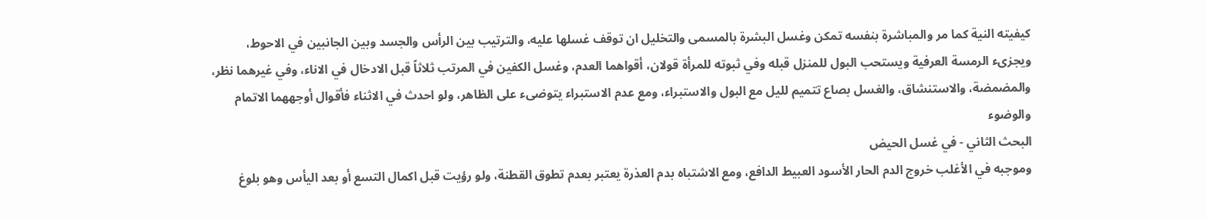كيفيته النية كما مر والمباشرة بنفسه تمكن وغسل البشرة بالمسمى والتخليل ان توقف غسلها عليه، والترتيب بين الرأس والجسد وبين الجانبين في الاحوط، ويجزىء الرمسة العرفية ويستحب البول للمنزل قبله وفي ثبوته للمرأة قولان، أقواهما العدم، وغسل الكفين في المرتب ثلاثاً قبل الادخال في الاناء، وفي غيرهما نظر، والمضمضة، والاستنشاق، والغسل بصاع تتميم لليل مع البول والاستبراء، ومع عدم الاستبراء يتوضىء على الظاهر، ولو احدث في الاثناء فأقوال أوجههما الاتمام والوضوء
البحث الثاني - في غسل الحيض
وموجبه في الأغلب خروج الدم الحار الأسود العبيط الدافع، ومع الاشتباه بدم العذرة يعتبر بعدم تطوق القطنة، ولو رؤيت قبل اكمال التسع أو بعد اليأس وهو بلوغ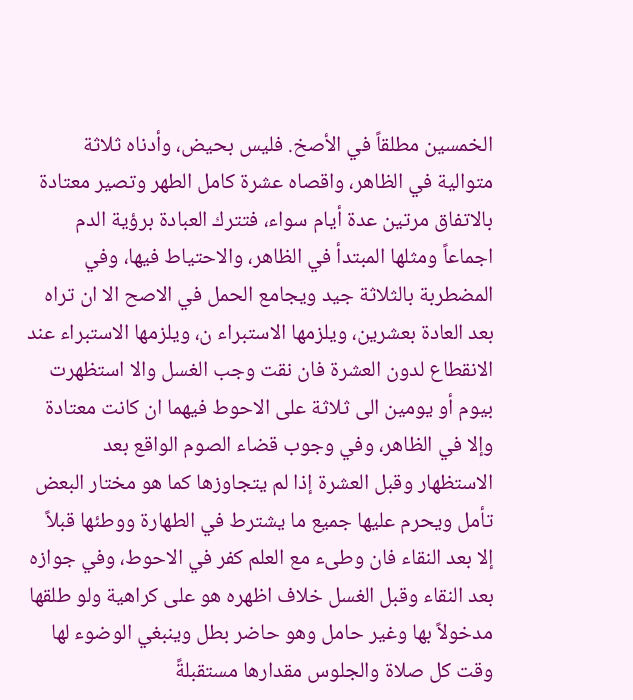الخمسين مطلقاً في الأصخ. فليس بحيض، وأدناه ثلاثة متوالية في الظاهر، واقصاه عشرة كامل الطهر وتصير معتادة بالاتفاق مرتين عدة أيام سواء، فتترك العبادة برؤية الدم اجماعاً ومثلها المبتدأ في الظاهر، والاحتياط فيها، وفي المضطربة بالثلاثة جيد ويجامع الحمل في الاصح الا ان تراه بعد العادة بعشرين، ويلزمها الاستبراء ن، ويلزمها الاستبراء عند الانقطاع لدون العشرة فان نقت وجب الغسل والا استظهرت بيوم أو يومين الى ثلاثة على الاحوط فيهما ان كانت معتادة وإلا في الظاهر، وفي وجوب قضاء الصوم الواقع بعد الاستظهار وقبل العشرة إذا لم يتجاوزها كما هو مختار البعض تأمل ويحرم عليها جميع ما يشترط في الطهارة ووطئها قبلاً إلا بعد النقاء فان وطىء مع العلم كفر في الاحوط، وفي جوازه بعد النقاء وقبل الغسل خلاف اظهره هو على كراهية ولو طلقها مدخولاً بها وغير حامل وهو حاضر بطل وينبغي الوضوء لها وقت كل صلاة والجلوس مقدارها مستقبلةً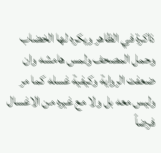ذاكرة في الظاهر ويكره لها الخضاب وحمل المصحف ولمس هامشه وان ضعفت الرواية وكيفية غسله كما مر وليس معه بل ولا مع غيره من الاغسال فرضاً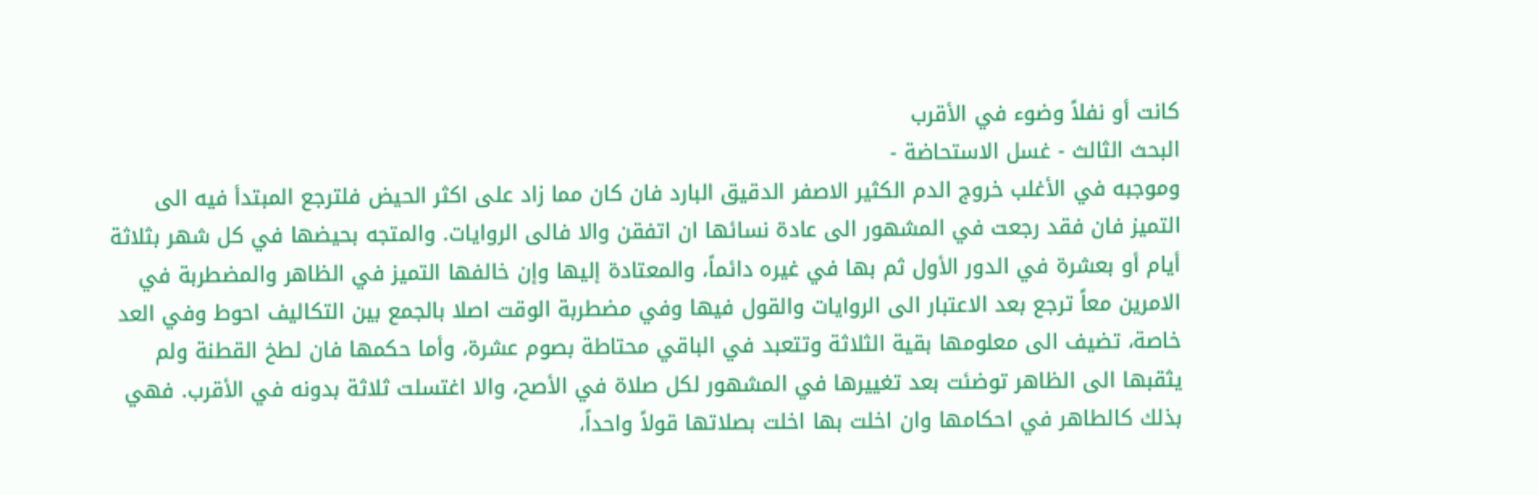كانت أو نفلاً وضوء في الأقرب
البحث الثالث - غسل الاستحاضة -
وموجبه في الأغلب خروج الدم الكثير الاصفر الدقيق البارد فان كان مما زاد على اكثر الحيض فلترجع المبتدأ فيه الى التميز فان فقد رجعت في المشهور الى عادة نسائها ان اتفقن والا فالى الروايات. والمتجه بحيضها في كل شهر بثلاثة أيام أو بعشرة في الدور الأول ثم بها في غيره دائماً، والمعتادة إليها وإن خالفها التميز في الظاهر والمضطربة في الامرين معاً ترجع بعد الاعتبار الى الروايات والقول فيها وفي مضطربة الوقت اصلا بالجمع بين التكاليف احوط وفي العد خاصة، تضيف الى معلومها بقية الثلاثة وتتعبد في الباقي محتاطة بصوم عشرة، وأما حكمها فان لطخ القطنة ولم يثقبها الى الظاهر توضئت بعد تغييرها في المشهور لكل صلاة في الأصح، والا اغتسلت ثلاثة بدونه في الأقرب. فهي بذلك كالطاهر في احكامها وان اخلت بها اخلت بصلاتها قولاً واحداً،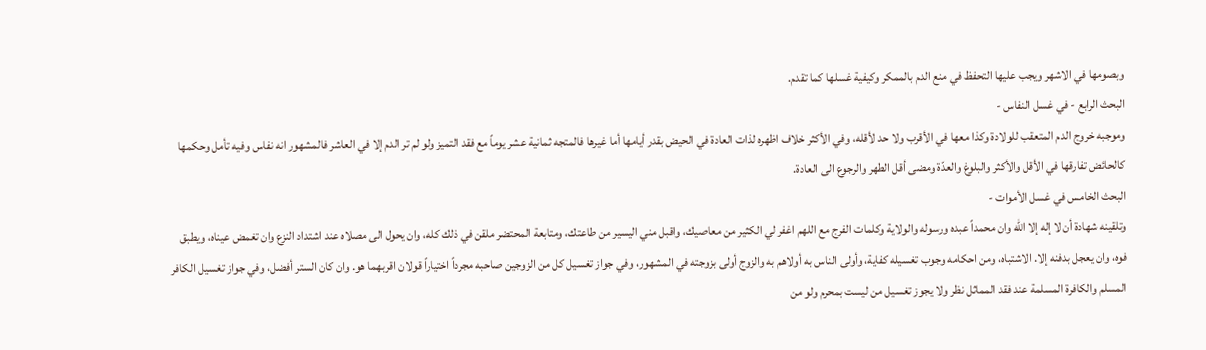وبصومها في الاشهر ويجب عليها التحفظ في منع الدم بالممكر وكيفية غسلها كما تقدم.
البحث الرابع - في غسل النفاس -
وموجبه خروج الدم المتعقب للولادة وكذا معها في الأقرب ولا حد لأقله، وفي الأكثر خلاف اظهره لذات العادة في الحيض بقدر أيامها أما غيرها فالمتجه ثمانية عشر يوماً مع فقد التميز ولو لم تر الدم إلا في العاشر فالمشهور انه نفاس وفيه تأمل وحكمها كالحائض تفارقها في الأقل والأكثر والبلوغ والعدّة ومضى أقل الطهر والرجوع الى العادة.
البحث الخامس في غسل الأموات -
وتلقينه شهادة أن لا إله إلا الله وان محمداً عبده ورسوله والولاية وكلمات الفرج مع اللهم اغفر لي الكثير من معاصيك، واقبل مني اليسير من طاعتك، ومتابعة المحتضر ملقن في ذلك كله، وان يحول الى مصلاه عند اشتداد النزع وان تغمض عيناه، ويطبق فوه، وان يعجل بدفنه إلا. الاشتباه، ومن احكامه وجوب تغسيله كفاية، وأولى الناس به أولاهم به والزوج أولى بزوجته في المشهور، وفي جواز تغسيل كل من الزوجين صاحبه مجرداً اختياراً قولان اقربهما هو. وان كان الستر أفضل، وفي جواز تغسيل الكافر المسلم والكافرة المسلمة عند فقد المماثل نظر ولا يجوز تغسيل من ليست بمحرم ولو من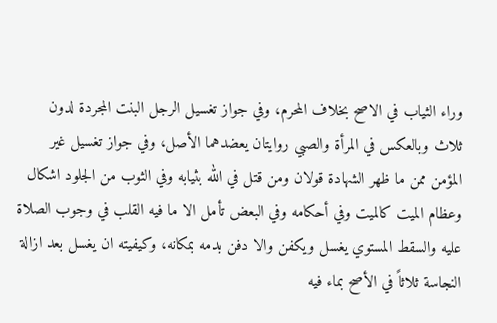وراء الثياب في الاصح بخلاف المحرم، وفي جواز تغسيل الرجل البنت المجردة لدون ثلاث وبالعكس في المرأة والصبي روايتان يعضدهما الأصل، وفي جواز تغسيل غير المؤمن ممن ما ظهر الشهادة قولان ومن قتل في الله بثيابه وفي الثوب من الجلود اشكال وعظام الميت كالميت وفي أحكامه وفي البعض تأمل الا ما فيه القلب في وجوب الصلاة عليه والسقط المستوي يغسل ويكفن والا دفن بدمه بمكانه، وكيفيته ان يغسل بعد ازالة النجاسة ثلاثاً في الأصح بماء فيه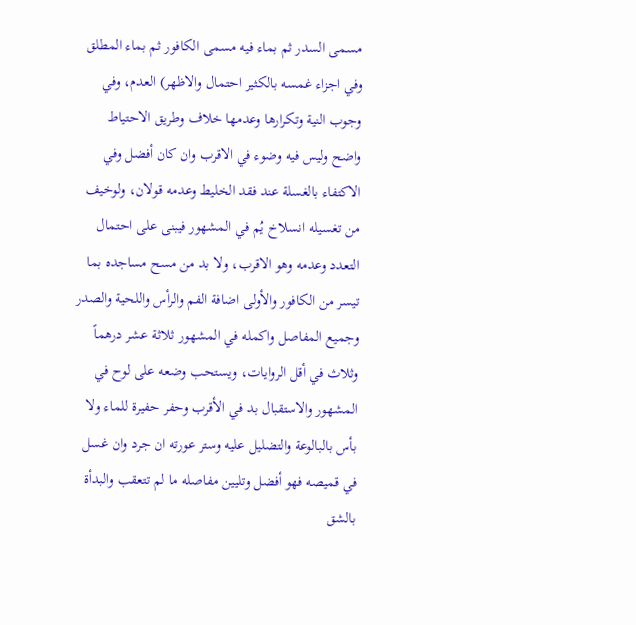مسمى السدر ثم بماء فيه مسمى الكافور ثم بماء المطلق وفي اجزاء غمسه بالكثير احتمال والاظهر) العدم، وفي وجوب النية وتكرارها وعدمها خلاف وطريق الاحتياط واضح وليس فيه وضوء في الاقرب وان كان أفضل وفي الاكتفاء بالغسلة عند فقد الخليط وعدمه قولان، ولوخيف من تغسيله انسلاخ يُم في المشهور فيبنى على احتمال التعدد وعدمه وهو الاقرب، ولا بد من مسح مساجده بما تيسر من الكافور والأولى اضافة الفم والرأس واللحية والصدر وجميع المفاصل واكمله في المشهور ثلاثة عشر درهماً وثلاث في أقل الروايات، ويستحب وضعه على لوح في المشهور والاستقبال بد في الأقرب وحفر حفيرة للماء ولا بأس بالبالوعة والتضليل عليه وستر عورته ان جرد وان غسل في قميصه فهو أفضل وتليين مفاصله ما لم تتعقب والبدأة بالشق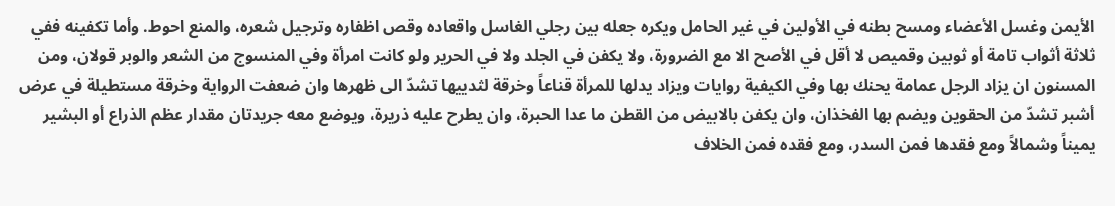الأيمن وغسل الأعضاء ومسح بطنه في الأولين في غير الحامل ويكره جعله بين رجلي الغاسل واقعاده وقص اظفاره وترجيل شعره، والمنع احوط. وأما تكفينه ففي ثلاثة أثواب تامة أو ثوبين وقميص لا أقل في الأصح الا مع الضرورة، ولا يكفن في الجلد ولا في الحرير ولو كانت امرأة وفي المنسوج من الشعر والوبر قولان، ومن المسنون ان يزاد الرجل عمامة يحنك بها وفي الكيفية روايات ويزاد يدلها للمرأة قناعاً وخرقة لثدييها تشدّ الى ظهرها وان ضعفت الرواية وخرقة مستطيلة في عرض أشبر تشدّ من الحقوين ويضم بها الفخذان، وان يكفن بالابيض من القطن ما عدا الحبرة، وان يطرح عليه ذريرة، ويوضع معه جريدتان مقدار عظم الذراع أو البشير يميناً وشمالاً ومع فقدها فمن السدر، ومع فقده فمن الخلاف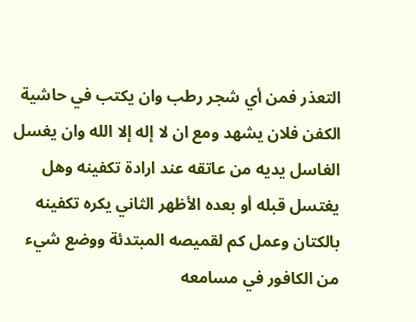التعذر فمن أي شجر رطب وان يكتب في حاشية الكفن فلان يشهد ومع ان لا إله إلا الله وان يغسل الغاسل يديه من عاتقه عند ارادة تكفينه وهل يغتسل قبله أو بعده الأظهر الثاني يكره تكفينه بالكتان وعمل كم لقميصه المبتدئة ووضع شيء من الكافور في مسامعه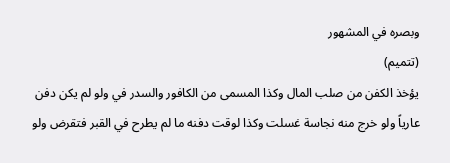وبصره في المشهور
(تتميم)
يؤخذ الكفن من صلب المال وكذا المسمى من الكافور والسدر في ولو لم يكن دفن عارياً ولو خرج منه نجاسة غسلت وكذا لوقت دفنه ما لم يطرح في القبر فتقرض ولو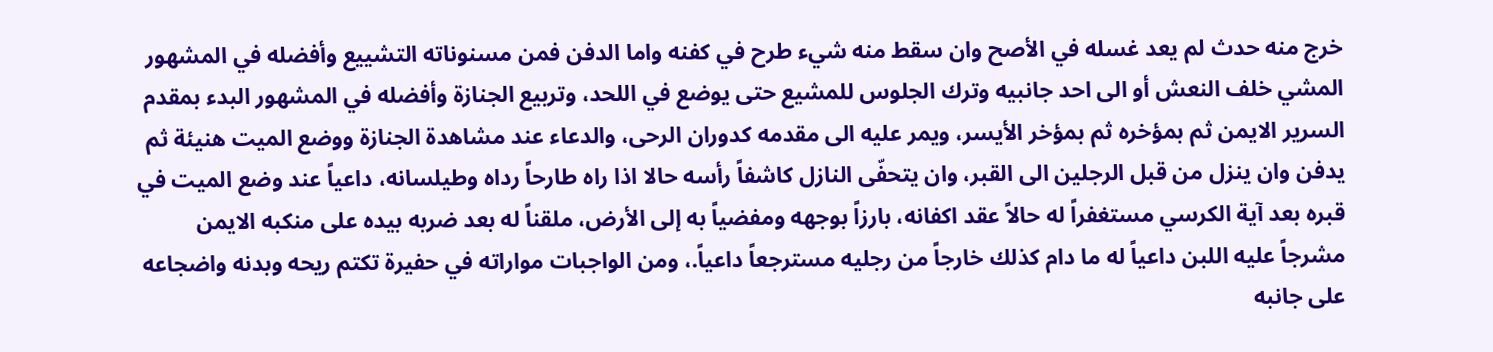خرج منه حدث لم يعد غسله في الأصح وان سقط منه شيء طرح في كفنه واما الدفن فمن مسنوناته التشييع وأفضله في المشهور المشي خلف النعش أو الى احد جانبيه وترك الجلوس للمشيع حتى يوضع في اللحد، وتربيع الجنازة وأفضله في المشهور البدء بمقدم السرير الايمن ثم بمؤخره ثم بمؤخر الأيسر، ويمر عليه الى مقدمه كدوران الرحى، والدعاء عند مشاهدة الجنازة ووضع الميت هنيئة ثم يدفن وان ينزل من قبل الرجلين الى القبر، وان يتحفّى النازل كاشفاً رأسه حالا اذا راه طارحاً رداه وطيلسانه، داعياً عند وضع الميت في قبره بعد آية الكرسي مستغفراً له حالاً عقد اکفانه، بارزاً بوجهه ومفضياً به إلى الأرض، ملقناً له بعد ضربه بيده على منكبه الايمن مشرجاً عليه اللبن داعياً له ما دام كذلك خارجاً من رجليه مسترجعاً داعياً.، ومن الواجبات مواراته في حفيرة تكتم ريحه وبدنه واضجاعه على جانبه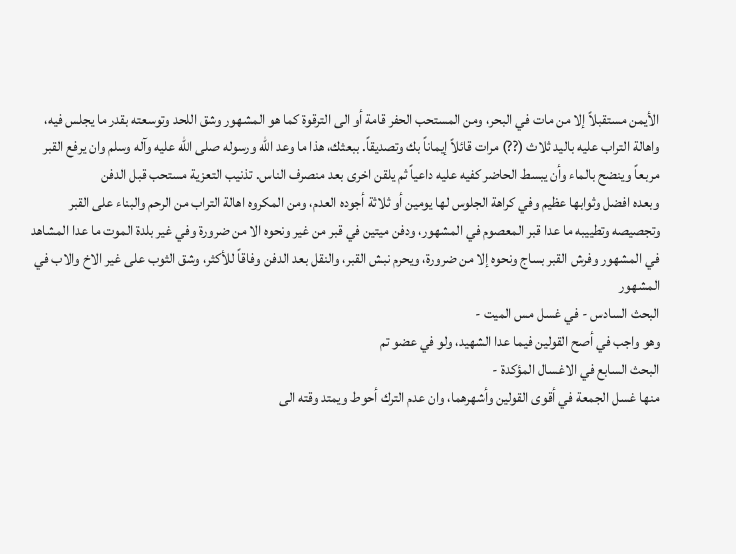الأيمن مستقبلاً إلا من مات في البحر، ومن المستحب الحفر قامة أو الى الترقوة كما هو المشهور وشق اللحد وتوسعته بقدر ما يجلس فيه، واهالة التراب عليه باليد ثلاث (??) مرات قائلاً إيماناً بك وتصديقاً. ببعثك، هذا ما وعد الله ورسوله صلى الله عليه وآله وسلم وان يرفع القبر مربعاً وينضح بالماء وأن يبسط الحاضر كفيه عليه داعياً ثم يلقن اخرى بعد منصرف الناس. تذنيب التعزية مستحب قبل الدفن
وبعده افضل وثوابها عظيم وفي كراهة الجلوس لها يومين أو ثلاثة أجوده العدم، ومن المكروه اهالة التراب من الرحم والبناء على القبر وتجصيصه وتطييبه ما عدا قبر المعصوم في المشهور، ودفن ميتين في قبر من غير ونحوه الا من ضرورة وفي غير بلدة الموت ما عدا المشاهد في المشهور وفرش القبر بساج ونحوه إلا من ضرورة، ويحرم نبش القبر، والنقل بعد الدفن وفاقاً للأكثر، وشق الثوب على غير الاخ والاب في المشهور
البحث السادس - في غسل مس الميت -
وهو واجب في أصح القولين فيما عدا الشهيد، ولو في عضو تم
البحث السابع في الاغسال المؤكدة -
منها غسل الجمعة في أقوى القولين وأشهرهما، وان عدم الترك أحوط ويمتد وقته الى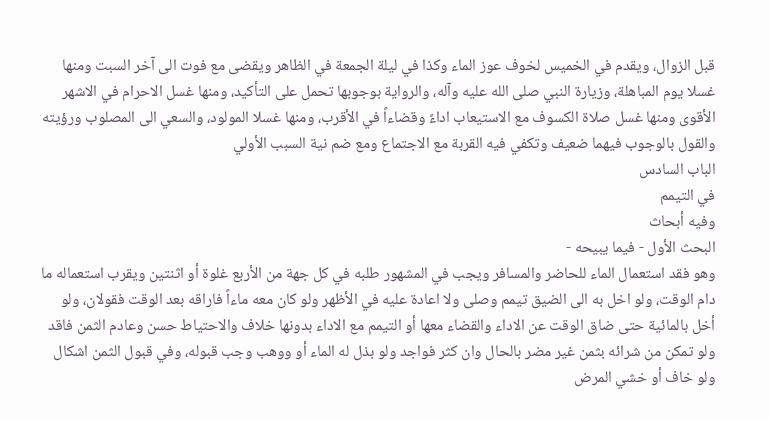قبل الزوال، ويقدم في الخميس لخوف عوز الماء وكذا في ليلة الجمعة في الظاهر ويقضى مع فوت الى آخر السبت ومنها غسلا يوم المباهلة، وزيارة النبي صلى الله عليه وآله، والرواية بوجوبها تحمل على التأكيد، ومنها غسل الاحرام في الاشهر الأقوى ومنها غسل صلاة الكسوف مع الاستيعاب اداءً وقضاءاً في الأقرب، ومنها غسلا المولود، والسعي الى المصلوب ورؤيته والقول بالوجوب فيهما ضعيف وتكفي فيه القربة مع الاجتماع ومع ضم نية السبب الأولي
الباب السادس
في التيمم
وفيه أبحاث
البحث الأول - فيما يبيحه -
وهو فقد استعمال الماء للحاضر والمسافر ويجب في المشهور طلبه في كل جهة من الأربع غلوة أو اثنتين ويقرب استعماله ما دام الوقت، ولو اخل به الى الضيق تيمم وصلى ولا اعادة عليه في الأظهر ولو كان معه ماءاً فاراقه بعد الوقت فقولان، ولو أخل بالمائية حتى ضاق الوقت عن الاداء والقضاء معها أو التيمم مع الاداء بدونها خلاف والاحتياط حسن وعادم الثمن فاقد ولو تمكن من شرائه بثمن غير مضر بالحال وان كثر فواجد ولو بذل له الماء أو ووهب وجب قبوله، وفي قبول الثمن اشكال ولو خاف أو خشي المرض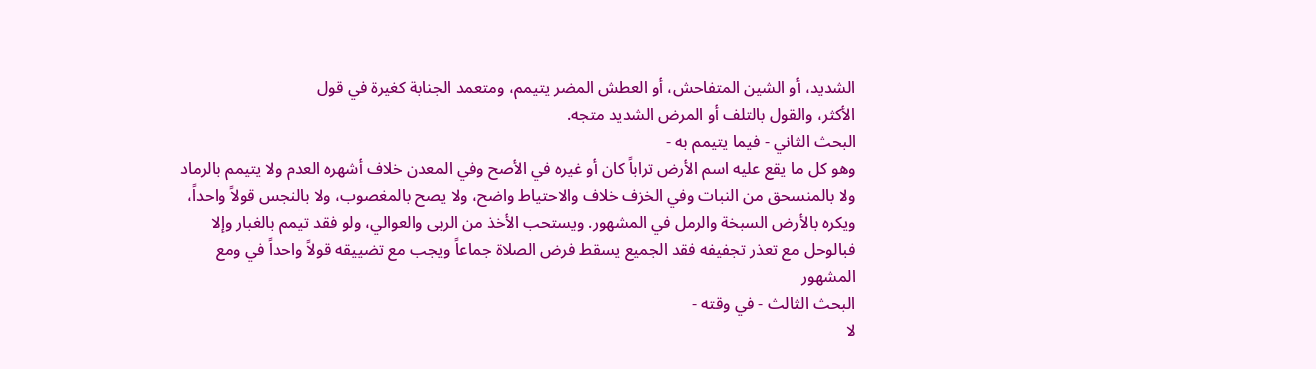الشديد، أو الشين المتفاحش، أو العطش المضر يتيمم، ومتعمد الجنابة كغيرة في قول
الأكثر، والقول بالتلف أو المرض الشديد متجه.
البحث الثاني - فيما يتيمم به -
وهو كل ما يقع عليه اسم الأرض تراباً كان أو غيره في الأصح وفي المعدن خلاف أشهره العدم ولا يتيمم بالرماد ولا بالمنسحق من النبات وفي الخزف خلاف والاحتياط واضح، ولا يصح بالمغصوب، ولا بالنجس قولاً واحداً، ويكره بالأرض السبخة والرمل في المشهور. ويستحب الأخذ من الربى والعوالي، ولو فقد تيمم بالغبار وإلا فبالوحل مع تعذر تجفيفه فقد الجميع يسقط فرض الصلاة جماعاً ويجب مع تضييقه قولاً واحداً في ومع المشهور
البحث الثالث - في وقته -
لا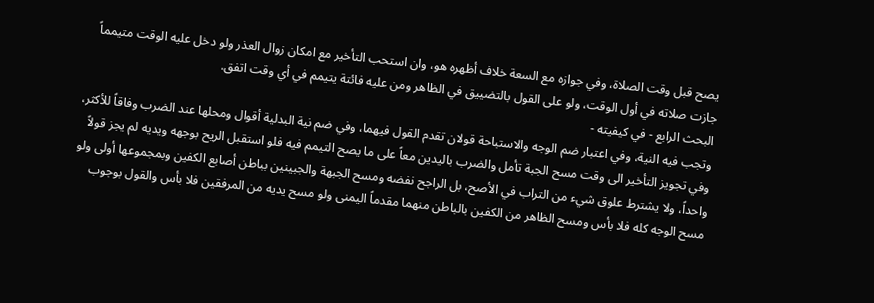يصح قبل وقت الصلاة، وفي جوازه مع السعة خلاف أظهره هو، وان استحب التأخير مع امكان زوال العذر ولو دخل عليه الوقت متيمماً جازت صلاته في أول الوقت، ولو على القول بالتضييق في الظاهر ومن عليه فائتة يتيمم في أي وقت اتفق.
البحث الرابع - في كيفيته -
وتجب فيه النية، وفي اعتبار ضم الوجه والاستباحة قولان تقدم القول فيهما، وفي ضم نية البدلية أقوال ومحلها عند الضرب وفاقاً للأكثر، وفي تجويز التأخير الى وقت مسح الجبة تأمل والضرب باليدين معاً على ما يصح التيمم فيه فلو استقبل الريح بوجهه ويديه لم يجز قولاً واحداً، ولا يشترط علوق شيء من التراب في الأصح، بل الراجح نفضه ومسح الجبهة والجبينين بباطن أصابع الكفين وبمجموعها أولى ولو مسح الوجه كله فلا بأس ومسح الظاهر من الكفين بالباطن منهما مقدماً اليمنى ولو مسح يديه من المرفقين فلا بأس والقول بوجوب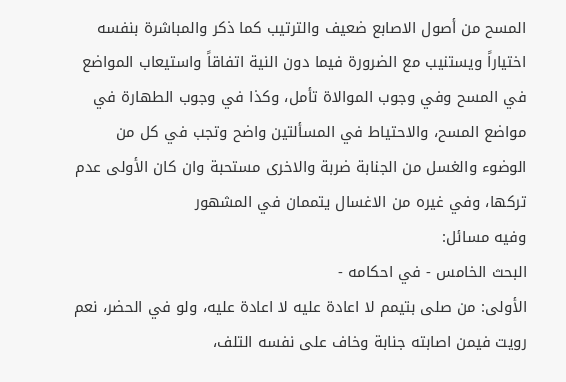المسح من أصول الاصابع ضعيف والترتيب كما ذكر والمباشرة بنفسه اختياراً ويستنيب مع الضرورة فيما دون النية اتفاقاً واستيعاب المواضع في المسح وفي وجوب الموالاة تأمل، وكذا في وجوب الطهارة في مواضع المسح، والاحتياط في المسألتين واضح وتجب في كل من الوضوء والغسل من الجنابة ضربة والاخرى مستحبة وان كان الأولى عدم تركها، وفي غيره من الاغسال يتممان في المشهور
وفيه مسائل:
البحث الخامس - في احكامه -
الأولى: من صلى بتيمم لا اعادة عليه لا اعادة عليه، ولو في الحضر، نعم رويت فيمن اصابته جنابة وخاف على نفسه التلف،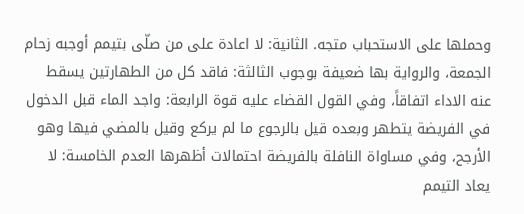وحملها على الاستحباب متجه. الثانية: لا اعادة على من صلّى بتيمم أوجبه زحام الجمعة، والرواية بها ضعيفة بوجوب الثالثة: فاقد كل من الطهارتين يسقط عنه الاداء اتفاقاً، وفي القول القضاء عليه قوة الرابعة: واجد الماء قبل الدخول في الفريضة يتطهر وبعده قيل بالرجوع ما لم يركع وقيل بالمضي فيها وهو الأرجح، وفي مساواة النافلة بالفريضة احتمالات أظهرها العدم الخامسة: لا يعاد التيمم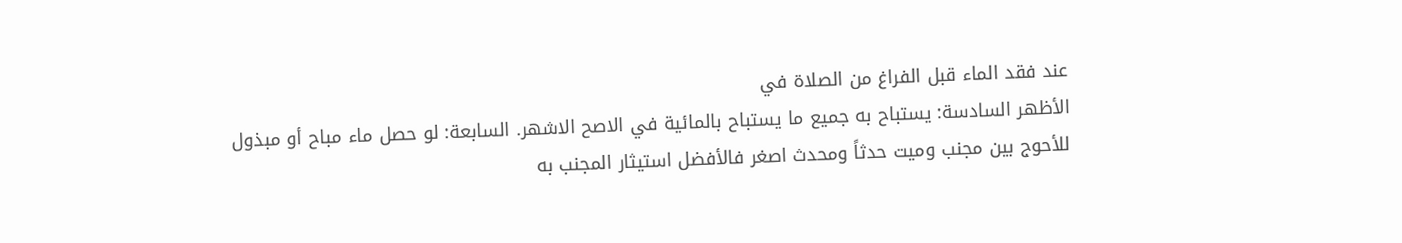عند فقد الماء قبل الفراغ من الصلاة في
الأظهر السادسة: يستباح به جميع ما يستباح بالمائية في الاصح الاشهر. السابعة: لو حصل ماء مباح أو مبذول للأحوج بين مجنب وميت حدثاً ومحدث اصغر فالأفضل استيثار المجنب به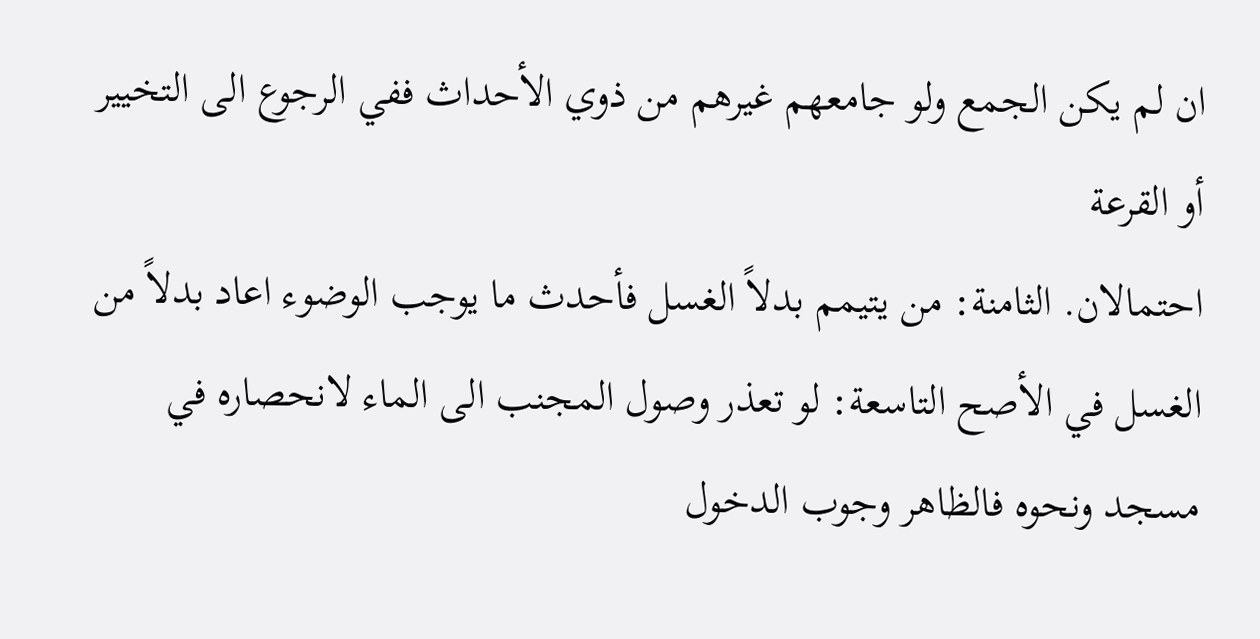ان لم يكن الجمع ولو جامعهم غيرهم من ذوي الأحداث ففي الرجوع الى التخيير أو القرعة
احتمالان. الثامنة: من يتيمم بدلاً الغسل فأحدث ما يوجب الوضوء اعاد بدلاً من الغسل في الأصح التاسعة: لو تعذر وصول المجنب الى الماء لانحصاره في مسجد ونحوه فالظاهر وجوب الدخول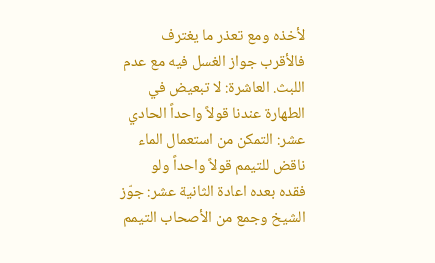لأخذه ومع تعذر ما يغترف فالأقرب جواز الغسل فيه مع عدم اللبث. العاشرة: لا تبعيض في الطهارة عندنا قولاً واحداً الحادي عشر: التمكن من استعمال الماء ناقض للتيمم قولاً واحداً ولو
فقده بعده اعادة الثانية عشر: جوّز الشيخ وجمع من الأصحاب التيمم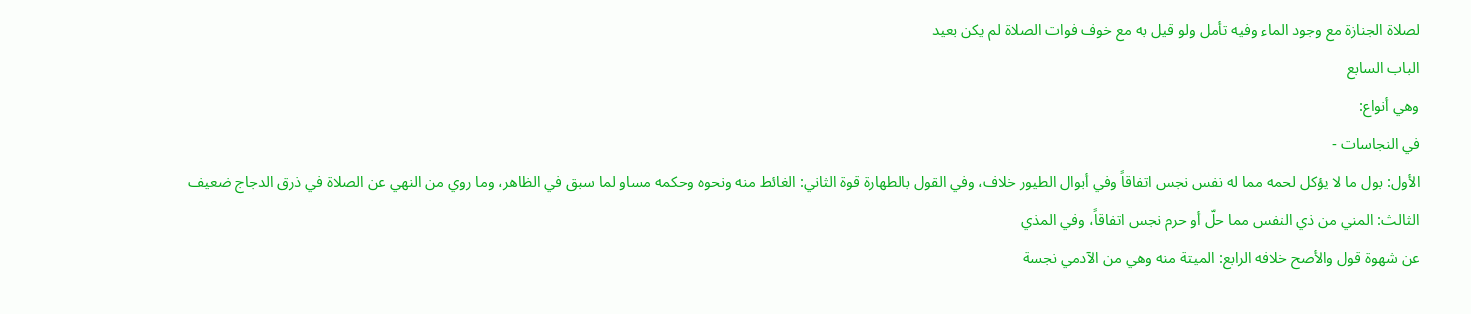لصلاة الجنازة مع وجود الماء وفيه تأمل ولو قيل به مع خوف فوات الصلاة لم يكن بعيد
الباب السابع
وهي أنواع:
في النجاسات -
الأول: بول ما لا يؤكل لحمه مما له نفس نجس اتفاقاً وفي أبوال الطيور خلاف، وفي القول بالطهارة قوة الثاني: الغائط منه ونحوه وحكمه مساو لما سبق في الظاهر، وما روي من النهي عن الصلاة في ذرق الدجاج ضعيف الثالث: المني من ذي النفس مما حلّ أو حرم نجس اتفاقاً، وفي المذي
عن شهوة قول والأصح خلافه الرابع: الميتة منه وهي من الآدمي نجسة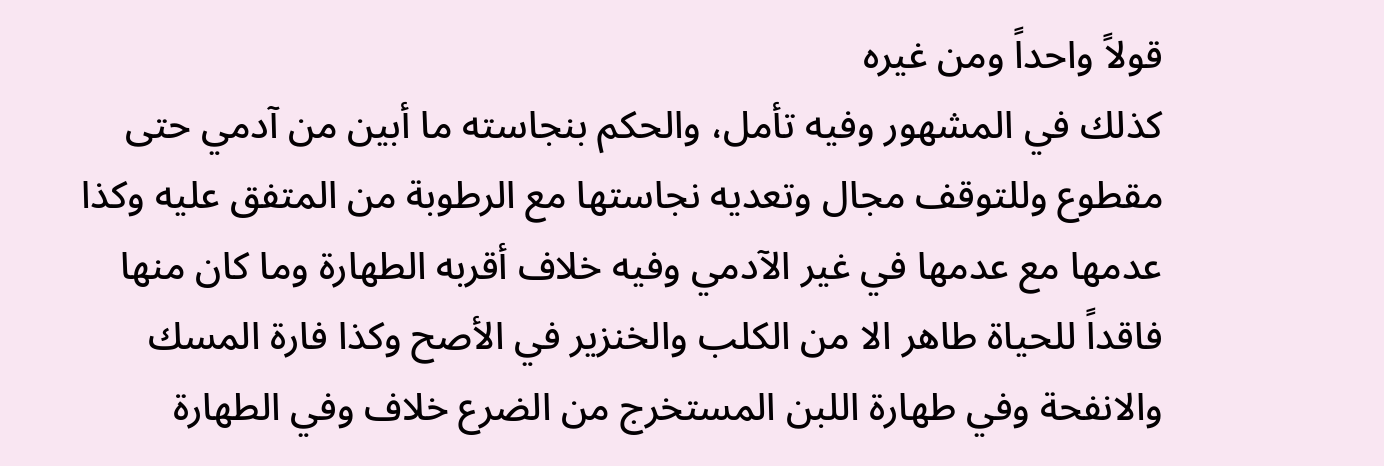قولاً واحداً ومن غيره
كذلك في المشهور وفيه تأمل، والحكم بنجاسته ما أبين من آدمي حتى مقطوع وللتوقف مجال وتعديه نجاستها مع الرطوبة من المتفق عليه وكذا عدمها مع عدمها في غير الآدمي وفيه خلاف أقربه الطهارة وما كان منها فاقداً للحياة طاهر الا من الكلب والخنزير في الأصح وكذا فارة المسك والانفحة وفي طهارة اللبن المستخرج من الضرع خلاف وفي الطهارة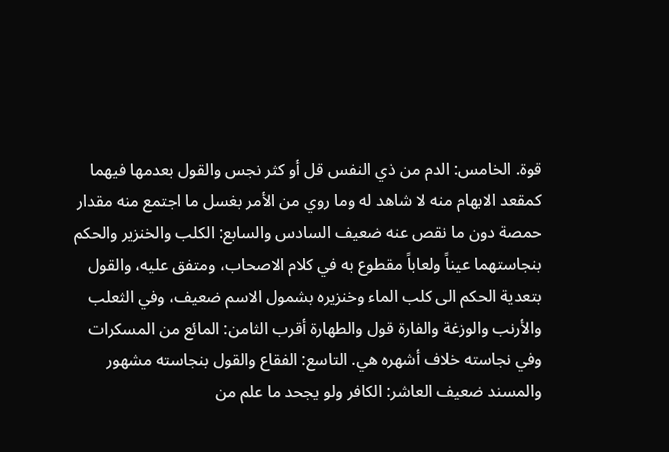قوة. الخامس: الدم من ذي النفس قل أو كثر نجس والقول بعدمها فيهما كمقعد الابهام منه لا شاهد له وما روي من الأمر بغسل ما اجتمع منه مقدار حمصة دون ما نقص عنه ضعيف السادس والسابع: الكلب والخنزير والحكم بنجاستهما عيناً ولعاباً مقطوع به في كلام الاصحاب، ومتفق عليه، والقول بتعدية الحكم الى كلب الماء وخنزيره بشمول الاسم ضعيف، وفي الثعلب والأرنب والوزغة والفارة قول والطهارة أقرب الثامن: المائع من المسكرات وفي نجاسته خلاف أشهره هي. التاسع: الفقاع والقول بنجاسته مشهور والمسند ضعيف العاشر: الكافر ولو يجحد ما علم من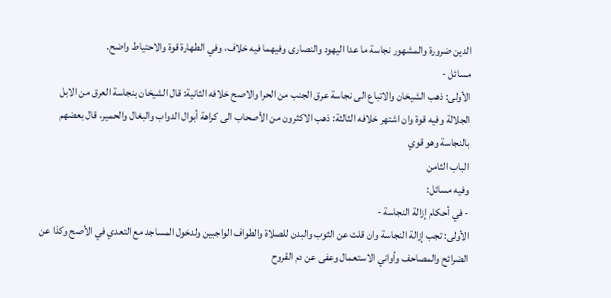الدين ضرورة والمشهور نجاسة ما عدا اليهود والنصارى وفيهما فيه خلاف، وفي الطهارة قوة والاحتياط واضح.
مسائل -
الأولى: ذهب الشيخان والاتباع الى نجاسة عرق الجنب من الحرا والاصح خلافه الثانية: قال الشيخان بنجاسة العرق من الابل الجلالة وفيه قوة وان اشتهر خلافه الثالثة: ذهب الاكثرون من الأصحاب الى كراهة أبوال الدواب والبغال والحمير، قال بعضهم بالنجاسة وهو قوي
الباب الثامن
وفيه مسائل:
- في أحكام إزالة النجاسة -
الأولى: تجب إزالة النجاسة وان قلت عن الثوب والبدن للصلاة والطواف الواجبين ولدخول المساجد مع التعدي في الأصح وكذا عن الضرائح والمصاحف وأواني الاستعمال وعفى عن دم القروح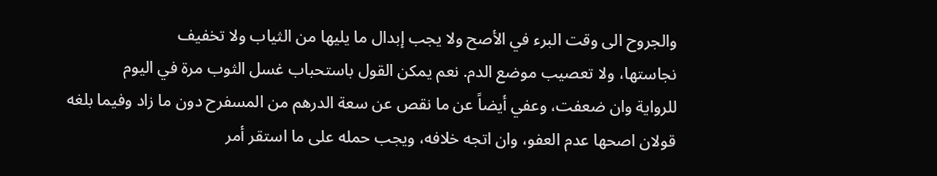والجروح الى وقت البرء في الأصح ولا يجب إبدال ما يليها من الثياب ولا تخفيف
نجاستها، ولا تعصيب موضع الدم. نعم يمكن القول باستحباب غسل الثوب مرة في اليوم
للرواية وان ضعفت، وعفي أيضاً عن ما نقص عن سعة الدرهم من المسفرح دون ما زاد وفيما بلغه قولان اصحها عدم العفو، وان اتجه خلافه، ويجب حمله على ما استقر أمر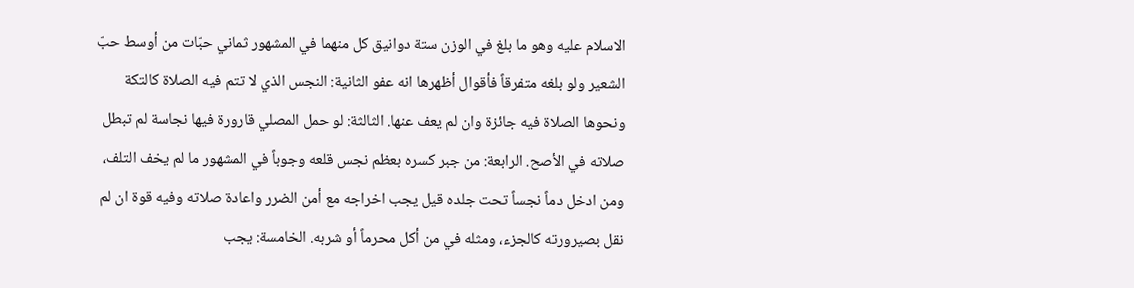الاسلام عليه وهو ما بلغ في الوزن ستة دوانيق كل منهما في المشهور ثماني حبّات من أوسط حبّ الشعير ولو بلغه متفرقاً فأقوال أظهرها انه عفو الثانية: النجس الذي لا تتم فيه الصلاة كالتكة ونحوها الصلاة فيه جائزة وان لم يعف عنها. الثالثة: لو حمل المصلي قارورة فيها نجاسة لم تبطل صلاته في الأصح. الرابعة: من جبر كسره بعظم نجس قلعه وجوباً في المشهور ما لم يخف التلف، ومن ادخل دماً نجساً تحت جلده قيل يجب اخراجه مع أمن الضرر واعادة صلاته وفيه قوة ان لم نقل بصيرورته كالجزء، ومثله في من أكل محرماً أو شربه. الخامسة: يجب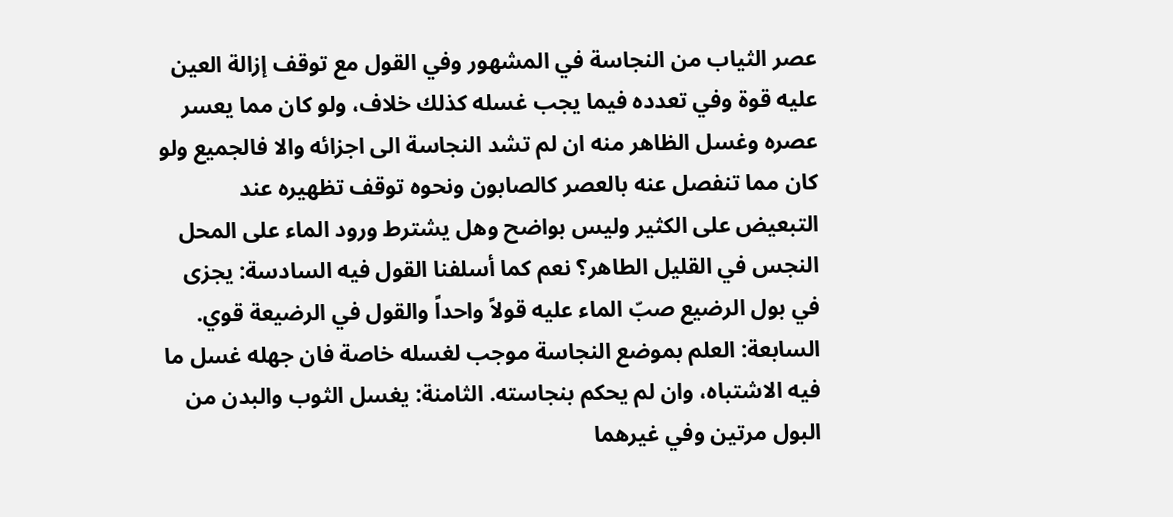عصر الثياب من النجاسة في المشهور وفي القول مع توقف إزالة العين عليه قوة وفي تعدده فيما يجب غسله كذلك خلاف، ولو كان مما يعسر عصره وغسل الظاهر منه ان لم تشد النجاسة الى اجزائه والا فالجميع ولو كان مما تنفصل عنه بالعصر كالصابون ونحوه توقف تظهيره عند التبعيض على الكثير وليس بواضح وهل يشترط ورود الماء على المحل النجس في القليل الطاهر؟ نعم كما أسلفنا القول فيه السادسة: يجزى في بول الرضيع صبّ الماء عليه قولاً واحداً والقول في الرضيعة قوي. السابعة: العلم بموضع النجاسة موجب لغسله خاصة فان جهله غسل ما فيه الاشتباه، وان لم يحكم بنجاسته. الثامنة: يغسل الثوب والبدن من البول مرتين وفي غيرهما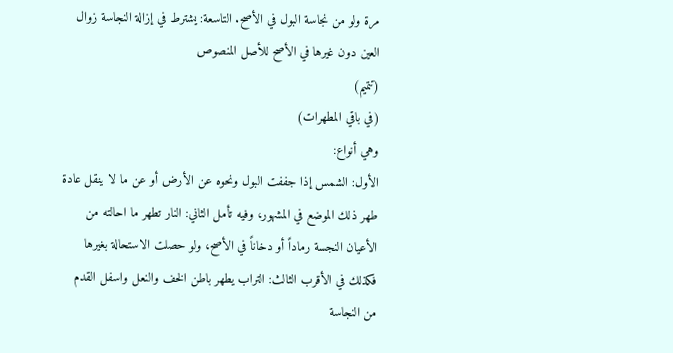مرة ولو من نجاسة البول في الأصح. التاسعة: يشترط في إزالة النجاسة زوال العين دون غيرها في الأصح للأصل المنصوص
(تتميم)
(في باقي المطهرات)
وهي أنواع:
الأول: الشمس إذا جففت البول ونحوه عن الأرض أو عن ما لا ينقل عادة طهر ذلك الموضع في المشهور، وفيه تأمل الثاني: النار تطهر ما احالته من الأعيان النجسة رماداً أو دخاناً في الأصح، ولو حصلت الاستحالة بغيرها فكذلك في الأقرب الثالث: التراب يطهر باطن الخف والنعل واسفل القدم من النجاسة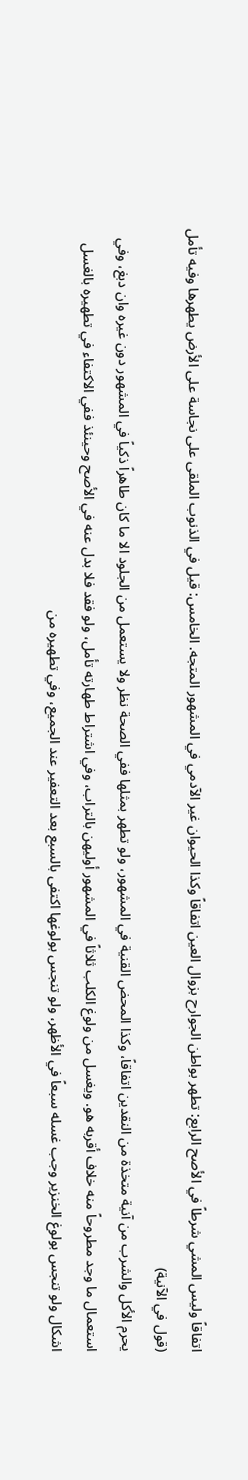اتفاقاً وليس المشي شرطاً في الأصح الرابع: تطهر بواطن الجوارح بزوال العين اتفاقاً وكذا الحيوان غير الآدمي في المشهور المتجه. الخامس: قيل في الذنوب الملقى على نجاسة على الأرض يطهرها وفيه تأمل
(قول في الآنية)
يحرم الأكل والشرب من آنية متخذة من النقدين اتفاقاً، وكذا المحض القنية في المشهور، ولو تطهر بمثلها ففي الصحة نظر ولا يستعمل من الجلود الا ما كان طاهراً ذكياً في المشهور دون غيره وان دبغ، وفي استعمال ما وجد مطروحاً منه خلاف أقربه هو. ويغسل من ولوغ الكلب ثلاثاً في المشهور أوليهن بالتراب، وفي اشتراط طهارته تأمل، ولو فقد فلا بدل عنه في الأصح وحينئذ ففي الاكتفاء في تطهيره بالغسل اشكال ولو تنجس بولوغ الخنزير وجب غسله سبعاً في الأظهر، ولو تنجس بولوغها اكتفى بالسبع بعد التعفير عند الجميع، وفي تطهيره من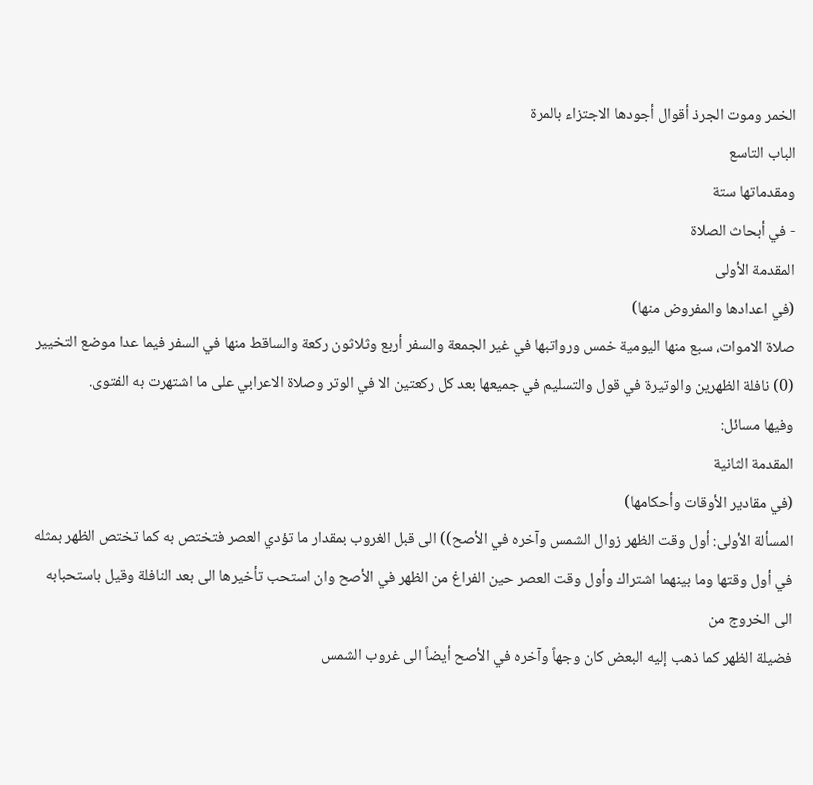الخمر وموت الجرذ أقوال أجودها الاجتزاء بالمرة
الباب التاسع
ومقدماتها ستة
- في أبحاث الصلاة
المقدمة الأولى
(في اعدادها والمفروض منها)
صلاة الاموات، سبع منها اليومية خمس ورواتبها في غير الجمعة والسفر أربع وثلاثون ركعة والساقط منها في السفر فيما عدا موضع التخيير (0) نافلة الظهرين والوتيرة في قول والتسليم في جميعها بعد كل ركعتين الا في الوتر وصلاة الاعرابي على ما اشتهرت به الفتوى.
وفيها مسائل:
المقدمة الثانية
(في مقادير الأوقات وأحكامها)
المسألة الأولى: أول وقت الظهر زوال الشمس وآخره في الأصح)) الى قبل الغروب بمقدار ما تؤدي العصر فتختص به كما تختص الظهر بمثله في أول وقتها وما بينهما اشتراك وأول وقت العصر حين الفراغ من الظهر في الأصح وان استحب تأخيرها الى بعد النافلة وقيل باستحبابه الى الخروج من
فضيلة الظهر كما ذهب إليه البعض كان وجهاً وآخره في الأصح أيضاً الى غروب الشمس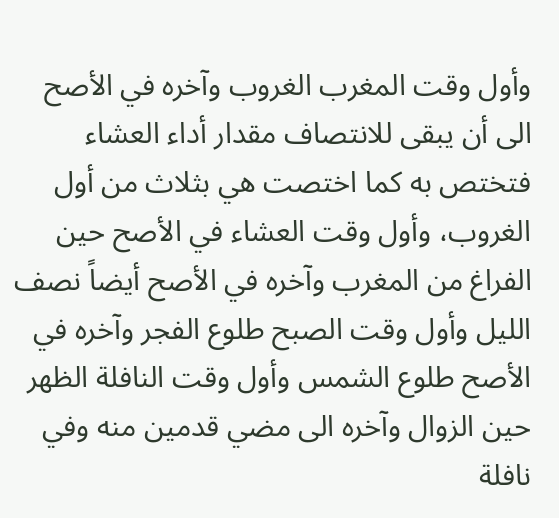وأول وقت المغرب الغروب وآخره في الأصح الى أن يبقى للانتصاف مقدار أداء العشاء فتختص به كما اختصت هي بثلاث من أول الغروب، وأول وقت العشاء في الأصح حين الفراغ من المغرب وآخره في الأصح أيضاً نصف الليل وأول وقت الصبح طلوع الفجر وآخره في الأصح طلوع الشمس وأول وقت النافلة الظهر حين الزوال وآخره الى مضي قدمين منه وفي نافلة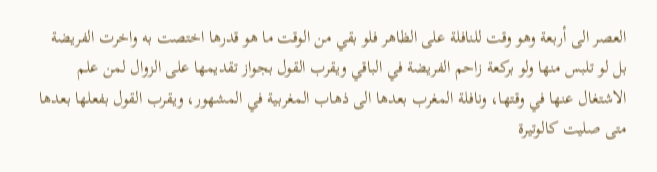العصر الى أربعة وهو وقت للنافلة على الظاهر فلو بقي من الوقت ما هو قدرها اختصت به واخرت الفريضة بل لو تلبس منها ولو بركعة زاحم الفريضة في الباقي ويقرب القول بجواز تقديمها على الزوال لمن علم الاشتغال عنها في وقتها، ونافلة المغرب بعدها الى ذهاب المغربية في المشهور، ويقرب القول بفعلها بعدها متى صليت كالوتيرة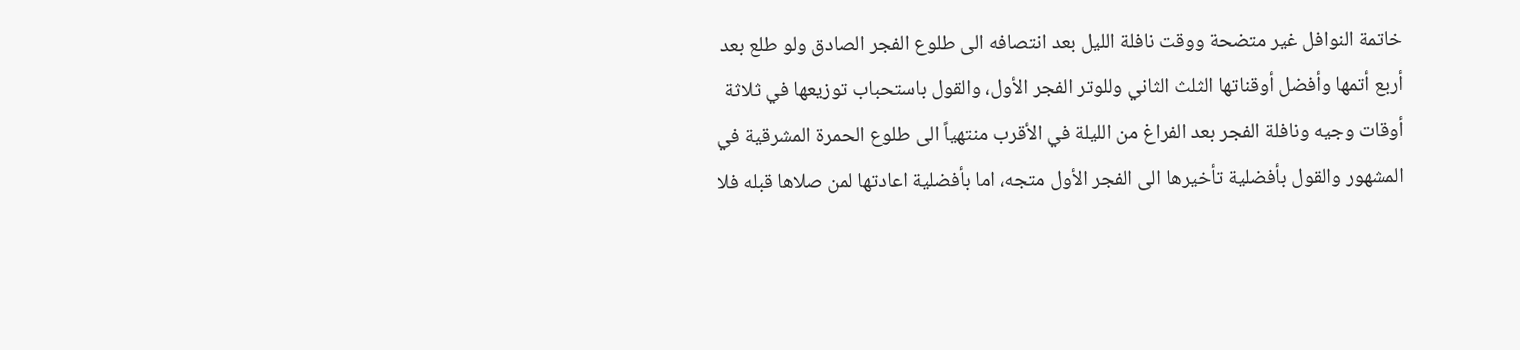خاتمة النوافل غير متضحة ووقت نافلة الليل بعد انتصافه الى طلوع الفجر الصادق ولو طلع بعد أربع أتمها وأفضل أوقناتها الثلث الثاني وللوتر الفجر الأول، والقول باستحباب توزيعها في ثلاثة أوقات وجيه ونافلة الفجر بعد الفراغ من الليلة في الأقرب منتهياً الى طلوع الحمرة المشرقية في المشهور والقول بأفضلية تأخيرها الى الفجر الأول متجه، اما بأفضلية اعادتها لمن صلاها قبله فلا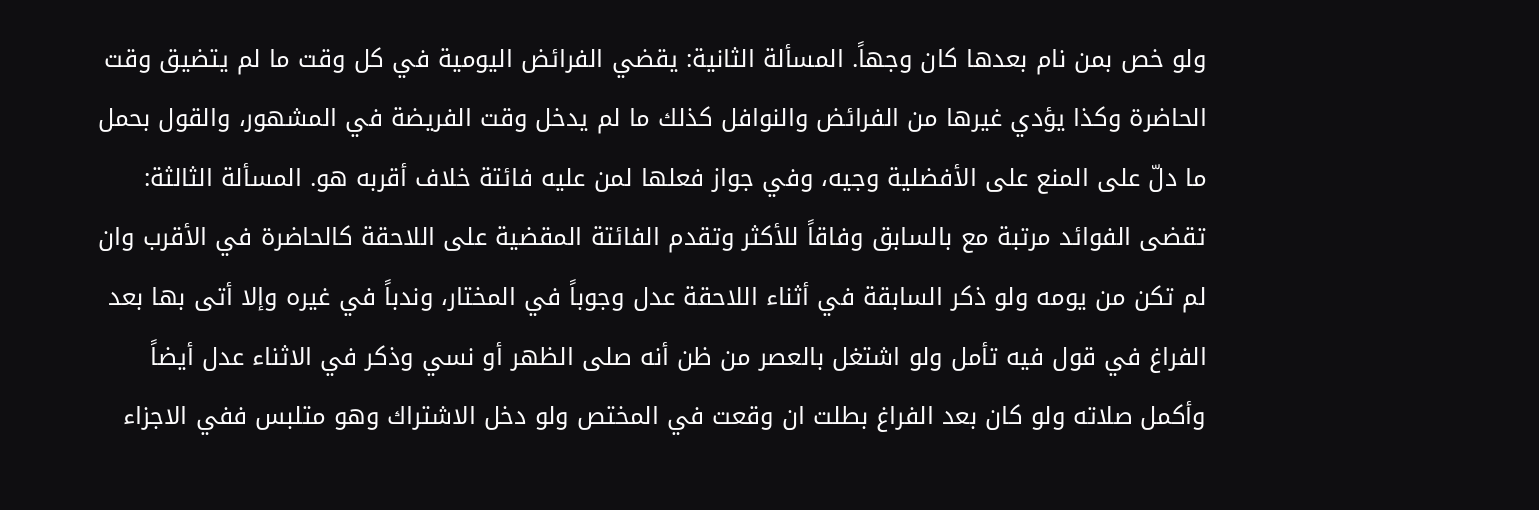ولو خص بمن نام بعدها كان وجهاً. المسألة الثانية: يقضي الفرائض اليومية في كل وقت ما لم يتضيق وقت الحاضرة وكذا يؤدي غيرها من الفرائض والنوافل كذلك ما لم يدخل وقت الفريضة في المشهور، والقول بحمل ما دلّ على المنع على الأفضلية وجيه، وفي جواز فعلها لمن عليه فائتة خلاف أقربه هو. المسألة الثالثة: تقضى الفوائد مرتبة مع بالسابق وفاقاً للأكثر وتقدم الفائتة المقضية على اللاحقة كالحاضرة في الأقرب وان لم تكن من يومه ولو ذكر السابقة في أثناء اللاحقة عدل وجوباً في المختار، وندباً في غيره وإلا أتى بها بعد الفراغ في قول فيه تأمل ولو اشتغل بالعصر من ظن أنه صلى الظهر أو نسي وذكر في الاثناء عدل أيضاً وأكمل صلاته ولو كان بعد الفراغ بطلت ان وقعت في المختص ولو دخل الاشتراك وهو متلبس ففي الاجزاء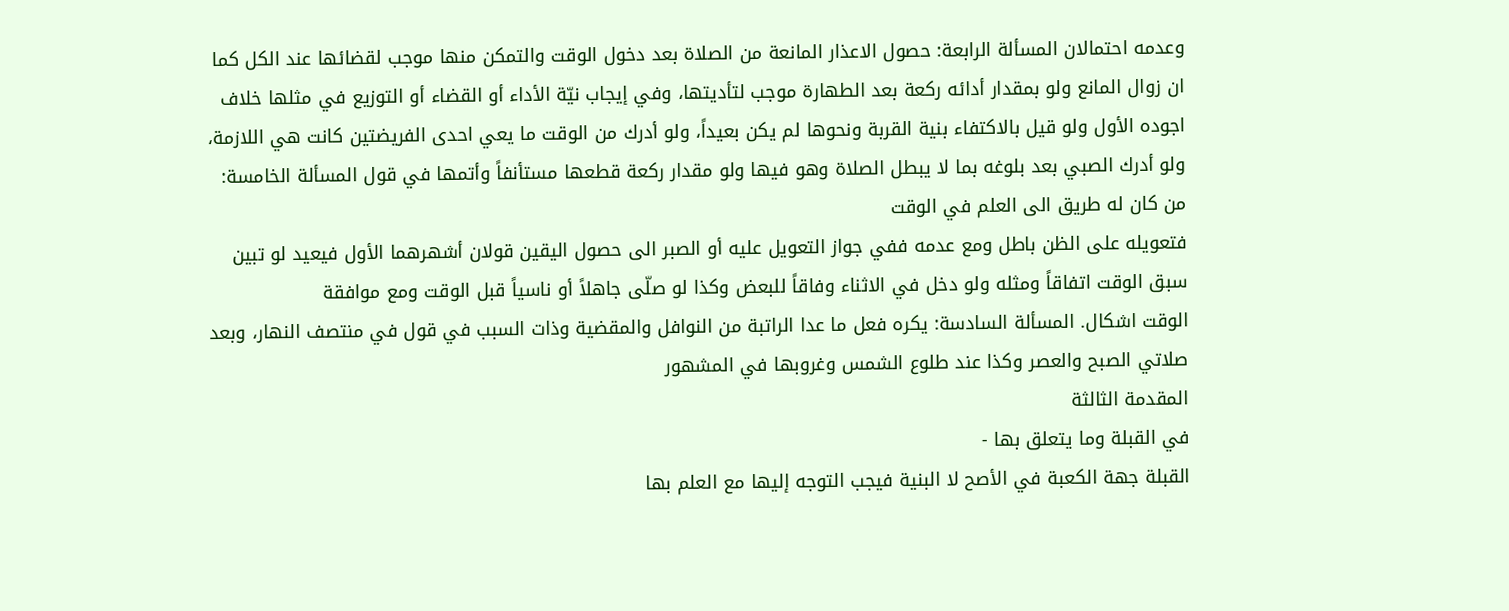وعدمه احتمالان المسألة الرابعة: حصول الاعذار المانعة من الصلاة بعد دخول الوقت والتمكن منها موجب لقضائها عند الكل كما ان زوال المانع ولو بمقدار أدائه ركعة بعد الطهارة موجب لتأديتها، وفي إيجاب نيّة الأداء أو القضاء أو التوزيع في مثلها خلاف اجوده الأول ولو قيل بالاكتفاء بنية القربة ونحوها لم يكن بعيداً، ولو أدرك من الوقت ما يعي احدى الفريضتين كانت هي اللازمة، ولو أدرك الصبي بعد بلوغه بما لا يبطل الصلاة وهو فيها ولو مقدار ركعة قطعها مستأنفاً وأتمها في قول المسألة الخامسة: من كان له طريق الى العلم في الوقت
فتعويله على الظن باطل ومع عدمه ففي جواز التعويل عليه أو الصبر الى حصول اليقين قولان أشهرهما الأول فيعيد لو تبين سبق الوقت اتفاقاً ومثله ولو دخل في الاثناء وفاقاً للبعض وكذا لو صلّى جاهلاً أو ناسياً قبل الوقت ومع موافقة
الوقت اشكال. المسألة السادسة: يكره فعل ما عدا الراتبة من النوافل والمقضية وذات السبب في قول في منتصف النهار، وبعد صلاتي الصبح والعصر وكذا عند طلوع الشمس وغروبها في المشهور
المقدمة الثالثة
في القبلة وما يتعلق بها -
القبلة جهة الكعبة في الأصح لا البنية فيجب التوجه إليها مع العلم بها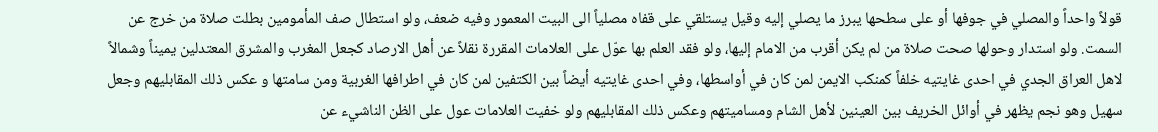قولاً واحداً والمصلي في جوفها أو على سطحها يبرز ما يصلي إليه وقيل يستلقي على قفاه مصلياً الى البيت المعمور وفيه ضعف، ولو استطال صف المأمومين بطلت صلاة من خرج عن السمت. ولو استدار وحولها صحت صلاة من لم يكن أقرب من الامام إليها، ولو فقد العلم بها عوّل على العلامات المقررة نقلاً عن أهل الارصاد كجعل المغرب والمشرق المعتدلين يميناً وشمالاً لاهل العراق الجدي في احدى غايتيه خلفاً كمنكب الايمن لمن كان في أواسطها، وفي احدى غايتيه أيضاً بين الكتفين لمن كان في اطرافها الغربية ومن سامتها و عكس ذلك المقابليهم وجعل سهيل وهو نجم يظهر في أوائل الخريف بين العينين لأهل الشام ومساميتهم وعكس ذلك المقابليهم ولو خفيت العلامات عول على الظن الناشيء عن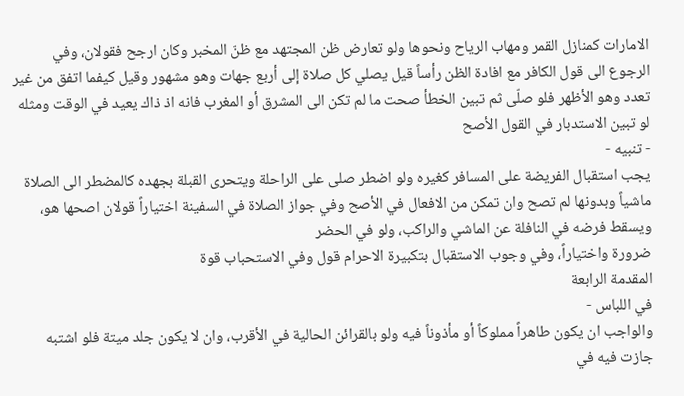الامارات كمنازل القمر ومهاب الرياح ونحوها ولو تعارض ظن المجتهد مع ظنّ المخبر وكان ارجح فقولان، وفي الرجوع الى قول الكافر مع افادة الظن رأساً قيل يصلي كل صلاة إلى أربع جهات وهو مشهور وقيل كيفما اتفق من غير تعدد وهو الأظهر فلو صلّى ثم تبين الخطأ صحت ما لم تكن الى المشرق أو المغرب فانه اذ ذاك يعيد في الوقت ومثله لو تبين الاستدبار في القول الأصح
- تنبيه -
يجب استقبال الفريضة على المسافر كغيره ولو اضطر صلى على الراحلة ويتحرى القبلة بجهده كالمضطر الى الصلاة ماشياً وبدونها لم تصح وان تمكن من الافعال في الأصح وفي جواز الصلاة في السفينة اختياراً قولان اصحها هو، ويسقط فرضه في النافلة عن الماشي والراكب، ولو في الحضر
ضرورة واختياراً، وفي وجوب الاستقبال بتكبيرة الاحرام قول وفي الاستحباب قوة
المقدمة الرابعة
في اللباس -
والواجب ان يكون طاهراً مملوكاً أو مأذوناً فيه ولو بالقرائن الحالية في الأقرب، وان لا يكون جلد ميتة فلو اشتبه جازت فيه في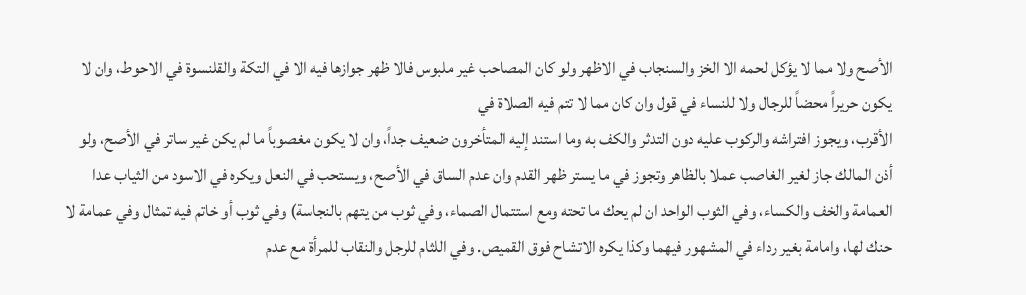الأصح ولا مما لا يؤكل لحمه الا الخز والسنجاب في الاظهر ولو كان المصاحب غير ملبوس فالا ظهر جوازها فيه الا في التكة والقلنسوة في الاحوط، وان لا يكون حريراً محضاً للرجال ولا للنساء في قول وان كان مما لا تتم فيه الصلاة في
الأقرب، ويجوز افتراشه والركوب عليه دون التدثر والكف به وما استند إليه المتأخرون ضعيف جداً، وان لا يكون مغصوباً ما لم يكن غير ساتر في الأصح، ولو أذن المالك جاز لغير الغاصب عملا بالظاهر وتجوز في ما يستر ظهر القدم وان عدم الساق في الأصح، ويستحب في النعل ويكره في الاسود من الثياب عدا العمامة والخف والكساء، وفي الثوب الواحد ان لم يحك ما تحته ومع استتمال الصماء، وفي ثوب من يتهم بالنجاسة) وفي ثوب أو خاتم فيه تمثال وفي عمامة لا حنك لها، وامامة بغير رداء في المشهور فيهما وكذا يكره الاتشاح فوق القميص. وفي اللثام للرجل والنقاب للمرأة مع عدم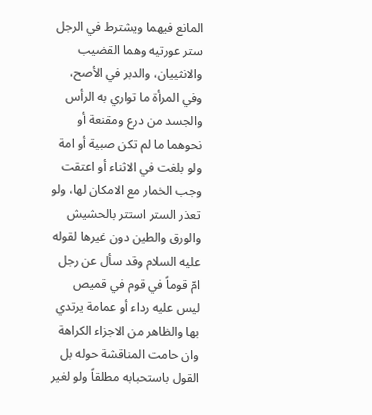المانع فيهما ويشترط في الرجل ستر عورتيه وهما القضيب والانثييان، والدبر في الأصح، وفي المرأة ما تواري به الرأس والجسد من درع ومقنعة أو نحوهما ما لم تكن صبية أو امة ولو بلغت في الاثناء أو اعتقت وجب الخمار مع الامكان لها، ولو تعذر الستر استتر بالحشيش والورق والطين دون غيرها لقوله عليه السلام وقد سأل عن رجل امّ قوماً في قوم في قميص ليس عليه رداء أو عمامة يرتدي بها والظاهر من الاجزاء الكراهة وان حامت المناقشة حوله بل القول باستحبابه مطلقاً ولو لغير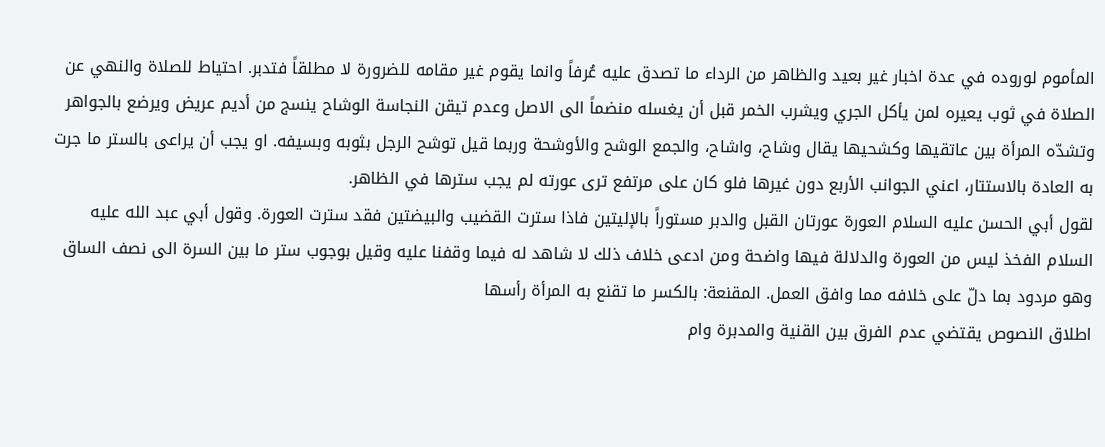المأموم لوروده في عدة اخبار غير بعيد والظاهر من الرداء ما تصدق عليه عُرفاً وانما يقوم غير مقامه للضرورة لا مطلقاً فتدبر. احتياط للصلاة والنهي عن الصلاة في ثوب يعيره لمن يأكل الجري ويشرب الخمر قبل أن يغسله منضماً الى الاصل وعدم تيقن النجاسة الوشاح ينسج من أديم عريض ويرضع بالجواهر وتشدّه المرأة بين عاتقيها وكشحيها يقال وشاح، واشاح، والجمع الوشح والأوشحة وربما قيل توشح الرجل بثوبه وبسيفه. او يجب أن يراعى بالستر ما جرت به العادة بالاستتار، اعني الجوانب الأربع دون غيرها فلو كان على مرتفع ترى عورته لم يجب سترها في الظاهر.
لقول أبي الحسن عليه السلام العورة عورتان القبل والدبر مستوراً بالإليتين فاذا سترت القضيب والبيضتين فقد سترت العورة. وقول أبي عبد الله عليه السلام الفخذ ليس من العورة والدلالة فيها واضحة ومن ادعى خلاف ذلك لا شاهد له فيما وقفنا عليه وقيل بوجوب ستر ما بين السرة الى نصف الساق وهو مردود بما دلّ على خلافه مما وافق العمل. المقنعة: بالكسر ما تقنع به المرأة رأسها
اطلاق النصوص يقتضي عدم الفرق بين القنية والمدبرة وام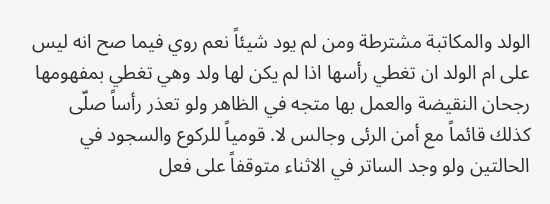الولد والمكاتبة مشترطة ومن لم يود شيئاً نعم روي فيما صح انه ليس على ام الولد ان تغطي رأسها اذا لم يكن لها ولد وهي تغطي بمفهومها رجحان النقيضة والعمل بها متجه في الظاهر ولو تعذر رأساً صلّى كذلك قائماً مع أمن الرئى وجالس لا. قومياً للركوع والسجود في الحالتين ولو وجد الساتر في الاثناء متوقفاً على فعل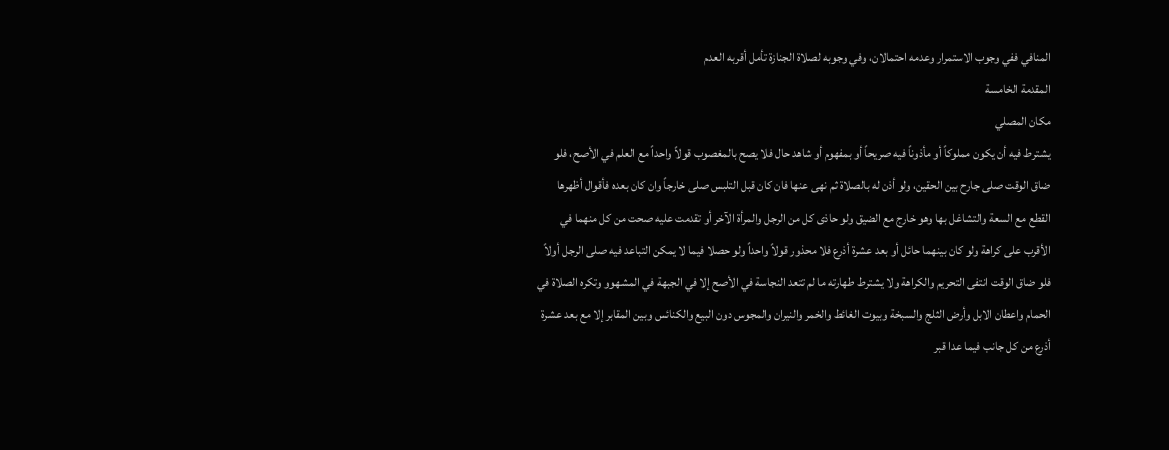المنافي ففي وجوب الاستمرار وعدمه احتمالان، وفي وجوبه لصلاة الجنازة تأمل أقربه العدم
المقدمة الخامسة
مكان المصلي
يشترط فيه أن يكون مملوكاً أو مأذوناً فيه صريحاً أو بمفهوم أو شاهد حال فلا يصح بالمغصوب قولاً واحداً مع العلم في الأصح، فلو ضاق الوقت صلى جارح بين الحقين، ولو أذن له بالصلاة ثم نهى عنها فان كان قبل التلبس صلى خارجاً وان كان بعده فأقوال أظهرها القطع مع السعة والتشاغل بها وهو خارج مع الضيق ولو حاذى كل من الرجل والمرأة الآخر أو تقدمت عليه صحت من كل منهما في الأقرب على كراهة ولو كان بينهما حائل أو بعد عشرة أذرع فلا محذور قولاً واحداً ولو حصلا فيما لا يمكن التباعد فيه صلى الرجل أولاً فلو ضاق الوقت انتفى التحريم والكراهة ولا يشترط طهارته ما لم تتعد النجاسة في الأصح إلا في الجبهة في المشهوو وتكره الصلاة في الحمام واعطان الابل وأرض الثلج والسبخة وبيوت الغائط والخمر والنيران والمجوس دون البيع والكنائس وبين المقابر إلا مع بعد عشرة أذرع من كل جانب فيما عدا قبر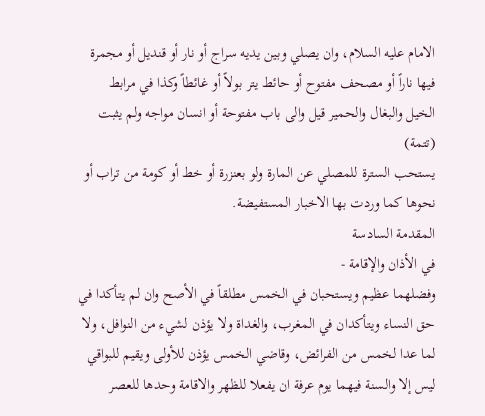الامام عليه السلام، وان يصلي وبين يديه سراج أو نار أو قنديل أو مجمرة فيها ناراً أو مصحف مفتوح أو حائط يتر بولاً أو غائطاً وكذا في مرابط الخيل والبغال والحمير قيل والى باب مفتوحة أو انسان مواجه ولم يثبت
(تتمة)
يستحب السترة للمصلي عن المارة ولو بعنزرة أو خط أو كومة من تراب أو نحوها كما وردت بها الاخبار المستفيضة.
المقدمة السادسة
في الأذان والإقامة -
وفضلهما عظيم ويستحبان في الخمس مطلقاً في الأصح وان لم يتأكدا في حق النساء ويتأكدان في المغرب، والغداة ولا يؤذن لشيء من النوافل، ولا لما عدا لخمس من الفرائض، وقاضي الخمس يؤذن للأولى ويقيم للبواقي ليس إلا والسنة فيهما يوم عرفة ان يفعلا للظهر والاقامة وحدها للعصر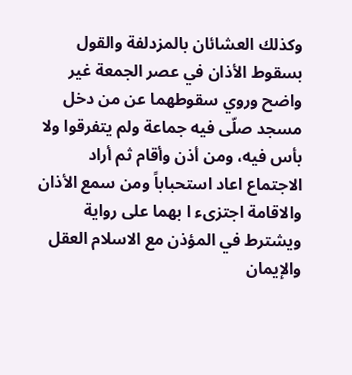وكذلك العشائان بالمزدلفة والقول بسقوط الأذان في عصر الجمعة غير واضح وروي سقوطهما عن من دخل مسجد صلّى فيه جماعة ولم يتفرقوا ولا بأس فيه، ومن أذن وأقام ثم أراد الاجتماع اعاد استحباباً ومن سمع الأذان والاقامة اجتزىء ا بهما على رواية ويشترط في المؤذن مع الاسلام العقل والإيمان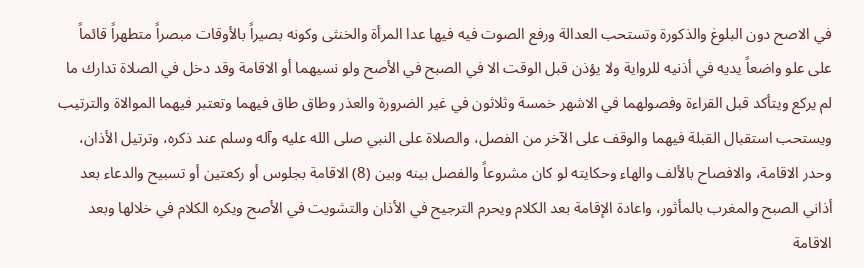في الاصح دون البلوغ والذكورة وتستحب العدالة ورفع الصوت فيه فيها عدا المرأة والخنثى وكونه بصيراً بالأوقات مبصراً متطهراً قائماً على علو واضعاً يديه في أذنيه للرواية ولا يؤذن قبل الوقت الا في الصبح في الأصح ولو نسيهما أو الاقامة وقد دخل في الصلاة تدارك ما لم يركع ويتأكد قبل القراءة وفصولهما في الاشهر خمسة وثلاثون في غير الضرورة والعذر وطاق طاق فيهما وتعتبر فيهما الموالاة والترتيب ويستحب استقبال القبلة فيهما والوقف على الآخر من الفصل، والصلاة على النبي صلى الله عليه وآله وسلم عند ذكره، وترتيل الأذان، وحدر الاقامة، والافصاح بالألف والهاء وحكايته لو كان مشروعاً والفصل بينه وبين (8) الاقامة بجلوس أو ركعتين أو تسبيح والدعاء بعد أذاني الصبح والمغرب بالمأثور، واعادة الإقامة بعد الكلام ويحرم الترجيح في الأذان والتشويت في الأصح ويكره الكلام في خلالها وبعد الاقامة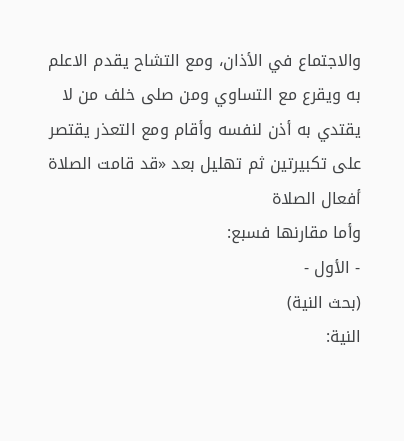والاجتماع في الأذان، ومع التشاح يقدم الاعلم به ويقرع مع التساوي ومن صلى خلف من لا يقتدي به أذن لنفسه وأقام ومع التعذر يقتصر على تكبيرتين ثم تهليل بعد «قد قامت الصلاة
أفعال الصلاة
وأما مقارنها فسبع:
- الأول -
(بحث النية)
النية: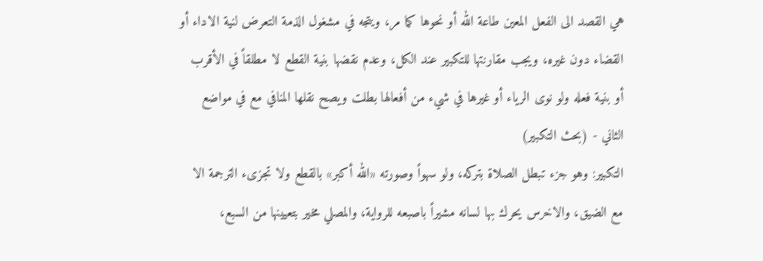هي القصد الى الفعل المعين طاعة الله أو نحوها كما مر، ويتجه في مشغول الذمة التعرض لنية الاداء أو القضاء دون غيره، ويجب مقارنتها للتكبير عند الكل، وعدم نقضها بنية القطع لا مطلقاً في الأقرب أو بنية فعله ولو نوى الرياء أو غيرها في شيء من أفعالها بطلت ويصح نقلها المنافي مع في مواضع
الثاني - (بحث التكبير)
التكبير: وهو جزء تبطل الصلاة بتركه، ولو سهواً وصورته «الله أكبر» بالقطع ولا تجزىء الترجمة الا مع الضيق، والاخرس يحرك بها لسانه مشيراً باصبعه للرواية، والمصلي مخير بتعيينها من السبع،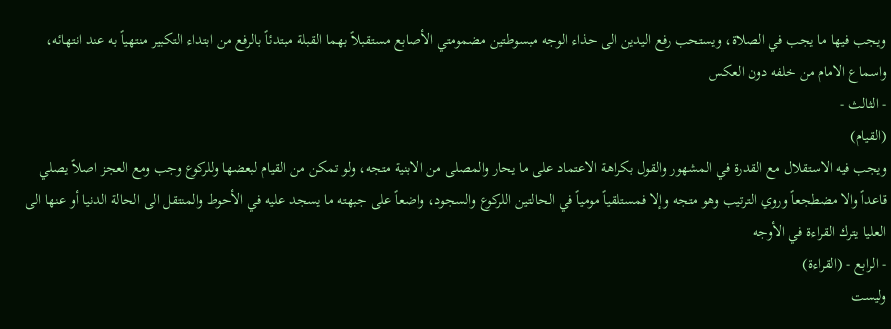ويجب فيها ما يجب في الصلاة، ويستحب رفع اليدين الى حذاء الوجه مبسوطتين مضمومتي الأصابع مستقبلاً بهما القبلة مبتدئاً بالرفع من ابتداء التكبير منتهياً به عند انتهائه، واسماع الامام من خلفه دون العكس
- الثالث -
(القيام)
ويجب فيه الاستقلال مع القدرة في المشهور والقول بكراهة الاعتماد على ما يحار والمصلى من الابنية متجه، ولو تمكن من القيام لبعضها وللركوع وجب ومع العجز اصلاً يصلي قاعداً والا مضطجعاً وروي الترتيب وهو متجه وإلا فمستلقياً مومياً في الحالتين اللركوع والسجود، واضعاً على جبهته ما يسجد عليه في الأحوط والمنتقل الى الحالة الدنيا أو عنها الى العليا يترك القراءة في الأوجه
- الرابع - (القراءة)
وليست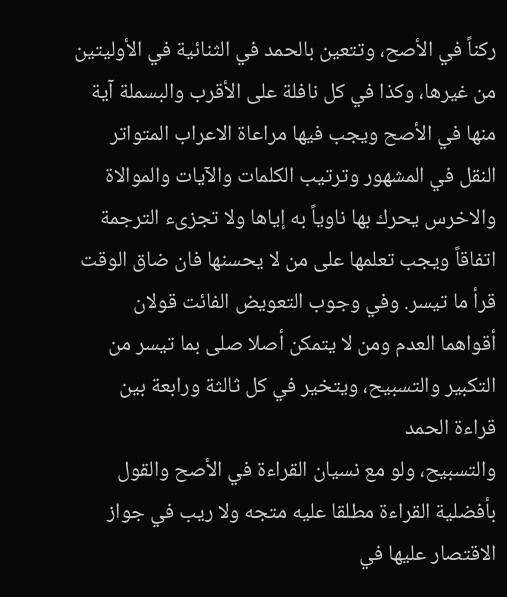ركناً في الأصح، وتتعين بالحمد في الثنائية في الأوليتين من غيرها، وكذا في كل نافلة على الأقرب والبسملة آية منها في الأصح ويجب فيها مراعاة الاعراب المتواتر النقل في المشهور وترتيب الكلمات والآيات والموالاة والاخرس يحرك بها ناوياً به إياها ولا تجزىء الترجمة اتفاقاً ويجب تعلمها على من لا يحسنها فان ضاق الوقت قرأ ما تيسر. وفي وجوب التعويض الفائت قولان أقواهما العدم ومن لا يتمكن أصلا صلى بما تيسر من التكبير والتسبيح، ويتخير في كل ثالثة ورابعة بين قراءة الحمد
والتسبيح، ولو مع نسيان القراءة في الأصح والقول بأفضلية القراءة مطلقا عليه متجه ولا ريب في جواز الاقتصار عليها في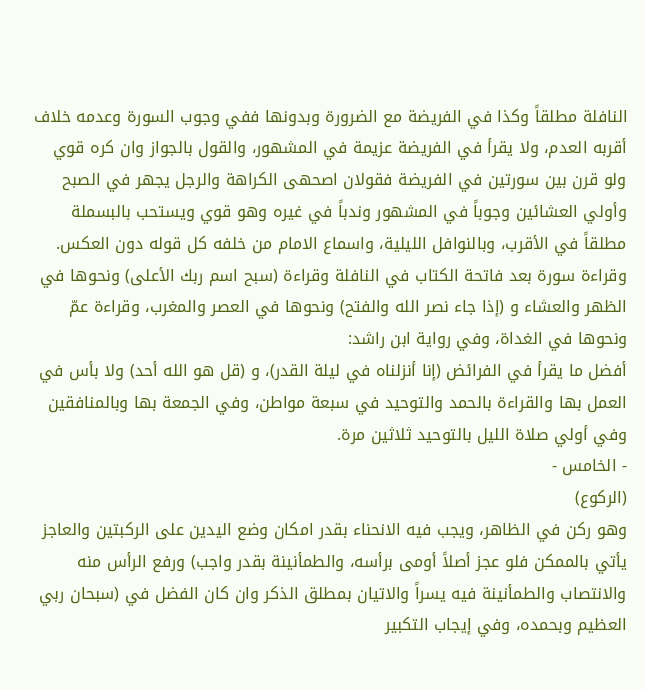النافلة مطلقاً وكذا في الفريضة مع الضرورة وبدونها ففي وجوب السورة وعدمه خلاف أقربه العدم، ولا يقرأ في الفريضة عزيمة في المشهور، والقول بالجواز وان كره قوي ولو قرن بين سورتين في الفريضة فقولان اصحهى الكراهة والرجل يجهر في الصبح وأولي العشائين وجوباً في المشهور وندباً في غيره وهو قوي ويستحب بالبسملة مطلقاً في الأقرب، وبالنوافل الليلية، واسماع الامام من خلفه كل قوله دون العكس. وقراءة سورة بعد فاتحة الكتاب في النافلة وقراءة (سبح اسم ربك الأعلى) ونحوها في الظهر والعشاء و (إذا جاء نصر الله والفتح) ونحوها في العصر والمغرب، وقراءة عمّ ونحوها في الغداة، وفي رواية ابن راشد:
أفضل ما يقرأ في الفرائض (إنا أنزلناه في ليلة القدر)، و (قل هو الله أحد) ولا بأس في العمل بها والقراءة بالحمد والتوحيد في سبعة مواطن، وفي الجمعة بها وبالمنافقين وفي أولي صلاة الليل بالتوحيد ثلاثين مرة.
- الخامس -
(الركوع)
وهو ركن في الظاهر، ويجب فيه الانحناء بقدر امكان وضع اليدين على الركبتين والعاجز يأتي بالممكن فلو عجز أصلاً أومى برأسه، والطمأنينة بقدر واجب) ورفع الرأس منه والانتصاب والطمأنينة فيه يسراً والاتيان بمطلق الذكر وان كان الفضل في (سبحان ربي العظيم وبحمده، وفي إيجاب التكبير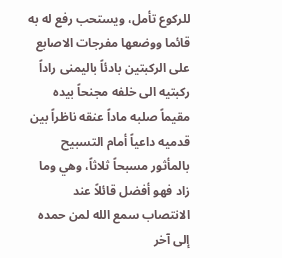للركوع تأمل، ويستحب رفع له به قائما ووضعها مفرجات الاصابع على الركبتين بادئاً باليمنى راداً ركبتيه الى خلفه مجنحاً بيده مقيماً صلبه ماداً عنقه ناظراً بين قدميه داعياً أمام التسبيح بالمأثور مسبحاً ثلاثاً، وهي وما زاد فهو أفضل قائلاً عند الانتصاب سمع الله لمن حمده إلى آخر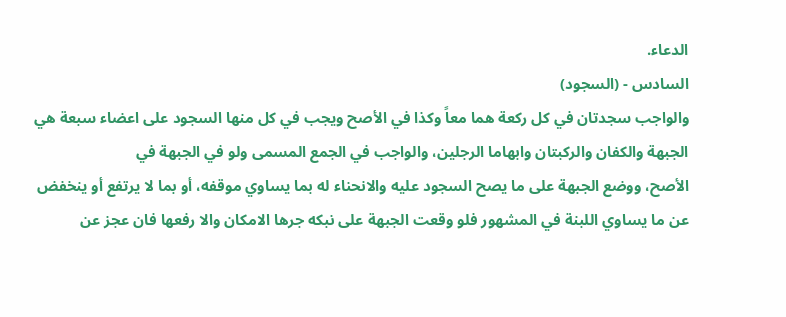الدعاء.
السادس - (السجود)
والواجب سجدتان في كل ركعة هما معاً وكذا في الأصح ويجب في كل منها السجود على اعضاء سبعة هي الجبهة والكفان والركبتان وابهاما الرجلين، والواجب في الجمع المسمى ولو في الجبهة في
الأصح، ووضع الجبهة على ما يصح السجود عليه والانحناء له بما يساوي موقفه، أو بما لا يرتفع أو ينخفض عن ما يساوي اللبنة في المشهور فلو وقعت الجبهة على نبكه جرها الامكان والا رفعها فان عجز عن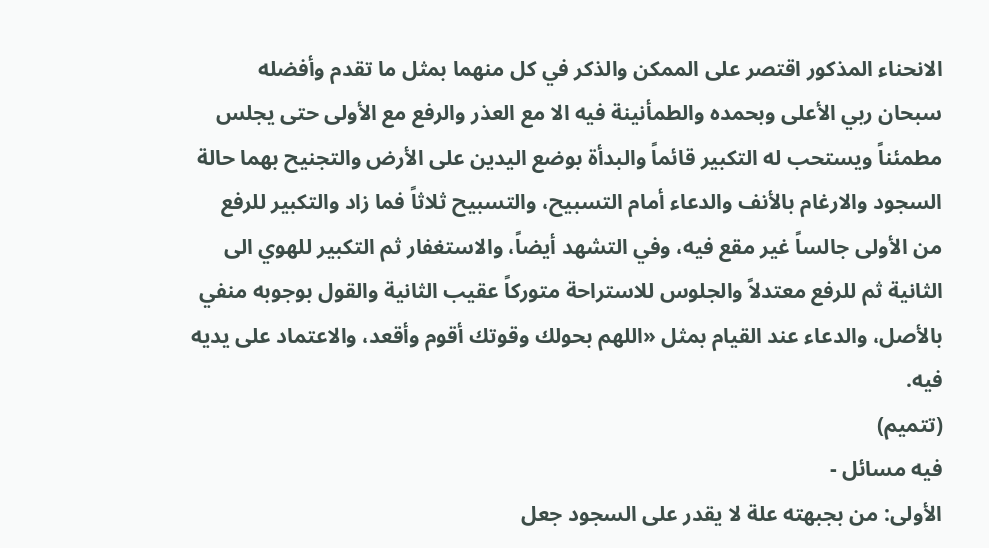الانحناء المذكور اقتصر على الممكن والذكر في كل منهما بمثل ما تقدم وأفضله سبحان ربي الأعلى وبحمده والطمأنينة فيه الا مع العذر والرفع مع الأولى حتى يجلس مطمئناً ويستحب له التكبير قائماً والبدأة بوضع اليدين على الأرض والتجنيح بهما حالة السجود والارغام بالأنف والدعاء أمام التسبيح، والتسبيح ثلاثاً فما زاد والتكبير للرفع من الأولى جالساً غير مقع فيه، وفي التشهد أيضاً، والاستغفار ثم التكبير للهوي الى الثانية ثم للرفع معتدلاً والجلوس للاستراحة متوركاً عقيب الثانية والقول بوجوبه منفي بالأصل، والدعاء عند القيام بمثل «اللهم بحولك وقوتك أقوم وأقعد، والاعتماد على يديه فيه.
(تتميم)
فيه مسائل -
الأولى: من بجبهته علة لا يقدر على السجود جعل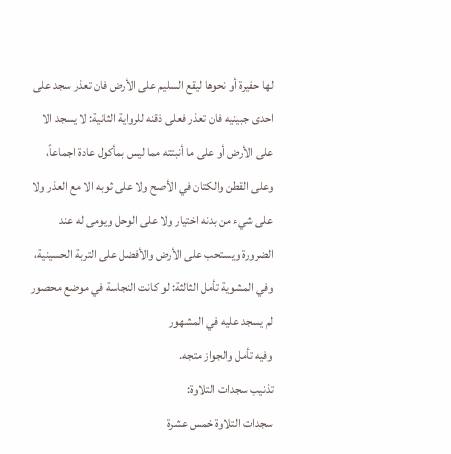لها حفيرة أو نحوها ليقع السليم على الأرض فان تعذر سجد على احدى جبينيه فان تعذر فعلى ذقنه للرواية الثانية: لا يسجد الا على الأرض أو على ما أنبتته مما ليس بمأكول عادة اجماعاً، وعلى القطن والكتان في الأصح ولا على ثوبه الا مع العذر ولا على شيء من بدنه اختيار ولا على الوحل ويومى له عند الضرورة ويستحب على الأرض والأفضل على التربة الحسينية، وفي المشوية تأمل الثالثة: لو كانت النجاسة في موضع محصور لم يسجد عليه في المشهور
وفيه تأمل والجواز متجه.
تذنيب سجدات التلاوة:
سجدات التلاوة خمس عشرة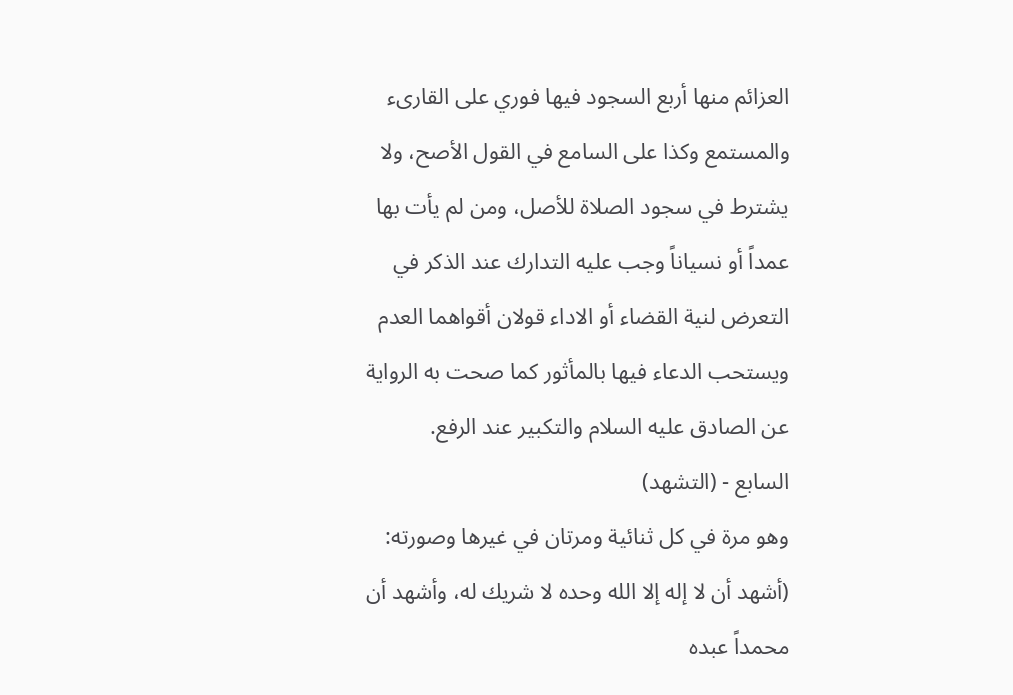العزائم منها أربع السجود فيها فوري على القارىء والمستمع وكذا على السامع في القول الأصح، ولا يشترط في سجود الصلاة للأصل، ومن لم يأت بها عمداً أو نسياناً وجب عليه التدارك عند الذكر في التعرض لنية القضاء أو الاداء قولان أقواهما العدم ويستحب الدعاء فيها بالمأثور كما صحت به الرواية عن الصادق عليه السلام والتكبير عند الرفع.
السابع - (التشهد)
وهو مرة في كل ثنائية ومرتان في غيرها وصورته: (أشهد أن لا إله إلا الله وحده لا شريك له، وأشهد أن محمداً عبده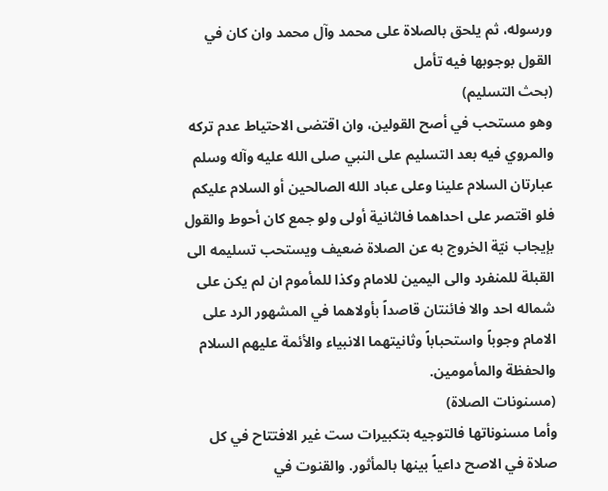ورسوله، ثم يلحق بالصلاة على محمد وآل محمد وان كان في القول بوجوبها فيه تأمل
(بحث التسليم)
وهو مستحب في أصح القولين، وان اقتضى الاحتياط عدم تركه والمروي فيه بعد التسليم على النبي صلى الله عليه وآله وسلم عبارتان السلام علينا وعلى عباد الله الصالحين أو السلام عليكم فلو اقتصر على احداهما فالثانية أولى ولو جمع كان أحوط والقول بإيجاب نيّة الخروج به عن الصلاة ضعيف ويستحب تسليمه الى القبلة للمنفرد والى اليمين للامام وكذا للمأموم ان لم يكن على شماله احد والا فائنتان قاصداً بأولاهما في المشهور الرد على الامام وجوباً واستحباباً وثانيتهما الانبياء والأئمة عليهم السلام والحفظة والمأمومين.
(مسنونات الصلاة)
وأما مسنوناتها فالتوجيه بتكبيرات ست غير الافتتاح في كل صلاة في الاصح داعياً بينها بالمأثور. والقنوت في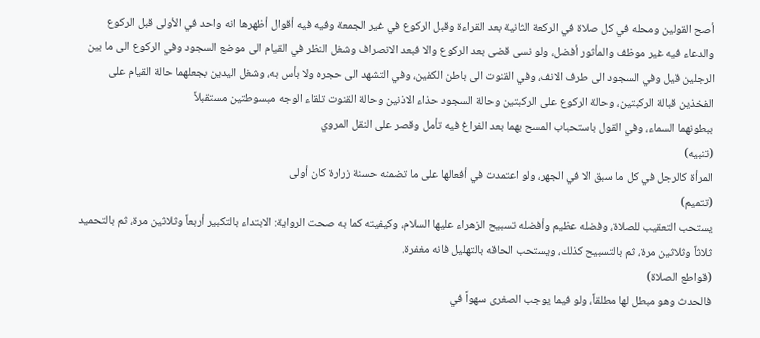أصح القولين ومحله في كل صلاة في الركعة الثانية بعد القراءة وقبل الركوع في غير الجمعة وفيه فيه أقوال أظهرها انه واحد في الأولى قبل الركوع والدعاء فيه غير موظف والمأثور أفضل، ولو نسى قضى بعد الركوع والا فبعد الانصراف وشغل النظر في القيام الى موضع السجود وفي الركوع الى ما بين الرجلين قيل وفي السجود الى طرف الانف، وفي القنوت الى باطن الكفين، وفي التشهد الى حجره ولا بأس به، وشغل اليدين بجعلهما حالة القيام على الفخذين قبالة الركبتين، وحالة الركوع على الركبتين وحالة السجود حذاء الاذنين وحالة القنوت تلقاء الوجه مبسوطتين مستقبلاً
ببطونهما السماء، وفي القول باستحباب المسح بهما بعد الفراغ فيه تأمل وقصر على النقل المروي
(تنبيه)
المرأة كالرجل في كل ما سبق الا في الجهر، ولو اعتمدت في أفعالها على ما تضمنه حسنة زرارة كان أولى
(تتميم)
يستحب التعقيب للصلاة، وفضله عظيم وأفضله تسبيح الزهراء عليها السلام، وكيفيته كما به صحت الرواية: الابتداء بالتكبير أربعاً وثلاثين مرة، ثم بالتحميد ثلاثاً وثلاثين مرة، ثم بالتسبيح كذلك، ويستحب الحاقه بالتهليل فانه مغفرة.
(قواطع الصلاة)
فالحدث وهو مبطل لها مطلقاً، ولو فيما يوجب الصغرى سهواً في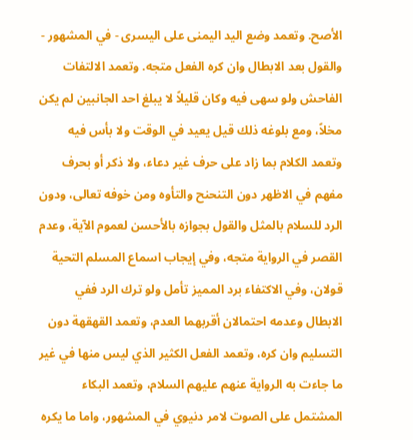الأصح. وتعمد وضع اليد اليمنى على اليسرى - في المشهور - والقول بعد الابطال وان كره الفعل متجه. وتعمد الالتفات الفاحش ولو سهى فيه وكان قليلاً لا يبلغ احد الجانبين لم يكن مخلاً، ومع بلوغه ذلك قيل يعيد في الوقت ولا بأس فيه وتعمد الكلام بما زاد على حرف غير دعاء، ولا ذكر أو بحرف مفهم في الاظهر دون التنحنح والتأوه ومن خوفه تعالى، ودون الرد للسلام بالمثل والقول بجوازه بالأحسن لعموم الآية، وعدم القصر في الرواية متجه، وفي إيجاب اسماع المسلم التحية قولان، وفي الاكتفاء برد المميز تأمل ولو ترك الرد ففي الابطال وعدمه احتمالان أقربهما العدم، وتعمد القهقهة دون التسليم وان كره، وتعمد الفعل الكثير الذي ليس منها في غير ما جاءت به الرواية عنهم عليهم السلام، وتعمد البكاء المشتمل على الصوت لامر دنيوي في المشهور، واما ما يكره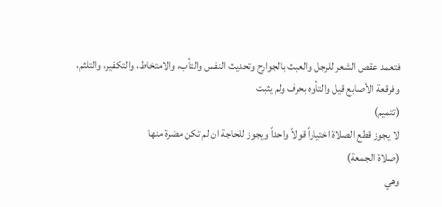فتعمد عقص الشعر للرجل والعبث بالجوارح وتحديث النفس والتأب، والامتخاط، والتكفير، والتلثم، وفرقعة الأصابع قيل والتأوه بحرف ولم يثبت
(تتميم)
لا يجوز قطع الصلاة اختياراً قولاً واحداً ويجوز للحاجة ان لم تكن مضرة منها
(صلاة الجمعة)
وهي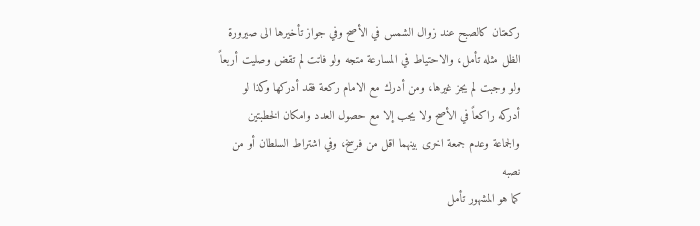ركعتان كالصبح عند زوال الشمس في الأصح وفي جواز تأخيرها الى صيرورة الظل مثله تأمل، والاحتياط في المسارعة متجه ولو فاتت لم تقض وصليت أربعاً ولو وجبت لم يجز غيرها، ومن أدرك مع الامام ركعة فقد أدركها وكذا لو أدركه راكعاً في الأصح ولا يجب إلا مع حصول العدد وامكان الخطبتين والجماعة وعدم جمعة اخرى بينهما اقل من فرسخ، وفي اشتراط السلطان أو من نصبه
كما هو المشهور تأمل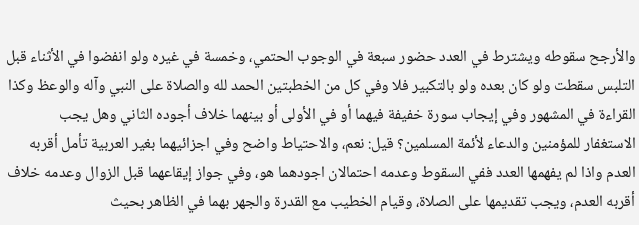والأرجح سقوطه ويشترط في العدد حضور سبعة في الوجوب الحتمي، وخمسة في غيره ولو انفضوا في الأثناء قبل التلبس سقطت ولو كان بعده ولو بالتكبير فلا وفي كل من الخطبتين الحمد لله والصلاة على النبي وآله والوعظ وكذا القراءة في المشهور وفي إيجاب سورة خفيفة فيهما أو في الأولى أو بينهما خلاف أجوده الثاني وهل يجب الاستغفار للمؤمنين والدعاء لأئمة المسلمين؟ قيل: نعم، والاحتياط واضح وفي اجزائيهما بغير العربية تأمل أقربه العدم واذا لم يفهمها العدد ففي السقوط وعدمه احتمالان اجودهما هو، وفي جواز إيقاعهما قبل الزوال وعدمه خلاف أقربه العدم، ويجب تقديمها على الصلاة، وقيام الخطيب مع القدرة والجهر بهما في الظاهر بحيث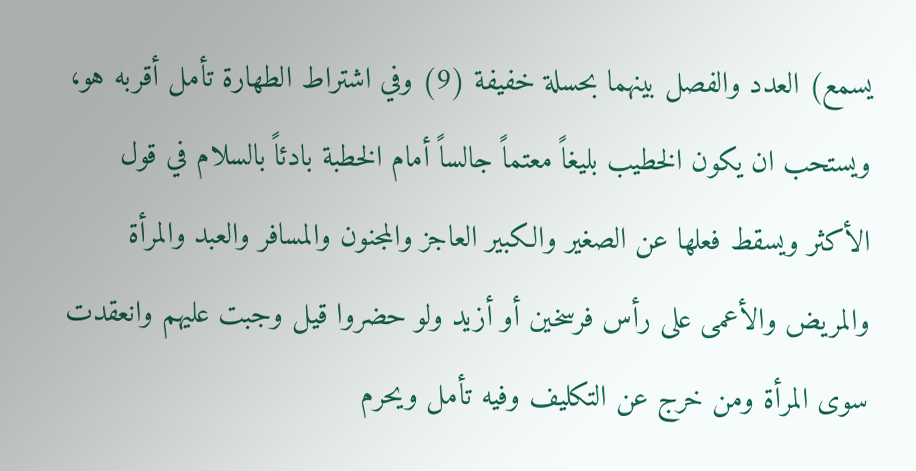يسمع) العدد والفصل بينهما بحسلة خفيفة (9) وفي اشتراط الطهارة تأمل أقربه هو، ويستحب ان يكون الخطيب بليغاً معتماً جالساً أمام الخطبة بادئاً بالسلام في قول الأكثر ويسقط فعلها عن الصغير والكبير العاجز والمجنون والمسافر والعبد والمرأة والمريض والأعمى على رأس فرسخين أو أزيد ولو حضروا قيل وجبت عليهم وانعقدت سوى المرأة ومن خرج عن التكليف وفيه تأمل ويحرم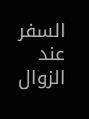السفر عند الزوال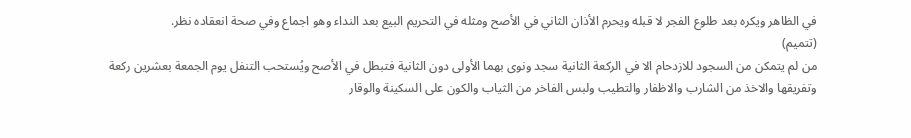في الظاهر ويكره بعد طلوع الفجر لا قبله ويحرم الأذان الثاني في الأصح ومثله في التحريم البيع بعد النداء وهو اجماع وفي صحة انعقاده نظر.
(تتميم)
من لم يتمكن من السجود للازدحام الا في الركعة الثانية سجد ونوى بهما الأولى دون الثانية فتبطل في الأصح ويُستحب التنفل يوم الجمعة بعشرين ركعة وتفريقها والاخذ من الشارب والاظفار والتطيب ولبس الفاخر من الثياب والكون على السكينة والوقار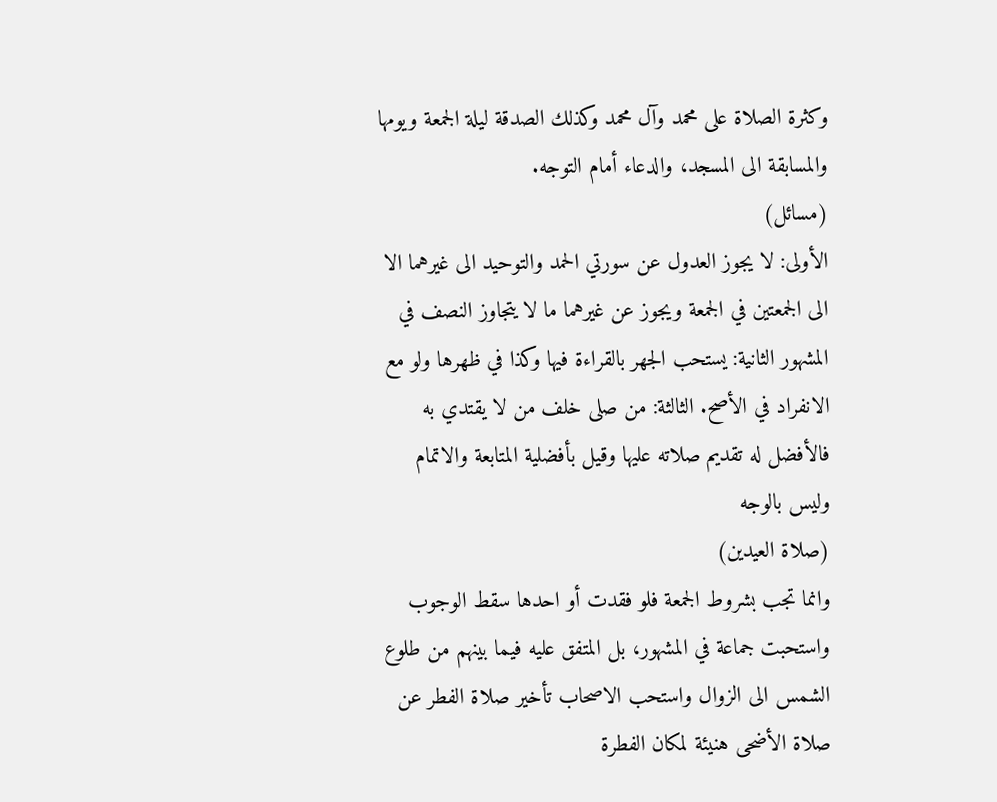وكثرة الصلاة على محمد وآل محمد وكذلك الصدقة ليلة الجمعة ويومها والمسابقة الى المسجد، والدعاء أمام التوجه.
(مسائل)
الأولى: لا يجوز العدول عن سورتي الحمد والتوحيد الى غيرهما الا الى الجمعتين في الجمعة ويجوز عن غيرهما ما لا يتجاوز النصف في المشهور الثانية: يستحب الجهر بالقراءة فيها وكذا في ظهرها ولو مع الانفراد في الأصح. الثالثة: من صلى خلف من لا يقتدي به فالأفضل له تقديم صلاته عليها وقيل بأفضلية المتابعة والاتمام وليس بالوجه
(صلاة العيدين)
وانما تجب بشروط الجمعة فلو فقدت أو احدها سقط الوجوب واستحبت جماعة في المشهور، بل المتفق عليه فيما بينهم من طلوع الشمس الى الزوال واستحب الاصحاب تأخير صلاة الفطر عن صلاة الأضحى هنيئة لمكان الفطرة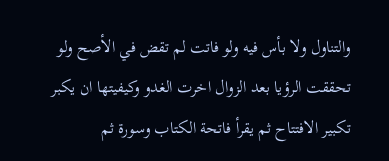والتناول ولا بأس فيه ولو فاتت لم تقض في الأصح ولو تحققت الرؤيا بعد الزوال اخرت الغدو وكيفيتها ان يكبر تكبير الافتتاح ثم يقرأ فاتحة الكتاب وسورة ثم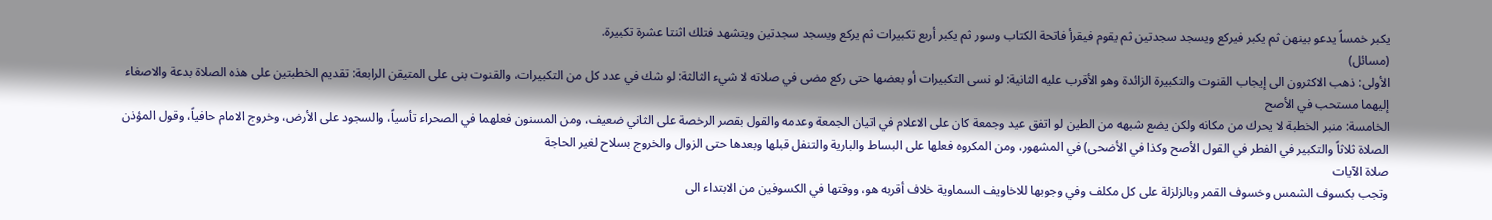يكبر خمساً يدعو بينهن ثم يكبر فيركع ويسجد سجدتين ثم يقوم فيقرأ فاتحة الكتاب وسور ثم يكبر أربع تكبيرات ثم يركع ويسجد سجدتين ويتشهد فتلك اثنتا عشرة تكبيرة.
(مسائل)
الأولى: ذهب الاكثرون الى إيجاب القنوت والتكبيرة الزائدة وهو الأقرب عليه الثانية: لو نسى التكبيرات أو بعضها حتى ركع مضى في صلاته لا شيء الثالثة: لو شك في عدد كل من التكبيرات، والقنوت بنى على المتيقن الرابعة: تقديم الخطبتين على هذه الصلاة بدعة والاصغاء إليهما مستحب في الأصح
الخامسة: منبر الخطبة لا يحرك من مكانه ولكن يضع شبهه من الطين لو اتفق عيد وجمعة كان على الاعلام في اتيان الجمعة وعدمه والقول بقصر الرخصة على الثاني ضعيف، ومن المسنون فعلهما في الصحراء تأسياً، والسجود على الأرض، وخروج الامام حافياً، وقول المؤذن الصلاة ثلاثاً والتكبير في الفطر في القول الأصح وكذا في الأضحى) في المشهور، ومن المكروه فعلها على البساط والبارية والتنفل قبلها وبعدها حتى الزوال والخروج بسلاح لغير الحاجة
صلاة الآيات
وتجب بكسوف الشمس وخسوف القمر وبالزلزلة على كل مكلف وفي وجوبها للاخاويف السماوية خلاف أقربه هو، ووقتها في الكسوفين من الابتداء الى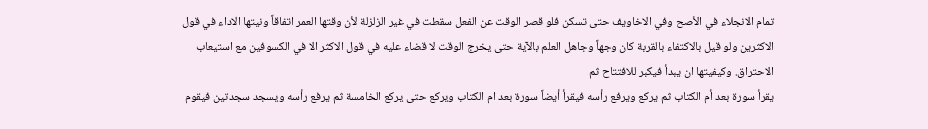تمام الانجلاء في الأصح وفي الاخاويف حتى تسكن فلو قصر الوقت عن الفعل سقطت في غير الزلزلة لأن وقتها العمر اتفاقاً ونيتها الاداء في قول الاكثرين ولو قيل بالاكتفاء بالقربة كان وجهاً وجاهل العلم بالآية حتى يخرج الوقت لا قضاء عليه في قول الاكثر الا في الكسوفين مع استيعاب الاحتراق. وكيفيتها ان يبدأ فيكبر للافتتاح ثم
يقرأ سورة بعد أم الكتاب ثم يركع ويرفع رأسه فيقرأ أيضاً سورة بعد ام الكتاب ويركع حتى يركع الخامسة ثم يرفع رأسه ويسجد سجدتين فيقوم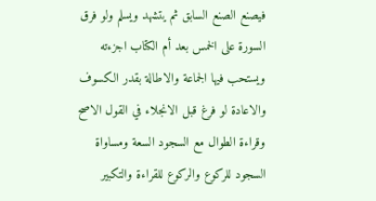فيصنع الصنع السابق ثم يتشهد ويسلم ولو فرق السورة على الخمس بعد أم الكتاب اجزءته ويستحب فيها الجماعة والاطالة بقدر الكسوف والاعادة لو فرغ قبل الانجلاء في القول الاصح وقراءة الطوال مع السجود السعة ومساواة السجود للركوع والركوع للقراءة والتكبير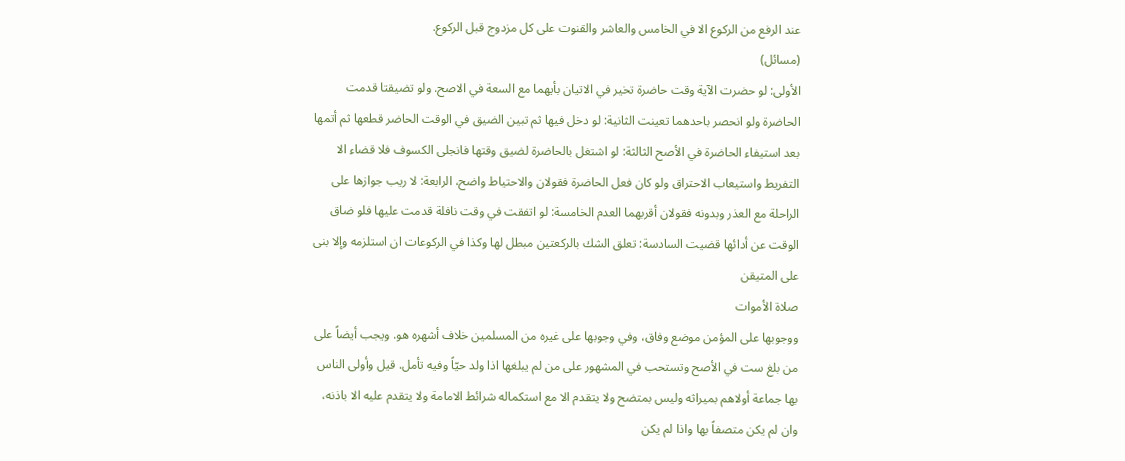عند الرفع من الركوع الا في الخامس والعاشر والقنوت على كل مزدوج قبل الركوع.
(مسائل)
الأولى: لو حضرت الآية وقت حاضرة تخير في الاتيان بأيهما مع السعة في الاصح. ولو تضيقتا قدمت الحاضرة ولو انحصر باحدهما تعينت الثانية: لو دخل فيها ثم تبين الضيق في الوقت الحاضر قطعها ثم أتمها بعد استيفاء الحاضرة في الأصح الثالثة: لو اشتغل بالحاضرة لضيق وقتها فانجلى الكسوف فلا قضاء الا التفريط واستيعاب الاحتراق ولو كان فعل الحاضرة فقولان والاحتياط واضح، الرابعة: لا ريب جوازها على الراحلة مع العذر وبدونه فقولان أقربهما العدم الخامسة: لو اتفقت في وقت نافلة قدمت عليها فلو ضاق الوقت عن أدائها قضيت السادسة: تعلق الشك بالركعتين مبطل لها وكذا في الركوعات ان استلزمه وإلا بنى على المتيقن
صلاة الأموات
ووجوبها على المؤمن موضع وفاق، وفي وجوبها على غيره من المسلمين خلاف أشهره هو. ويجب أيضاً على من بلغ ست في الأصح وتستحب في المشهور على من لم يبلغها اذا ولد حيّاً وفيه تأمل. قيل وأولى الناس بها جماعة أولاهم بميراثه وليس بمتضح ولا يتقدم الا مع استكماله شرائط الامامة ولا يتقدم عليه الا باذنه، وان لم يكن متصفاً بها واذا لم يكن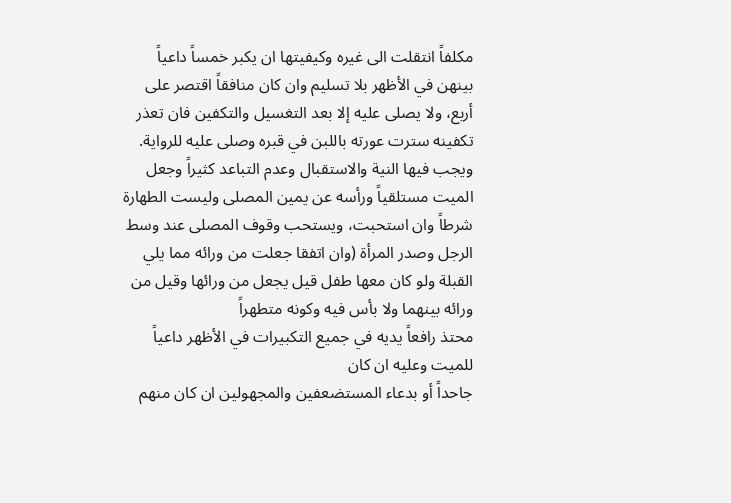مكلفاً انتقلت الى غيره وكيفيتها ان يكبر خمساً داعياً بينهن في الأظهر بلا تسليم وان كان منافقاً اقتصر على أربع، ولا يصلى عليه إلا بعد التغسيل والتكفين فان تعذر تكفينه سترت عورته باللبن في قبره وصلى عليه للرواية. ويجب فيها النية والاستقبال وعدم التباعد كثيراً وجعل الميت مستلقياً ورأسه عن يمين المصلى وليست الطهارة شرطاً وان استحبت، ويستحب وقوف المصلى عند وسط الرجل وصدر المرأة (وان اتفقا جعلت من ورائه مما يلي القبلة ولو كان معها طفل قيل يجعل من ورائها وقيل من ورائه بينهما ولا بأس فيه وكونه متطهراً
محتذ رافعاً يديه في جميع التكبيرات في الأظهر داعياً للميت وعليه ان كان
جاحداً أو بدعاء المستضعفين والمجهولين ان كان منهم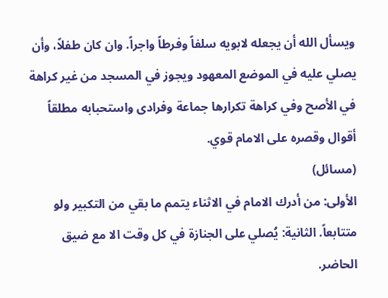ويسأل الله أن يجعله لابويه سلفاً وفرطاً واجراً. وان كان طفلاً، وأن يصلي عليه في الموضع المعهود ويجوز في المسجد من غير كراهة في الأصح وفي كراهة تكرارها جماعة وفرادى واستحبابه مطلقاً أقوال وقصره على الامام قوي.
(مسائل)
الأولى: من أدرك الامام في الاثناء يتمم ما بقي من التكبير ولو متتابعاً. الثانية: يُصلي على الجنازة في كل وقت الا مع ضيق الحاضر.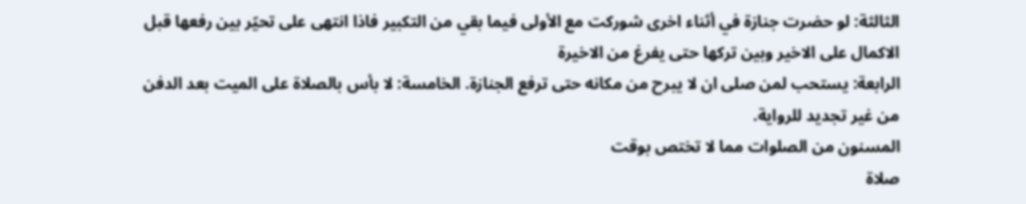الثالثة: لو حضرت جنازة في أثناء اخرى شوركت مع الأولى فيما بقي من التكبير فاذا انتهى على تحيّر بين رفعها قبل الاكمال على الاخير وبين تركها حتى يفرغ من الاخيرة
الرابعة: يستحب لمن صلى ان لا يبرح من مكانه حتى ترفع الجنازة. الخامسة: لا بأس بالصلاة على الميت بعد الدفن من غير تجديد للرواية.
المسنون من الصلوات مما لا تختص بوقت
صلاة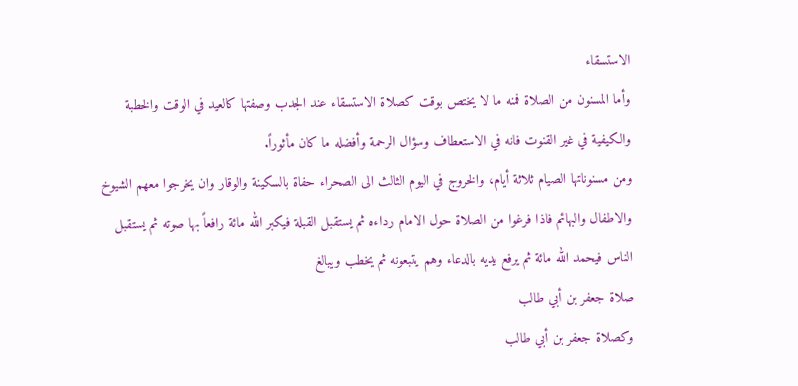الاستسقاء
وأما المسنون من الصلاة فمنه ما لا يختص بوقت كصلاة الاستسقاء عند الجدب وصفتها كالعيد في الوقت والخطبة والكيفية في غير القنوت فانه في الاستعطاف وسؤال الرحمة وأفضله ما كان مأثوراً.
ومن مسنوناتها الصيام ثلاثة أيام، والخروج في اليوم الثالث الى الصحراء حفاة بالسكينة والوقار وان يخرجوا معهم الشيوخ والاطفال والبهائم فاذا فرغوا من الصلاة حول الامام رداءه ثم يستقبل القبلة فيكبر الله مائة رافعاً بها صوته ثم يستقبل الناس فيحمد الله مائة ثم يرفع يديه بالدعاء وهم يتبعونه ثم يخطب ويبالغ
صلاة جعفر بن أبي طالب
وكصلاة جعفر بن أبي طالب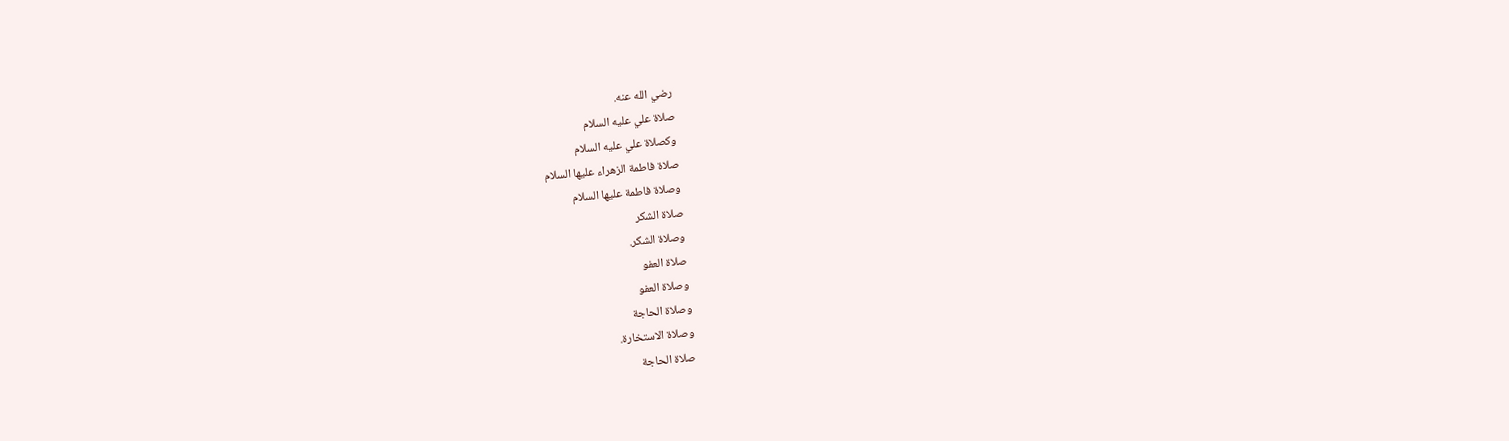رضي الله عنه.
صلاة علي عليه السلام
وكصلاة علي عليه السلام
صلاة فاطمة الزهراء عليها السلام
وصلاة فاطمة عليها السلام
صلاة الشكر
وصلاة الشكر.
صلاة العفو
وصلاة العفو
وصلاة الحاجة
وصلاة الاستخارة.
صلاة الحاجة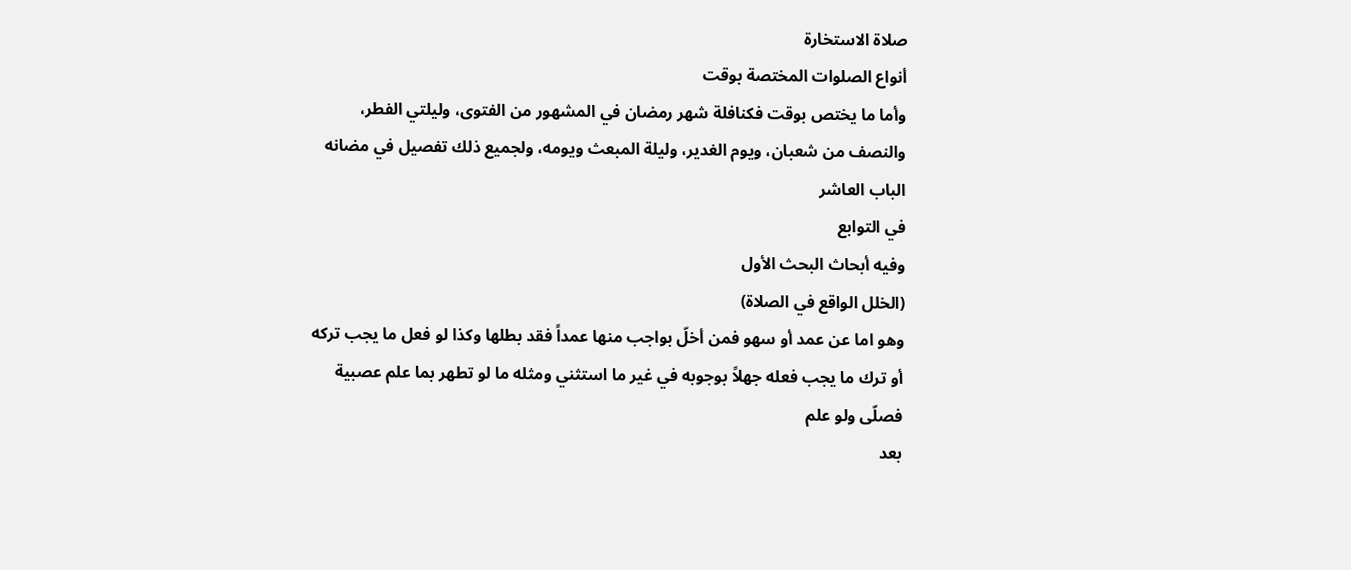صلاة الاستخارة
أنواع الصلوات المختصة بوقت
وأما ما يختص بوقت فكنافلة شهر رمضان في المشهور من الفتوى، وليلتي الفطر، والنصف من شعبان، ويوم الغدير، وليلة المبعث ويومه، ولجميع ذلك تفصيل في مضانه
الباب العاشر
في التوابع
وفيه أبحاث البحث الأول
(الخلل الواقع في الصلاة)
وهو اما عن عمد أو سهو فمن أخلّ بواجب منها عمداً فقد بطلها وكذا لو فعل ما يجب تركه أو ترك ما يجب فعله جهلاً بوجوبه في غير ما استثني ومثله ما لو تطهر بما علم عصبية فصلّى ولو علم
بعد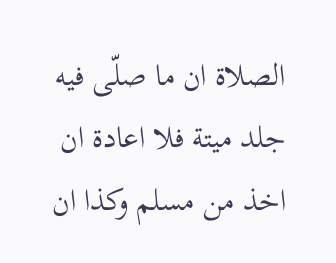الصلاة ان ما صلّى فيه جلد ميتة فلا اعادة ان اخذ من مسلم وكذا ان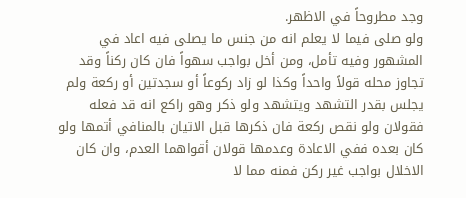وجد مطروحاً في الاظهر.
ولو صلى فيما لا يعلم انه من جنس ما يصلى فيه اعاد في المشهور وفيه تأمل، ومن أخل بواجب سهواً فان كان ركناً وقد تجاوز محله قولاً واحداً وكذا لو زاد ركوعاً أو سجدتين أو ركعة ولم يجلس بقدر التشهد ويتشهد ولو ذكر وهو راكع انه قد فعله فقولان ولو نقص ركعة فان ذكرها قبل الاتيان بالمنافي أتمها ولو كان بعده ففي الاعادة وعدمها قولان أقواهما العدم، وان كان الاخلال بواجب غير ركن فمنه مما لا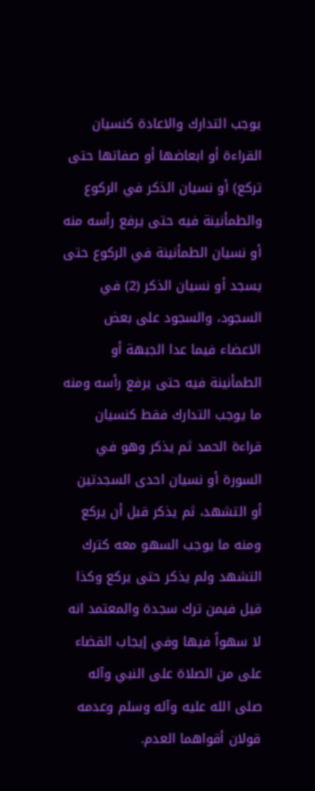يوجب التدارك والاعادة كنسيان القراءة أو ابعاضها أو صفاتها حتى تركع) أو نسيان الذكر في الركوع والطمأنينة فيه حتى يرفع رأسه منه أو نسيان الطمأنينة في الركوع حتى يسجد أو نسيان الذكر (2) في السجود، والسجود على بعض الاعضاء فيما عدا الجبهة أو الطمأنينة فيه حتى يرفع رأسه ومنه ما يوجب التدارك فقط كنسيان قراءة الحمد ثم يذكر وهو في السورة أو نسيان احدى السجدتين أو التشهد، ثم يذكر قبل أن يركع ومنه ما يوجب السهو معه كترك التشهد ولم يذكر حتى يركع وكذا قيل فيمن ترك سجدة والمعتمد انه لا سهواً فيها وفي إيجاب القضاء على من الصلاة على النبي وآله صلى الله عليه وآله وسلم وعدمه قولان أقواهما العدم.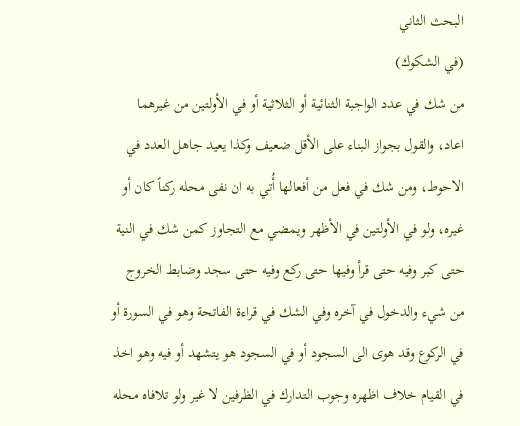البحث الثاني
(في الشكوك)
من شك في عدد الواجبة الثنائية أو الثلاثية أو في الأولتين من غيرهما اعاد، والقول بجواز البناء على الأقل ضعيف وكذا يعيد جاهل العدد في الاحوط، ومن شك في فعل من أفعالها أُتي به ان نفى محله ركناً كان أو غيره، ولو في الأولتين في الأظهر ويمضي مع التجاوز كمن شك في النية حتى كبر وفيه حتى قرأ وفيها حتى ركع وفيه حتى سجد وضابط الخروج من شيء والدخول في آخره وفي الشك في قراءة الفاتحة وهو في السورة أو في الركوع وقد هوى الى السجود أو في السجود هو يتشهد أو فيه وهو اخذ في القيام خلاف اظهره وجوب التدارك في الظرفين لا غير ولو تلافاه محله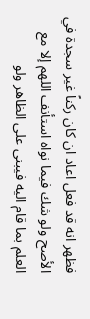فظهر انه قد فعل اعاد ان كان ركناً غير سجدة في الأصح ولو شك فيما نواه استأنف اللهم إلا مع العلم بما قام اليه فيبنى على الظاهر ولو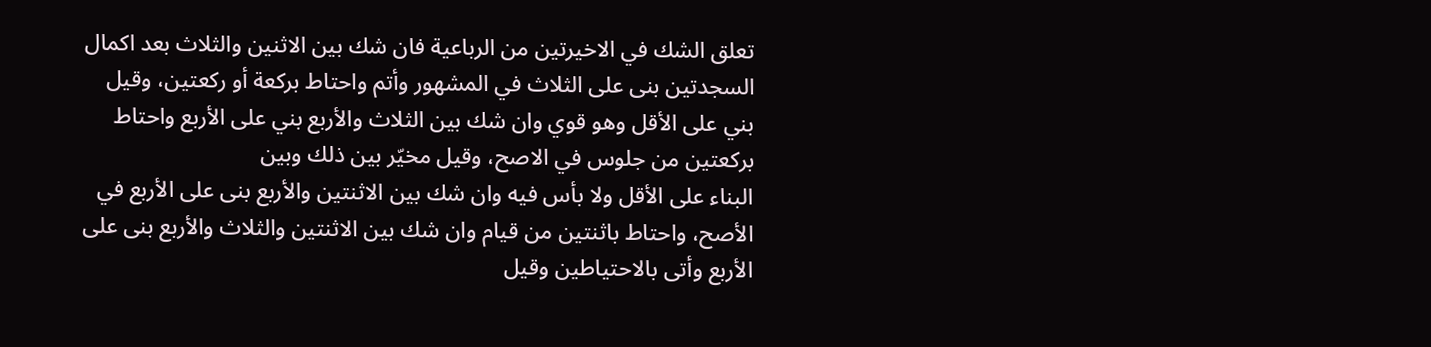تعلق الشك في الاخيرتين من الرباعية فان شك بين الاثنين والثلاث بعد اكمال السجدتين بنى على الثلاث في المشهور وأتم واحتاط بركعة أو ركعتين، وقيل بني على الأقل وهو قوي وان شك بين الثلاث والأربع بني على الأربع واحتاط بركعتين من جلوس في الاصح، وقيل مخيّر بين ذلك وبين
البناء على الأقل ولا بأس فيه وان شك بين الاثنتين والأربع بنى على الأربع في الأصح، واحتاط باثنتين من قيام وان شك بين الاثنتين والثلاث والأربع بنى على الأربع وأتى بالاحتياطين وقيل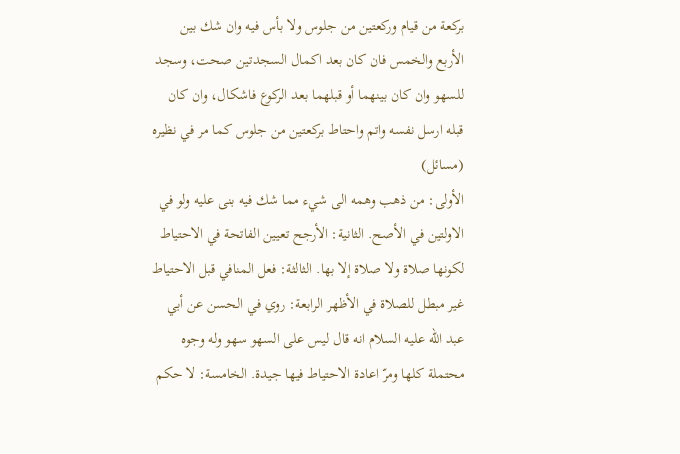بركعة من قيام وركعتين من جلوس ولا بأس فيه وان شك بين الأربع والخمس فان كان بعد اكمال السجدتين صحت، وسجد للسهو وان كان بينهما أو قبلهما بعد الركوع فاشكال، وان كان قبله ارسل نفسه واتم واحتاط بركعتين من جلوس كما مر في نظيره
(مسائل)
الأولى: من ذهب وهمه الى شيء مما شك فيه بنى عليه ولو في الاولتين في الأصح. الثانية: الأرجح تعيين الفاتحة في الاحتياط لكونها صلاة ولا صلاة إلا بها. الثالثة: فعل المنافي قبل الاحتياط غير مبطل للصلاة في الأظهر الرابعة: روي في الحسن عن أبي عبد الله عليه السلام انه قال ليس على السهو سهو وله وجوه محتملة كلها ومرّ اعادة الاحتياط فيها جيدة. الخامسة: لا حكم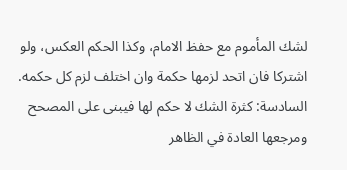لشك المأموم مع حفظ الامام، وكذا الحكم العكس، ولو اشتركا فان اتحد لزمها حكمة وان اختلف لزم كل حكمه. السادسة: كثرة الشك لا حكم لها فيبنى على المصحح ومرجعها العادة في الظاهر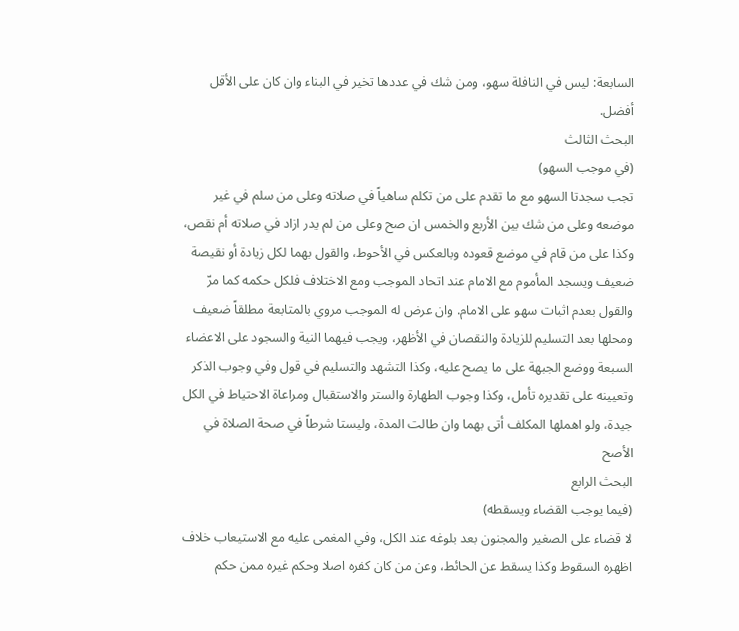السابعة: ليس في النافلة سهو، ومن شك في عددها تخير في البناء وان كان على الأقل أفضل.
البحث الثالث
(في موجب السهو)
تجب سجدتا السهو مع ما تقدم على من تكلم ساهياً في صلاته وعلى من سلم في غير موضعه وعلى من شك بين الأربع والخمس ان صح وعلى من لم يدر ازاد في صلاته أم نقص، وكذا على من قام في موضع قعوده وبالعكس في الأحوط، والقول بهما لكل زيادة أو نقيصة ضعيف ويسجد المأموم مع الامام عند اتحاد الموجب ومع الاختلاف فلكل حكمه كما مرّ والقول بعدم اثبات سهو على الامام. وان عرض له الموجب مروي بالمتابعة مطلقاً ضعيف ومحلها بعد التسليم للزيادة والنقصان في الأظهر، ويجب فيهما النية والسجود على الاعضاء السبعة ووضع الجبهة على ما يصح عليه، وكذا التشهد والتسليم في قول وفي وجوب الذكر وتعيينه على تقديره تأمل، وكذا وجوب الطهارة والستر والاستقبال ومراعاة الاحتياط في الكل جيدة، ولو اهملها المكلف أتى بهما وان طالت المدة، وليستا شرطاً في صحة الصلاة في الأصح
البحث الرابع
(فيما يوجب القضاء ويسقطه)
لا قضاء على الصغير والمجنون بعد بلوغه عند الكل، وفي المغمى عليه مع الاستيعاب خلاف اظهره السقوط وكذا يسقط عن الحائط، وعن من كان كفره اصلا وحكم غيره ممن حكم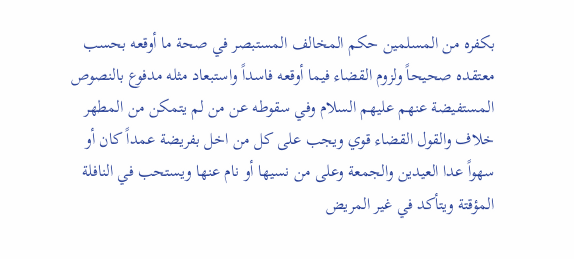بكفره من المسلمين حكم المخالف المستبصر في صحة ما أوقعه بحسب معتقده صحيحاً ولزوم القضاء فيما أوقعه فاسداً واستبعاد مثله مدفوع بالنصوص المستفيضة عنهم عليهم السلام وفي سقوطه عن من لم يتمكن من المطهر خلاف والقول القضاء قوي ويجب على كل من اخل بفريضة عمداً كان أو سهواً عدا العيدين والجمعة وعلى من نسيها أو نام عنها ويستحب في النافلة المؤقتة ويتأكد في غير المريض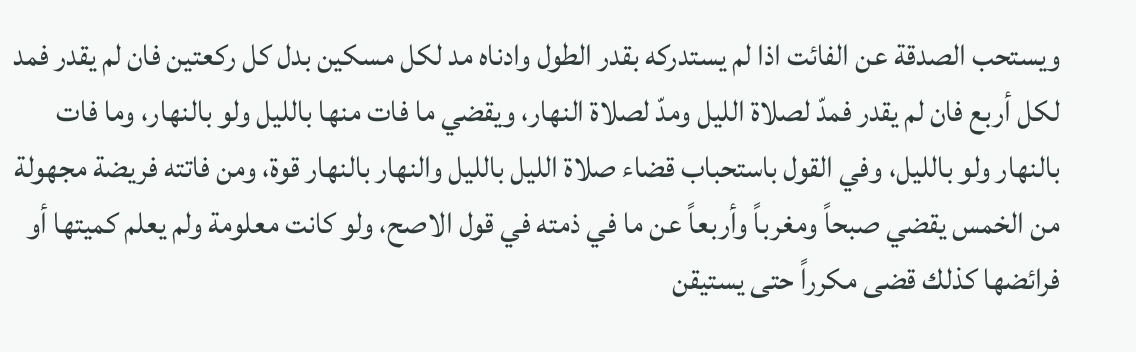ويستحب الصدقة عن الفائت اذا لم يستدركه بقدر الطول وادناه مد لكل مسكين بدل كل ركعتين فان لم يقدر فمد لكل أربع فان لم يقدر فمدّ لصلاة الليل ومدّ لصلاة النهار، ويقضي ما فات منها بالليل ولو بالنهار، وما فات بالنهار ولو بالليل، وفي القول باستحباب قضاء صلاة الليل بالليل والنهار بالنهار قوة، ومن فاتته فريضة مجهولة من الخمس يقضي صبحاً ومغرباً وأربعاً عن ما في ذمته في قول الاصح، ولو كانت معلومة ولم يعلم كميتها أو فرائضها كذلك قضى مكرراً حتى يستيقن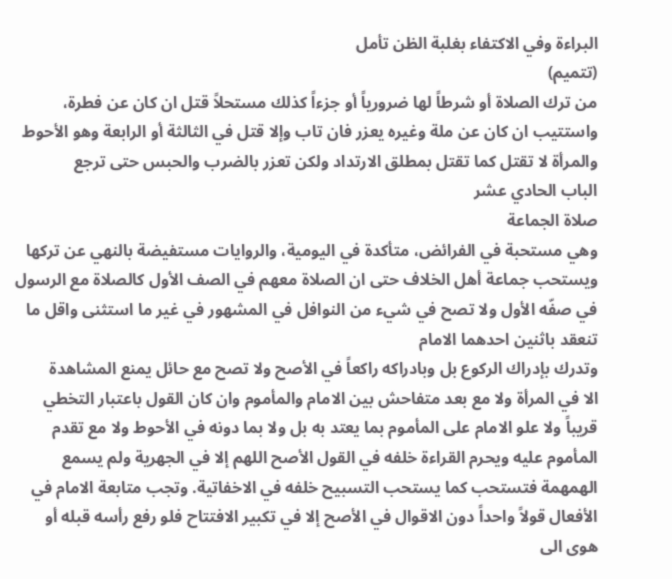البراءة وفي الاكتفاء بغلبة الظن تأمل
(تتميم)
من ترك الصلاة أو شرطاً لها ضرورياً أو جزءاً كذلك مستحلاً قتل ان كان عن فطرة، واستتيب ان كان عن ملة وغيره يعزر فان تاب وإلا قتل في الثالثة أو الرابعة وهو الأحوط والمرأة لا تقتل كما تقتل بمطلق الارتداد ولكن تعزر بالضرب والحبس حتى ترجع
الباب الحادي عشر
صلاة الجماعة
وهي مستحبة في الفرائض، متأكدة في اليومية، والروايات مستفيضة بالنهي عن تركها ويستحب جماعة أهل الخلاف حتى ان الصلاة معهم في الصف الأول كالصلاة مع الرسول في صفّه الأول ولا تصح في شيء من النوافل في المشهور في غير ما استثنى واقل ما تنعقد باثنين احدهما الامام
وتدرك بإدراك الركوع بل وبادراكه راكعاً في الأصح ولا تصح مع حائل يمنع المشاهدة
الا في المرأة ولا مع بعد متفاحش بين الامام والمأموم وان كان القول باعتبار التخطي قريباً ولا علو الامام على المأموم بما يعتد به بل ولا بما دونه في الأحوط ولا مع تقدم المأموم عليه ويحرم القراءة خلفه في القول الأصح اللهم إلا في الجهرية ولم يسمع الهمهمة فتستحب كما يستحب التسبيح خلفه في الاخفاتية. وتجب متابعة الامام في الأفعال قولاً واحداً دون الاقوال في الأصح إلا في تكبير الافتتاح فلو رفع رأسه قبله أو هوى الى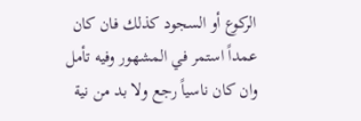الركوع أو السجود كذلك فان كان عمداً استمر في المشهور وفيه تأمل وان كان ناسياً رجع ولا بد من نية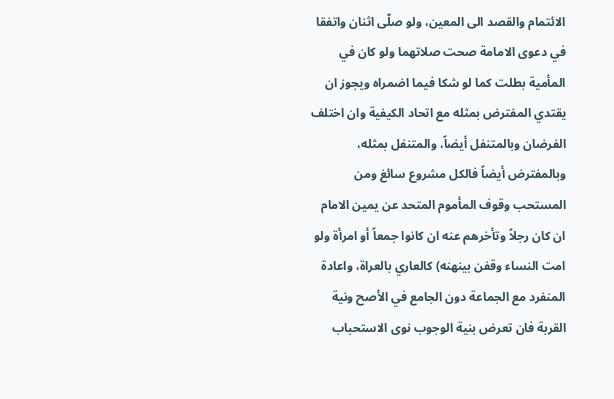الائتمام والقصد الى المعين، ولو صلّى اثنان واتفقا في دعوى الامامة صحت صلاتهما ولو كان في المأمية بطلت كما لو شكا فيما اضمراه ويجوز ان يقتدي المفترض بمثله مع اتحاد الكيفية وان اختلف الفرضان وبالمتنفل أيضاً، والمتنفل بمثله، وبالمفترض أيضاً فالكل مشروع سائغ ومن المستحب وقوف المأموم المتحد عن يمين الامام ان كان رجلاً وتأخرهم عنه ان كانوا جمعاً أو امرأة ولو امت النساء وقفن بينهنه) كالعاري بالعراة، واعادة المنفرد مع الجماعة دون الجامع في الأصح ونية القربة فان تعرض بنية الوجوب نوى الاستحباب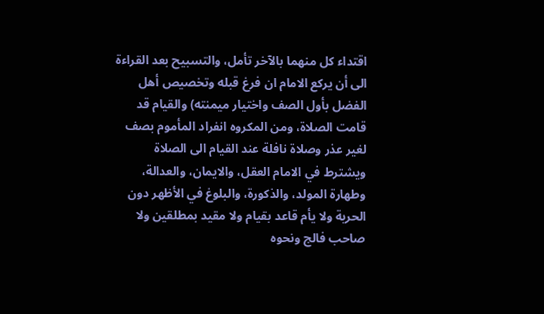اقتداء كل منهما بالآخر تأمل، والتسبيح بعد القراءة الى أن يركع الامام ان فرغ قبله وتخصيص أهل الفضل بأول الصف واختيار ميمنته) والقيام قد قامت الصلاة، ومن المكروه انفراد المأموم بصف لغير عذر وصلاة نافلة عند القيام الى الصلاة ويشترط في الامام العقل، والايمان، والعدالة، وطهارة المولد، والذكورة، والبلوغ في الأظهر دون الحرية ولا يأم قاعد بقيام ولا مقيد بمطلقين ولا صاحب فالج ونحوه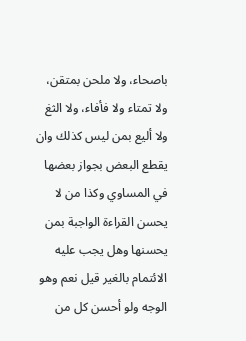باصحاء، ولا ملحن بمتقن، ولا تمتاء ولا فأفاء، ولا الثغ ولا أليع بمن ليس كذلك وان يقطع البعض بجواز بعضها في المساوي وكذا من لا يحسن القراءة الواجبة بمن يحسنها وهل يجب عليه الائتمام بالغير قيل نعم وهو الوجه ولو أحسن كل من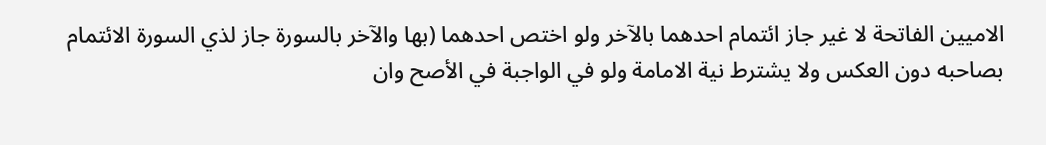الاميين الفاتحة لا غير جاز ائتمام احدهما بالآخر ولو اختص احدهما (بها والآخر بالسورة جاز لذي السورة الائتمام بصاحبه دون العكس ولا يشترط نية الامامة ولو في الواجبة في الأصح وان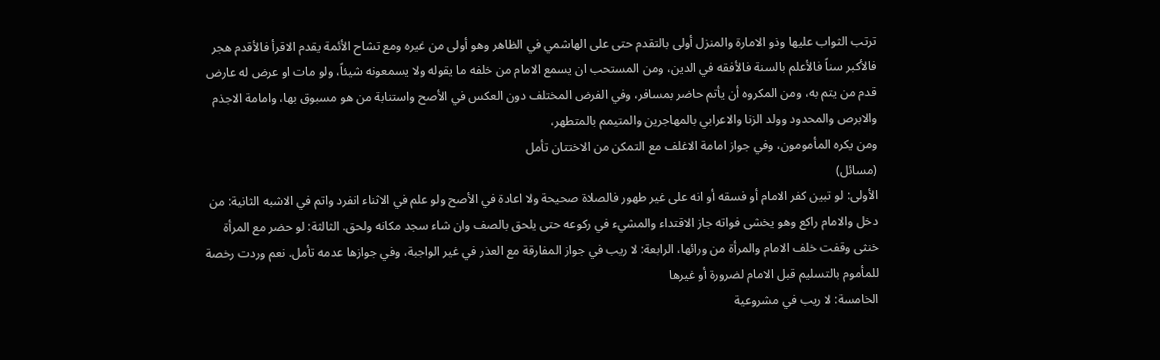ترتب الثواب عليها وذو الامارة والمنزل أولى بالتقدم حتى على الهاشمي في الظاهر وهو أولى من غيره ومع تشاح الأئمة يقدم الاقرأ فالأقدم هجر فالأكبر سناً فالأعلم بالسنة فالأفقه في الدين، ومن المستحب ان يسمع الامام من خلفه ما يقوله ولا يسمعونه شيئاً، ولو مات او عرض له عارض قدم من يتم به، ومن المكروه أن يأتم حاضر بمسافر، وفي الفرض المختلف دون العكس في الأصح واستنابة من هو مسبوق بها، وامامة الاجذم والابرص والمحدود وولد الزنا والاعرابي بالمهاجرين والمتيمم بالمتطهر،
ومن يكره المأمومون، وفي جواز امامة الاغلف مع التمكن من الاختتان تأمل
(مسائل)
الأولى: لو تبين كفر الامام أو فسقه أو انه على غير طهور فالصلاة صحيحة ولا اعادة في الأصح ولو علم في الاثناء انفرد واتم في الاشبه الثانية: من دخل والامام راكع وهو يخشى فواته جاز الاقتداء والمشيء في ركوعه حتى يلحق بالصف وان شاء سجد مكانه ولحق. الثالثة: لو حضر مع المرأة خنثى وقفت خلف الامام والمرأة من ورائها، الرابعة: لا ريب في جواز المفارقة مع العذر في غير الواجبة، وفي جوازها عدمه تأمل. نعم وردت رخصة للمأموم بالتسليم قبل الامام لضرورة أو غيرها
الخامسة: لا ريب في مشروعية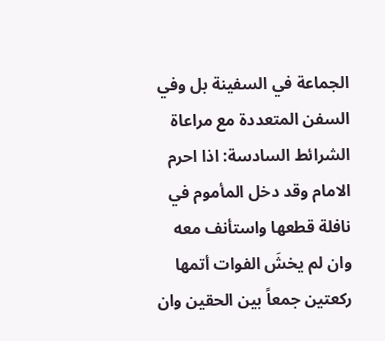الجماعة في السفينة بل وفي السفن المتعددة مع مراعاة الشرائط السادسة: اذا احرم الامام وقد دخل المأموم في نافلة قطعها واستأنف معه وان لم يخشَ الفوات أتمها ركعتين جمعاً بين الحقين وان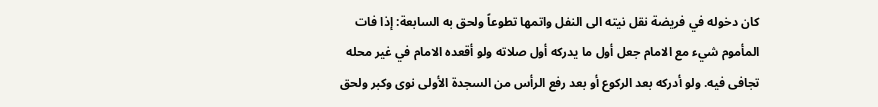كان دخوله في فريضة نقل نيته الى النفل واتمها تطوعاً ولحق به السابعة: إذا فات المأموم شيء مع الامام جعل أول ما يدركه أول صلاته ولو أقعده الامام في غير محله تجافى فيه. ولو أدركه بعد الركوع أو بعد رفع الرأس من السجدة الأولى نوى وكبر ولحق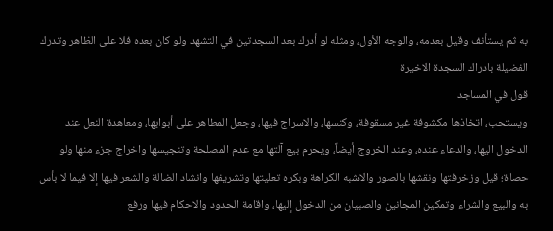به ثم يستأنف وقيل بعدمه، والوجه الأول، ومثله لو أدرك بعد السجدتين في التشهد ولو كان بعده فلا على الظاهر وتدرك الفضيلة بادراك السجدة الاخيرة
قول في المساجد
ويستحب، اتخاذها مكشوفة غير مسقوفة، وكنسها، والاسراج فيها، وجعل المطاهر على أبوابها، ومعاهدة النعل عند الدخول اليها، والدعاء عنده، وعند الخروج أيضاً، ويحرم بيع آلتها مع عدم المصلحة وتنجيسها واخراج جزء منها ولو حصاة؛ قيل وزخرفتها ونقشها بالصور والاشبه الكراهة وبكره تعليتها وتشريفها وانشاد الضالة والشعر فيها إلا فيما لا بأس به والبيع والشراء وتمكين المجانين والصبيان من الدخول إليها، واقامة الحدود والاحكام فيها ورفع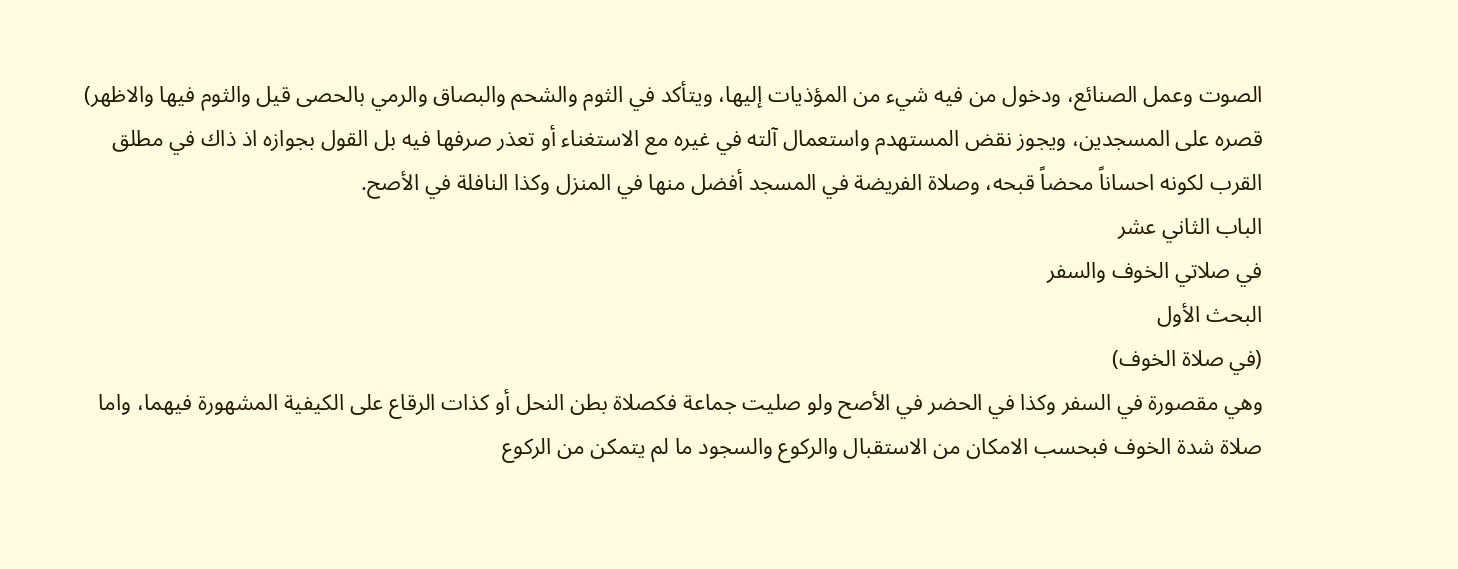الصوت وعمل الصنائع، ودخول من فيه شيء من المؤذيات إليها، ويتأكد في الثوم والشحم والبصاق والرمي بالحصى قيل والثوم فيها والاظهر) قصره على المسجدين، ويجوز نقض المستهدم واستعمال آلته في غيره مع الاستغناء أو تعذر صرفها فيه بل القول بجوازه اذ ذاك في مطلق القرب لكونه احساناً محضاً قبحه، وصلاة الفريضة في المسجد أفضل منها في المنزل وكذا النافلة في الأصح.
الباب الثاني عشر
في صلاتي الخوف والسفر
البحث الأول
(في صلاة الخوف)
وهي مقصورة في السفر وكذا في الحضر في الأصح ولو صليت جماعة فكصلاة بطن النحل أو كذات الرقاع على الكيفية المشهورة فيهما، واما صلاة شدة الخوف فبحسب الامكان من الاستقبال والركوع والسجود ما لم يتمكن من الركوع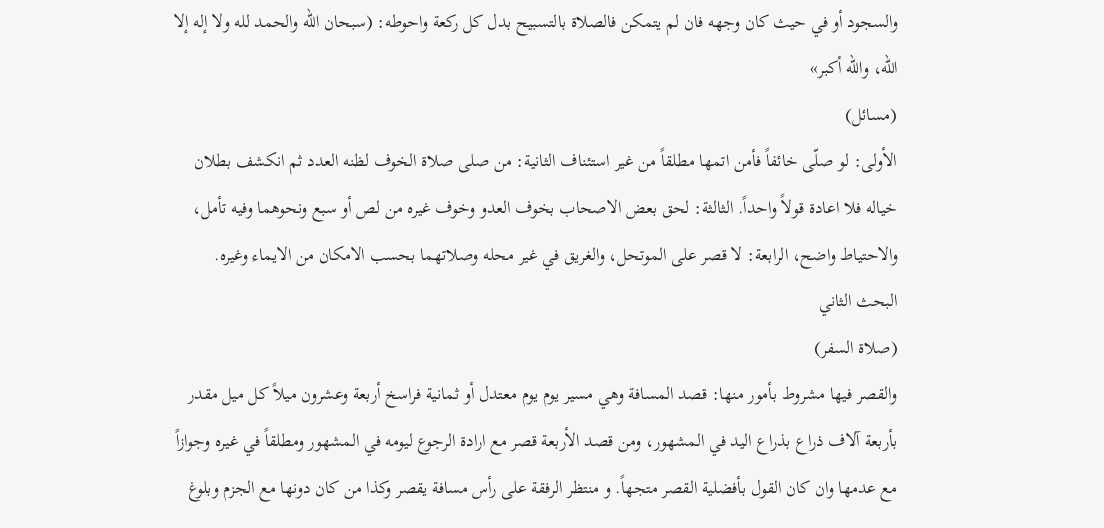والسجود أو في حيث كان وجهه فان لم يتمكن فالصلاة بالتسبيح بدل كل ركعة واحوطه: (سبحان الله والحمد لله ولا إله إلا الله، والله أكبر»
(مسائل)
الأولى: لو صلّى خائفاً فأمن اتمها مطلقاً من غير استئناف الثانية: من صلى صلاة الخوف لظنه العدد ثم انكشف بطلان خياله فلا اعادة قولاً واحداً. الثالثة: لحق بعض الاصحاب بخوف العدو وخوف غيره من لص أو سبع ونحوهما وفيه تأمل، والاحتياط واضح، الرابعة: لا قصر على الموتحل، والغريق في غير محله وصلاتهما بحسب الامكان من الايماء وغيره.
البحث الثاني
(صلاة السفر)
والقصر فيها مشروط بأمور منها: قصد المسافة وهي مسير يوم يوم معتدل أو ثمانية فراسخ أربعة وعشرون ميلاً كل ميل مقدر بأربعة آلاف ذراع بذراع اليد في المشهور، ومن قصد الأربعة قصر مع ارادة الرجوع ليومه في المشهور ومطلقاً في غيره وجوازاً مع عدمها وان كان القول بأفضلية القصر متجهاً. و منتظر الرفقة على رأس مسافة يقصر وكذا من كان دونها مع الجزم وبلوغ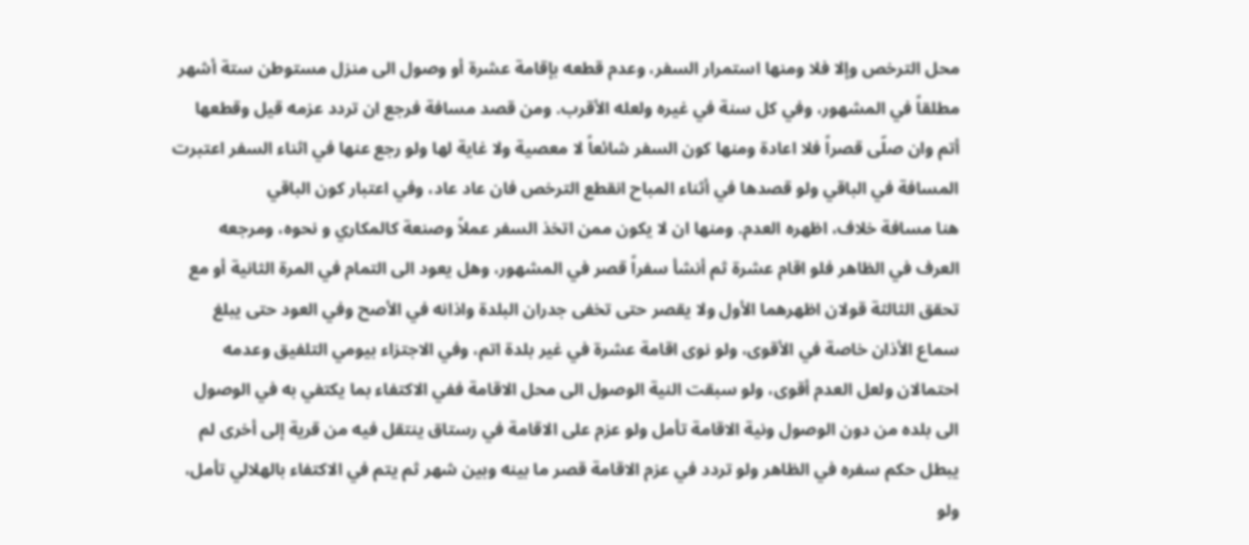محل الترخص وإلا فلا ومنها استمرار السفر، وعدم قطعه بإقامة عشرة أو وصول الى منزل مستوطن ستة أشهر مطلقاً في المشهور، وفي كل سنة في غيره ولعله الأقرب. ومن قصد مسافة فرجع ان تردد عزمه قيل وقطعها أتم وان صلّى قصراً فلا اعادة ومنها كون السفر شائعاً لا معصية ولا غاية لها ولو رجع عنها في اثناء السفر اعتبرت المسافة في الباقي ولو قصدها في أثناء المباح انقطع الترخص فان عاد عاد، وفي اعتبار كون الباقي
هنا مسافة خلاف، اظهره العدم. ومنها ان لا يكون ممن اتخذ السفر عملاً وصنعة كالمكاري و نحوه، ومرجعه العرف في الظاهر فلو اقام عشرة ثم أنشأ سفراً قصر في المشهور، وهل يعود الى التمام في المرة الثانية أو مع تحقق الثالثة قولان اظهرهما الأول ولا يقصر حتى تخفى جدران البلدة واذانه في الأصح وفي العود حتى يبلغ سماع الأذان خاصة في الأقوى، ولو نوى اقامة عشرة في غير بلدة اتم، وفي الاجتزاء بيومي التلفيق وعدمه احتمالان ولعل العدم أقوى، ولو سبقت النية الوصول الى محل الاقامة ففي الاكتفاء بما يكتفي به في الوصول الى بلده من دون الوصول ونية الاقامة تأمل ولو عزم على الاقامة في رستاق ينتقل فيه من قرية إلى أخرى لم يبطل حكم سفره في الظاهر ولو تردد في عزم الاقامة قصر ما بينه وبين شهر ثم يتم في الاكتفاء بالهلالي تأمل، ولو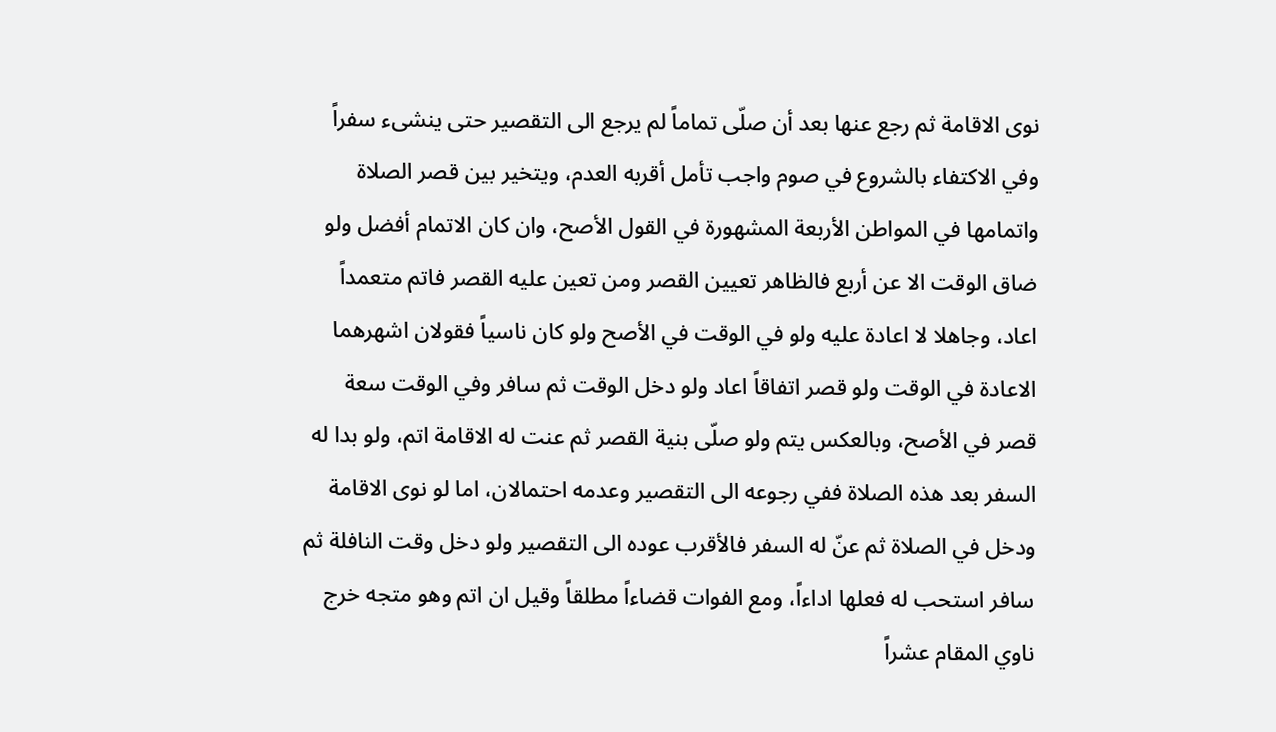نوى الاقامة ثم رجع عنها بعد أن صلّى تماماً لم يرجع الى التقصير حتى ينشىء سفراً وفي الاكتفاء بالشروع في صوم واجب تأمل أقربه العدم، ويتخير بين قصر الصلاة واتمامها في المواطن الأربعة المشهورة في القول الأصح، وان كان الاتمام أفضل ولو ضاق الوقت الا عن أربع فالظاهر تعيين القصر ومن تعين عليه القصر فاتم متعمداً اعاد، وجاهلا لا اعادة عليه ولو في الوقت في الأصح ولو كان ناسياً فقولان اشهرهما الاعادة في الوقت ولو قصر اتفاقاً اعاد ولو دخل الوقت ثم سافر وفي الوقت سعة قصر في الأصح، وبالعكس يتم ولو صلّى بنية القصر ثم عنت له الاقامة اتم، ولو بدا له السفر بعد هذه الصلاة ففي رجوعه الى التقصير وعدمه احتمالان، اما لو نوى الاقامة ودخل في الصلاة ثم عنّ له السفر فالأقرب عوده الى التقصير ولو دخل وقت النافلة ثم سافر استحب له فعلها اداءاً، ومع الفوات قضاءاً مطلقاً وقيل ان اتم وهو متجه خرج ناوي المقام عشراً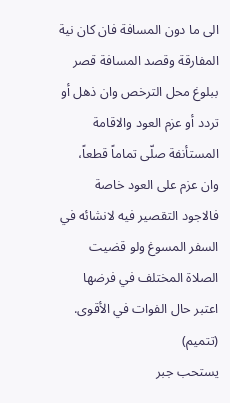الى ما دون المسافة فان كان نية المفارقة وقصد المسافة قصر ببلوغ محل الترخص وان ذهل أو تردد أو عزم العود والاقامة المستأنفة صلّى تماماً قطعاً، وان عزم على العود خاصة فالاجود التقصير فيه لانشائه في السفر المسوغ ولو قضيت الصلاة المختلف في فرضها اعتبر حال الفوات في الأقوى.
(تتميم)
يستحب جبر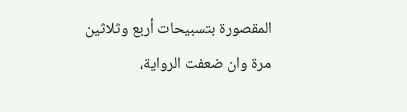المقصورة بتسبيحات أربع وثلاثين مرة وان ضعفت الرواية،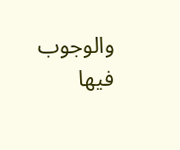والوجوب فيها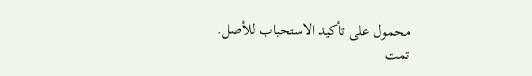محمول على تأكيد الاستحباب للأصل.
تمت